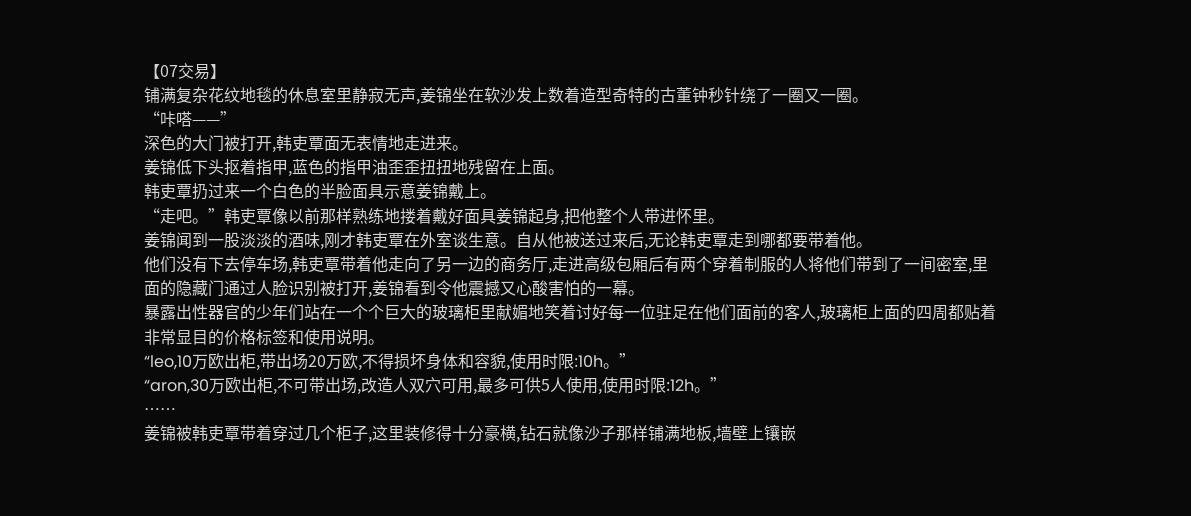【07交易】
铺满复杂花纹地毯的休息室里静寂无声,姜锦坐在软沙发上数着造型奇特的古董钟秒针绕了一圈又一圈。
“咔嗒——”
深色的大门被打开,韩吏覃面无表情地走进来。
姜锦低下头抠着指甲,蓝色的指甲油歪歪扭扭地残留在上面。
韩吏覃扔过来一个白色的半脸面具示意姜锦戴上。
“走吧。”韩吏覃像以前那样熟练地搂着戴好面具姜锦起身,把他整个人带进怀里。
姜锦闻到一股淡淡的酒味,刚才韩吏覃在外室谈生意。自从他被送过来后,无论韩吏覃走到哪都要带着他。
他们没有下去停车场,韩吏覃带着他走向了另一边的商务厅,走进高级包厢后有两个穿着制服的人将他们带到了一间密室,里面的隐藏门通过人脸识别被打开,姜锦看到令他震撼又心酸害怕的一幕。
暴露出性器官的少年们站在一个个巨大的玻璃柜里献媚地笑着讨好每一位驻足在他们面前的客人,玻璃柜上面的四周都贴着非常显目的价格标签和使用说明。
“leo,10万欧出柜,带出场20万欧,不得损坏身体和容貌,使用时限:10h。”
“aron,30万欧出柜,不可带出场,改造人双穴可用,最多可供5人使用,使用时限:12h。”
……
姜锦被韩吏覃带着穿过几个柜子,这里装修得十分豪横,钻石就像沙子那样铺满地板,墙壁上镶嵌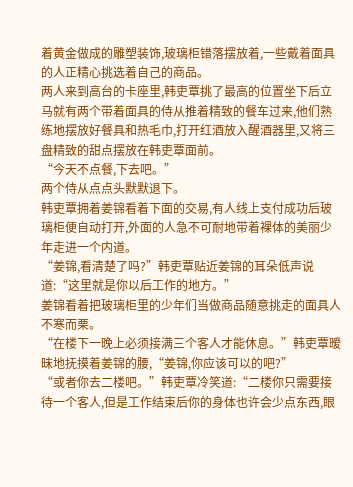着黄金做成的雕塑装饰,玻璃柜错落摆放着,一些戴着面具的人正精心挑选着自己的商品。
两人来到高台的卡座里,韩吏覃挑了最高的位置坐下后立马就有两个带着面具的侍从推着精致的餐车过来,他们熟练地摆放好餐具和热毛巾,打开红酒放入醒酒器里,又将三盘精致的甜点摆放在韩吏覃面前。
“今天不点餐,下去吧。”
两个侍从点点头默默退下。
韩吏覃拥着姜锦看着下面的交易,有人线上支付成功后玻璃柜便自动打开,外面的人急不可耐地带着裸体的美丽少年走进一个内道。
“姜锦,看清楚了吗?”韩吏覃贴近姜锦的耳朵低声说道:“这里就是你以后工作的地方。”
姜锦看着把玻璃柜里的少年们当做商品随意挑走的面具人不寒而栗。
“在楼下一晚上必须接满三个客人才能休息。”韩吏覃暧昧地抚摸着姜锦的腰,“姜锦,你应该可以的吧?”
“或者你去二楼吧。”韩吏覃冷笑道:“二楼你只需要接待一个客人,但是工作结束后你的身体也许会少点东西,眼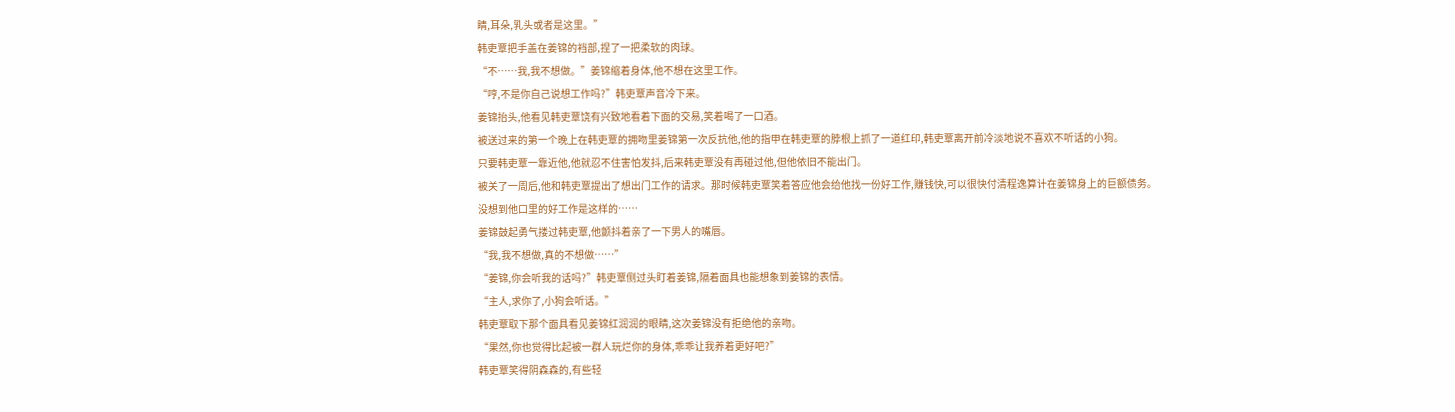睛,耳朵,乳头或者是这里。”
韩吏覃把手盖在姜锦的裆部,捏了一把柔软的肉球。
“不……我,我不想做。”姜锦缩着身体,他不想在这里工作。
“哼,不是你自己说想工作吗?”韩吏覃声音冷下来。
姜锦抬头,他看见韩吏覃饶有兴致地看着下面的交易,笑着喝了一口酒。
被送过来的第一个晚上在韩吏覃的拥吻里姜锦第一次反抗他,他的指甲在韩吏覃的脖根上抓了一道红印,韩吏覃离开前冷淡地说不喜欢不听话的小狗。
只要韩吏覃一靠近他,他就忍不住害怕发抖,后来韩吏覃没有再碰过他,但他依旧不能出门。
被关了一周后,他和韩吏覃提出了想出门工作的请求。那时候韩吏覃笑着答应他会给他找一份好工作,赚钱快,可以很快付清程逸算计在姜锦身上的巨额债务。
没想到他口里的好工作是这样的……
姜锦鼓起勇气搂过韩吏覃,他颤抖着亲了一下男人的嘴唇。
“我,我不想做,真的不想做……”
“姜锦,你会听我的话吗?”韩吏覃侧过头盯着姜锦,隔着面具也能想象到姜锦的表情。
“主人,求你了,小狗会听话。”
韩吏覃取下那个面具看见姜锦红润润的眼睛,这次姜锦没有拒绝他的亲吻。
“果然,你也觉得比起被一群人玩烂你的身体,乖乖让我养着更好吧?”
韩吏覃笑得阴森森的,有些轻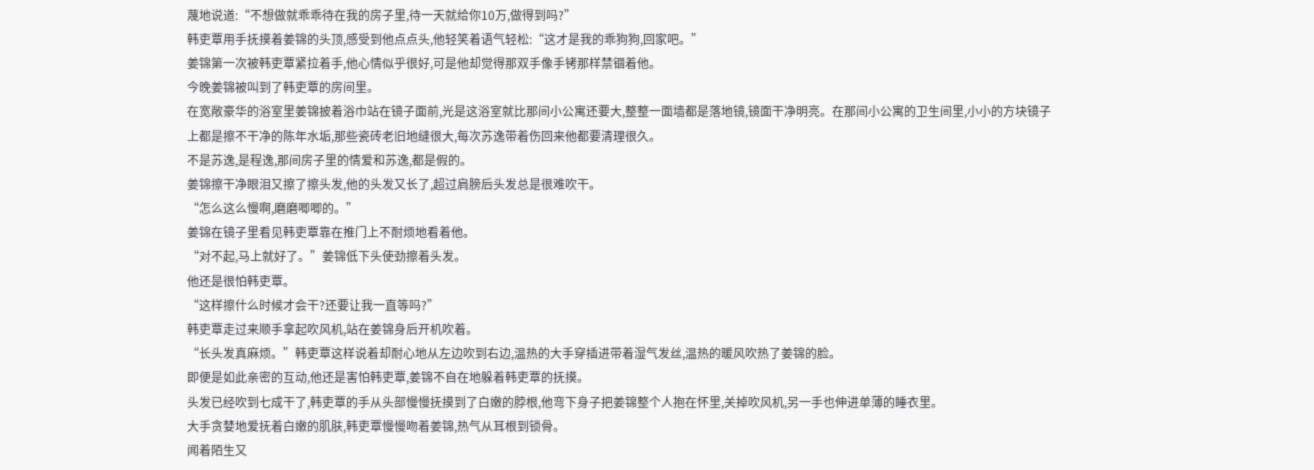蔑地说道:“不想做就乖乖待在我的房子里,待一天就给你10万,做得到吗?”
韩吏覃用手抚摸着姜锦的头顶,感受到他点点头,他轻笑着语气轻松:“这才是我的乖狗狗,回家吧。”
姜锦第一次被韩吏覃紧拉着手,他心情似乎很好,可是他却觉得那双手像手铐那样禁锢着他。
今晚姜锦被叫到了韩吏覃的房间里。
在宽敞豪华的浴室里姜锦披着浴巾站在镜子面前,光是这浴室就比那间小公寓还要大,整整一面墙都是落地镜,镜面干净明亮。在那间小公寓的卫生间里,小小的方块镜子上都是擦不干净的陈年水垢,那些瓷砖老旧地缝很大,每次苏逸带着伤回来他都要清理很久。
不是苏逸,是程逸,那间房子里的情爱和苏逸,都是假的。
姜锦擦干净眼泪又擦了擦头发,他的头发又长了,超过肩膀后头发总是很难吹干。
“怎么这么慢啊,磨磨唧唧的。”
姜锦在镜子里看见韩吏覃靠在推门上不耐烦地看着他。
“对不起,马上就好了。”姜锦低下头使劲擦着头发。
他还是很怕韩吏覃。
“这样擦什么时候才会干?还要让我一直等吗?”
韩吏覃走过来顺手拿起吹风机,站在姜锦身后开机吹着。
“长头发真麻烦。”韩吏覃这样说着却耐心地从左边吹到右边,温热的大手穿插进带着湿气发丝,温热的暖风吹热了姜锦的脸。
即便是如此亲密的互动,他还是害怕韩吏覃,姜锦不自在地躲着韩吏覃的抚摸。
头发已经吹到七成干了,韩吏覃的手从头部慢慢抚摸到了白嫩的脖根,他弯下身子把姜锦整个人抱在怀里,关掉吹风机,另一手也伸进单薄的睡衣里。
大手贪婪地爱抚着白嫩的肌肤,韩吏覃慢慢吻着姜锦,热气从耳根到锁骨。
闻着陌生又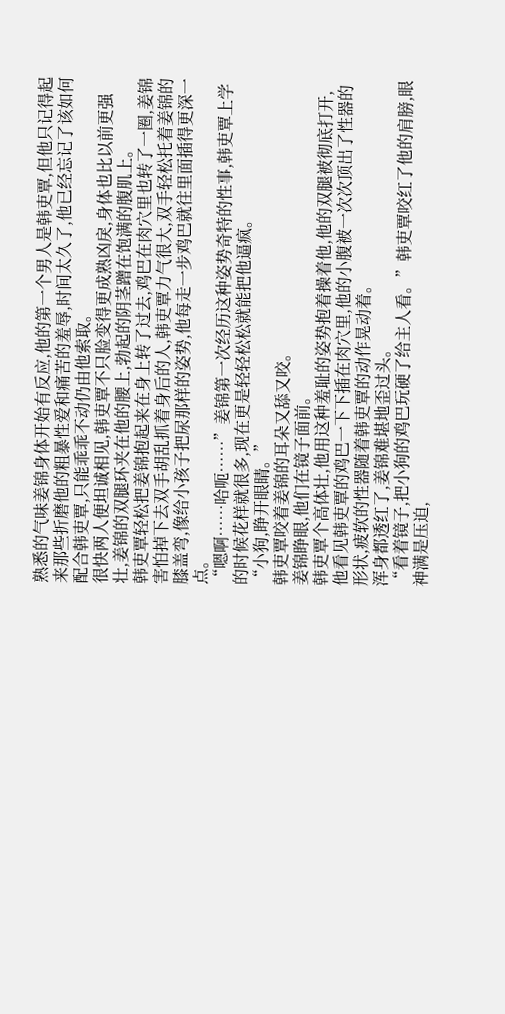熟悉的气味姜锦身体开始有反应,他的第一个男人是韩吏覃,但他只记得起来那些折磨他的粗暴性爱和痛苦的羞辱,时间太久了,他已经忘记了该如何配合韩吏覃,只能乖乖不动仍由他索取。
很快两人便坦诚相见,韩吏覃不只脸变得更成熟凶戾,身体也比以前更强壮,姜锦的双腿环夹在他的腰上,勃起的阴茎蹭在饱满的腹肌上。
韩吏覃轻松把姜锦抱起来在身上转了过去,鸡巴在肉穴里也转了一圈,姜锦害怕掉下去双手胡乱抓着身后的人,韩吏覃力气很大,双手轻松托着姜锦的膝盖弯,像给小孩子把尿那样的姿势,他每走一步鸡巴就往里面插得更深一点。
“嗯啊……哈呃……”姜锦第一次经历这种姿势奇特的性事,韩吏覃上学的时候花样就很多,现在更是轻轻松松就能把他逼疯。
“小狗,睁开眼睛。”
韩吏覃咬着姜锦的耳朵又舔又咬。
姜锦睁眼,他们在镜子面前。
韩吏覃个高体壮,他用这种羞耻的姿势抱着操着他,他的双腿被彻底打开,他看见韩吏覃的鸡巴一下下插在肉穴里,他的小腹被一次次顶出了性器的形状,疲软的性器随着韩吏覃的动作晃动着。
浑身都透红了,姜锦难堪地歪过头。
“看着镜子,把小狗的鸡巴玩硬了给主人看。”韩吏覃咬红了他的肩膀,眼神满是压迫,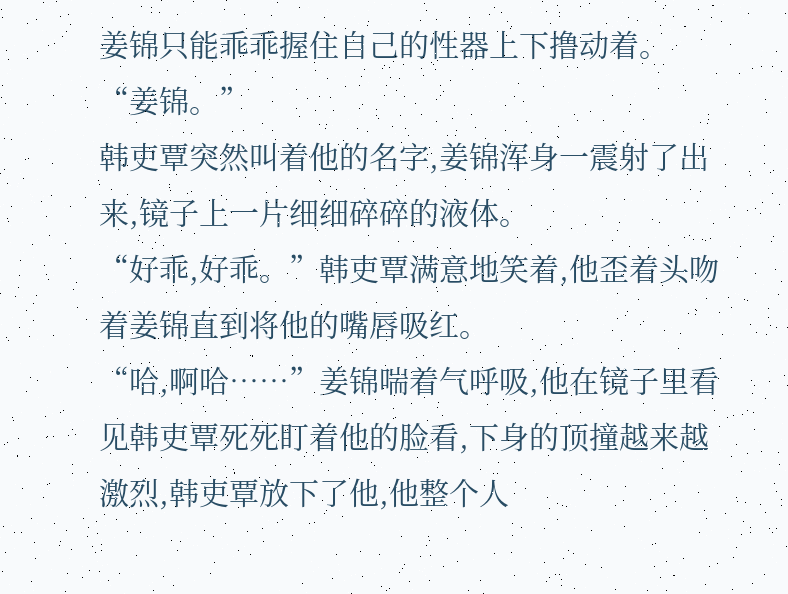姜锦只能乖乖握住自己的性器上下撸动着。
“姜锦。”
韩吏覃突然叫着他的名字,姜锦浑身一震射了出来,镜子上一片细细碎碎的液体。
“好乖,好乖。”韩吏覃满意地笑着,他歪着头吻着姜锦直到将他的嘴唇吸红。
“哈,啊哈……”姜锦喘着气呼吸,他在镜子里看见韩吏覃死死盯着他的脸看,下身的顶撞越来越激烈,韩吏覃放下了他,他整个人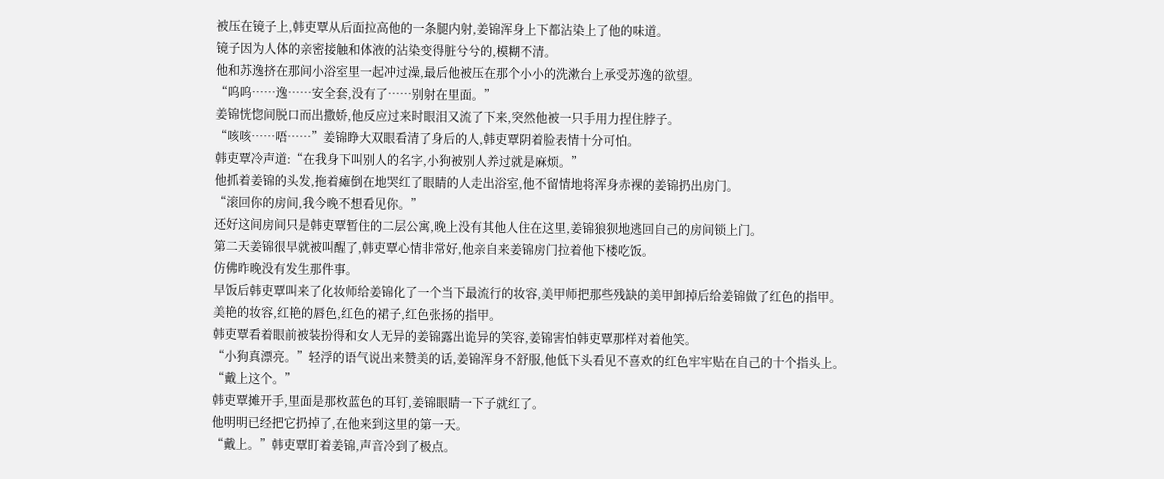被压在镜子上,韩吏覃从后面拉高他的一条腿内射,姜锦浑身上下都沾染上了他的味道。
镜子因为人体的亲密接触和体液的沾染变得脏兮兮的,模糊不清。
他和苏逸挤在那间小浴室里一起冲过澡,最后他被压在那个小小的洗漱台上承受苏逸的欲望。
“呜呜……逸……安全套,没有了……别射在里面。”
姜锦恍惚间脱口而出撒娇,他反应过来时眼泪又流了下来,突然他被一只手用力捏住脖子。
“咳咳……唔……”姜锦睁大双眼看清了身后的人,韩吏覃阴着脸表情十分可怕。
韩吏覃冷声道:“在我身下叫别人的名字,小狗被别人养过就是麻烦。”
他抓着姜锦的头发,拖着瘫倒在地哭红了眼睛的人走出浴室,他不留情地将浑身赤裸的姜锦扔出房门。
“滚回你的房间,我今晚不想看见你。”
还好这间房间只是韩吏覃暂住的二层公寓,晚上没有其他人住在这里,姜锦狼狈地逃回自己的房间锁上门。
第二天姜锦很早就被叫醒了,韩吏覃心情非常好,他亲自来姜锦房门拉着他下楼吃饭。
仿佛昨晚没有发生那件事。
早饭后韩吏覃叫来了化妆师给姜锦化了一个当下最流行的妆容,美甲师把那些残缺的美甲卸掉后给姜锦做了红色的指甲。
美艳的妆容,红艳的唇色,红色的裙子,红色张扬的指甲。
韩吏覃看着眼前被装扮得和女人无异的姜锦露出诡异的笑容,姜锦害怕韩吏覃那样对着他笑。
“小狗真漂亮。”轻浮的语气说出来赞美的话,姜锦浑身不舒服,他低下头看见不喜欢的红色牢牢贴在自己的十个指头上。
“戴上这个。”
韩吏覃摊开手,里面是那枚蓝色的耳钉,姜锦眼睛一下子就红了。
他明明已经把它扔掉了,在他来到这里的第一天。
“戴上。”韩吏覃盯着姜锦,声音冷到了极点。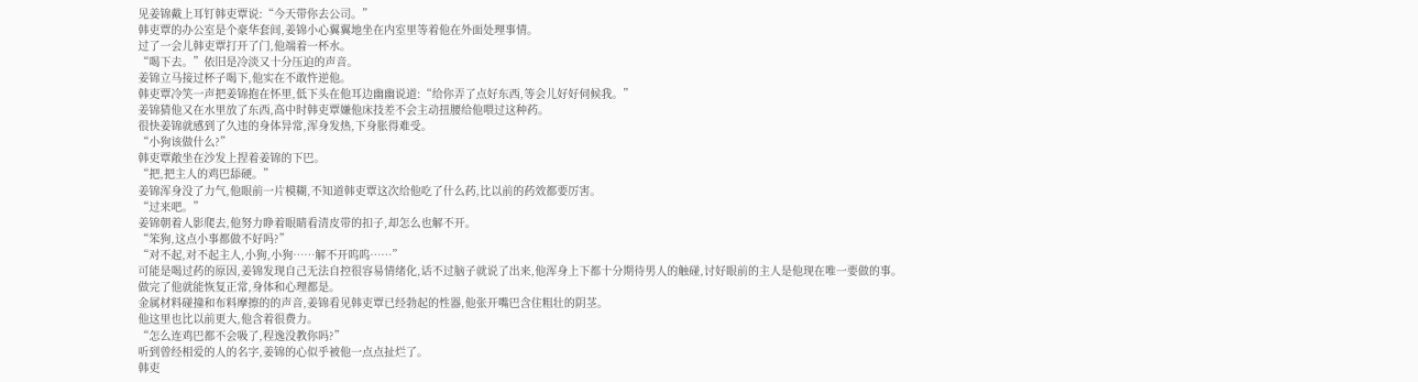见姜锦戴上耳钉韩吏覃说:“今天带你去公司。”
韩吏覃的办公室是个豪华套间,姜锦小心翼翼地坐在内室里等着他在外面处理事情。
过了一会儿韩吏覃打开了门,他端着一杯水。
“喝下去。”依旧是冷淡又十分压迫的声音。
姜锦立马接过杯子喝下,他实在不敢忤逆他。
韩吏覃冷笑一声把姜锦抱在怀里,低下头在他耳边幽幽说道:“给你弄了点好东西,等会儿好好伺候我。”
姜锦猜他又在水里放了东西,高中时韩吏覃嫌他床技差不会主动扭腰给他喂过这种药。
很快姜锦就感到了久违的身体异常,浑身发热,下身胀得难受。
“小狗该做什么?”
韩吏覃敞坐在沙发上捏着姜锦的下巴。
“把,把主人的鸡巴舔硬。”
姜锦浑身没了力气,他眼前一片模糊,不知道韩吏覃这次给他吃了什么药,比以前的药效都要厉害。
“过来吧。”
姜锦朝着人影爬去,他努力睁着眼睛看清皮带的扣子,却怎么也解不开。
“笨狗,这点小事都做不好吗?”
“对不起,对不起主人,小狗,小狗……解不开呜呜……”
可能是喝过药的原因,姜锦发现自己无法自控很容易情绪化,话不过脑子就说了出来,他浑身上下都十分期待男人的触碰,讨好眼前的主人是他现在唯一要做的事。
做完了他就能恢复正常,身体和心理都是。
金属材料碰撞和布料摩擦的的声音,姜锦看见韩吏覃已经勃起的性器,他张开嘴巴含住粗壮的阴茎。
他这里也比以前更大,他含着很费力。
“怎么连鸡巴都不会吸了,程逸没教你吗?”
听到曾经相爱的人的名字,姜锦的心似乎被他一点点扯烂了。
韩吏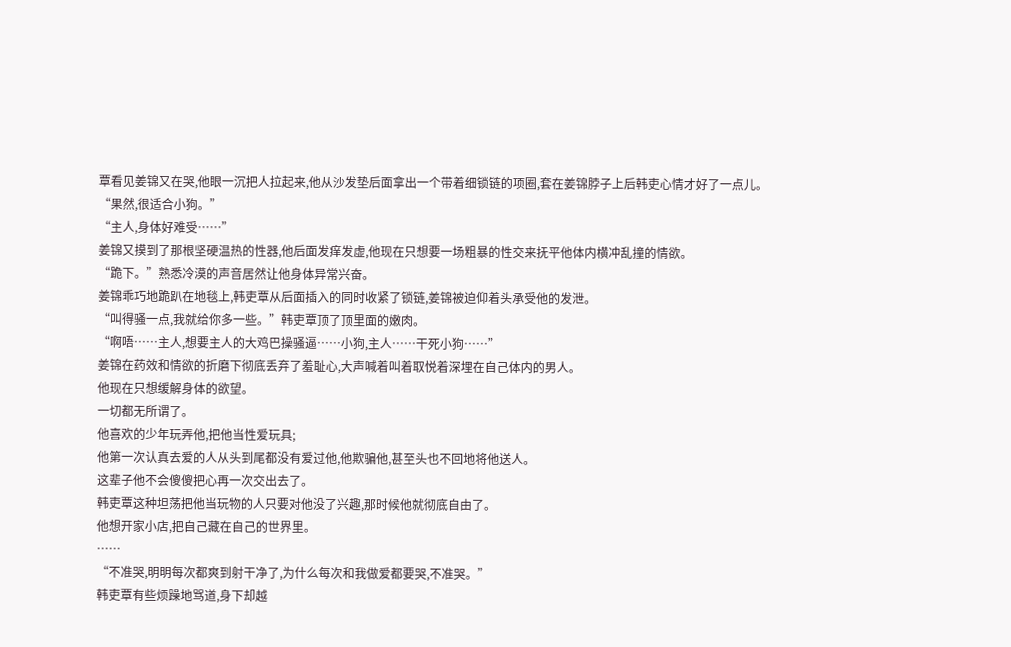覃看见姜锦又在哭,他眼一沉把人拉起来,他从沙发垫后面拿出一个带着细锁链的项圈,套在姜锦脖子上后韩吏心情才好了一点儿。
“果然,很适合小狗。”
“主人,身体好难受……”
姜锦又摸到了那根坚硬温热的性器,他后面发痒发虚,他现在只想要一场粗暴的性交来抚平他体内横冲乱撞的情欲。
“跪下。”熟悉冷漠的声音居然让他身体异常兴奋。
姜锦乖巧地跪趴在地毯上,韩吏覃从后面插入的同时收紧了锁链,姜锦被迫仰着头承受他的发泄。
“叫得骚一点,我就给你多一些。”韩吏覃顶了顶里面的嫩肉。
“啊唔……主人,想要主人的大鸡巴操骚逼……小狗,主人……干死小狗……”
姜锦在药效和情欲的折磨下彻底丢弃了羞耻心,大声喊着叫着取悦着深埋在自己体内的男人。
他现在只想缓解身体的欲望。
一切都无所谓了。
他喜欢的少年玩弄他,把他当性爱玩具;
他第一次认真去爱的人从头到尾都没有爱过他,他欺骗他,甚至头也不回地将他送人。
这辈子他不会傻傻把心再一次交出去了。
韩吏覃这种坦荡把他当玩物的人只要对他没了兴趣,那时候他就彻底自由了。
他想开家小店,把自己藏在自己的世界里。
……
“不准哭,明明每次都爽到射干净了,为什么每次和我做爱都要哭,不准哭。”
韩吏覃有些烦躁地骂道,身下却越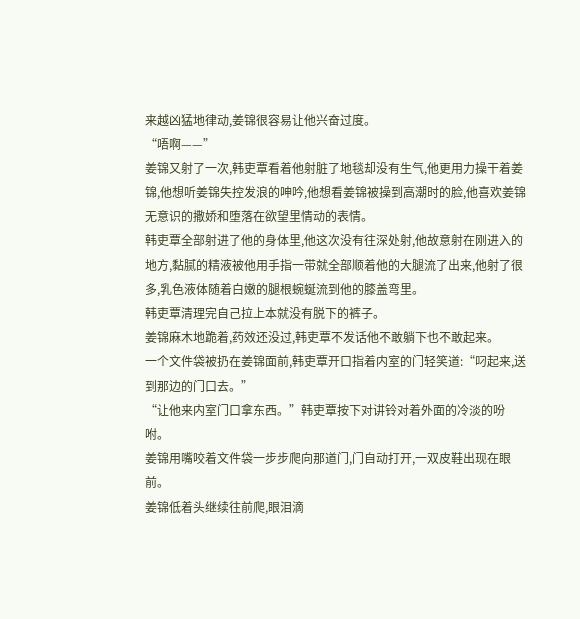来越凶猛地律动,姜锦很容易让他兴奋过度。
“唔啊——”
姜锦又射了一次,韩吏覃看着他射脏了地毯却没有生气,他更用力操干着姜锦,他想听姜锦失控发浪的呻吟,他想看姜锦被操到高潮时的脸,他喜欢姜锦无意识的撒娇和堕落在欲望里情动的表情。
韩吏覃全部射进了他的身体里,他这次没有往深处射,他故意射在刚进入的地方,黏腻的精液被他用手指一带就全部顺着他的大腿流了出来,他射了很多,乳色液体随着白嫩的腿根蜿蜒流到他的膝盖弯里。
韩吏覃清理完自己拉上本就没有脱下的裤子。
姜锦麻木地跪着,药效还没过,韩吏覃不发话他不敢躺下也不敢起来。
一个文件袋被扔在姜锦面前,韩吏覃开口指着内室的门轻笑道:“叼起来,送到那边的门口去。”
“让他来内室门口拿东西。”韩吏覃按下对讲铃对着外面的冷淡的吩咐。
姜锦用嘴咬着文件袋一步步爬向那道门,门自动打开,一双皮鞋出现在眼前。
姜锦低着头继续往前爬,眼泪滴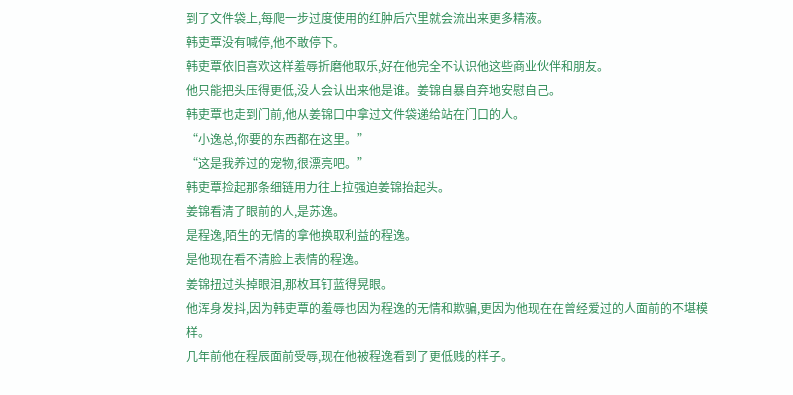到了文件袋上,每爬一步过度使用的红肿后穴里就会流出来更多精液。
韩吏覃没有喊停,他不敢停下。
韩吏覃依旧喜欢这样羞辱折磨他取乐,好在他完全不认识他这些商业伙伴和朋友。
他只能把头压得更低,没人会认出来他是谁。姜锦自暴自弃地安慰自己。
韩吏覃也走到门前,他从姜锦口中拿过文件袋递给站在门口的人。
“小逸总,你要的东西都在这里。”
“这是我养过的宠物,很漂亮吧。”
韩吏覃捡起那条细链用力往上拉强迫姜锦抬起头。
姜锦看清了眼前的人,是苏逸。
是程逸,陌生的无情的拿他换取利益的程逸。
是他现在看不清脸上表情的程逸。
姜锦扭过头掉眼泪,那枚耳钉蓝得晃眼。
他浑身发抖,因为韩吏覃的羞辱也因为程逸的无情和欺骗,更因为他现在在曾经爱过的人面前的不堪模样。
几年前他在程辰面前受辱,现在他被程逸看到了更低贱的样子。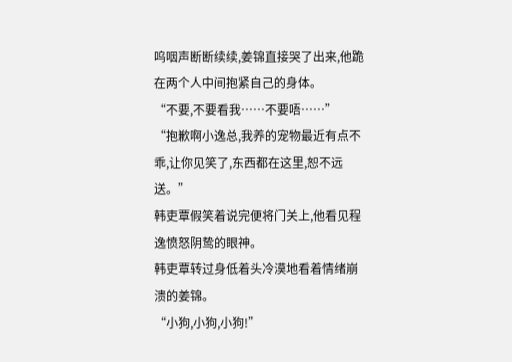呜咽声断断续续,姜锦直接哭了出来,他跪在两个人中间抱紧自己的身体。
“不要,不要看我……不要唔……”
“抱歉啊小逸总,我养的宠物最近有点不乖,让你见笑了,东西都在这里,恕不远送。”
韩吏覃假笑着说完便将门关上,他看见程逸愤怒阴鸷的眼神。
韩吏覃转过身低着头冷漠地看着情绪崩溃的姜锦。
“小狗,小狗,小狗!”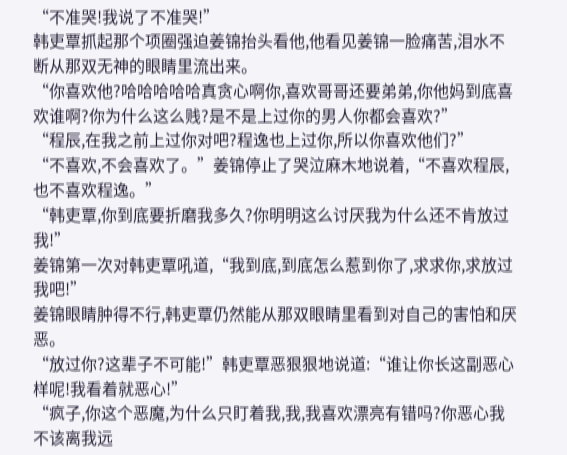“不准哭!我说了不准哭!”
韩吏覃抓起那个项圈强迫姜锦抬头看他,他看见姜锦一脸痛苦,泪水不断从那双无神的眼睛里流出来。
“你喜欢他?哈哈哈哈哈真贪心啊你,喜欢哥哥还要弟弟,你他妈到底喜欢谁啊?你为什么这么贱?是不是上过你的男人你都会喜欢?”
“程辰,在我之前上过你对吧?程逸也上过你,所以你喜欢他们?”
“不喜欢,不会喜欢了。”姜锦停止了哭泣麻木地说着,“不喜欢程辰,也不喜欢程逸。”
“韩吏覃,你到底要折磨我多久?你明明这么讨厌我为什么还不肯放过我!”
姜锦第一次对韩吏覃吼道,“我到底,到底怎么惹到你了,求求你,求放过我吧!”
姜锦眼睛肿得不行,韩吏覃仍然能从那双眼睛里看到对自己的害怕和厌恶。
“放过你?这辈子不可能!”韩吏覃恶狠狠地说道:“谁让你长这副恶心样呢!我看着就恶心!”
“疯子,你这个恶魔,为什么只盯着我,我,我喜欢漂亮有错吗?你恶心我不该离我远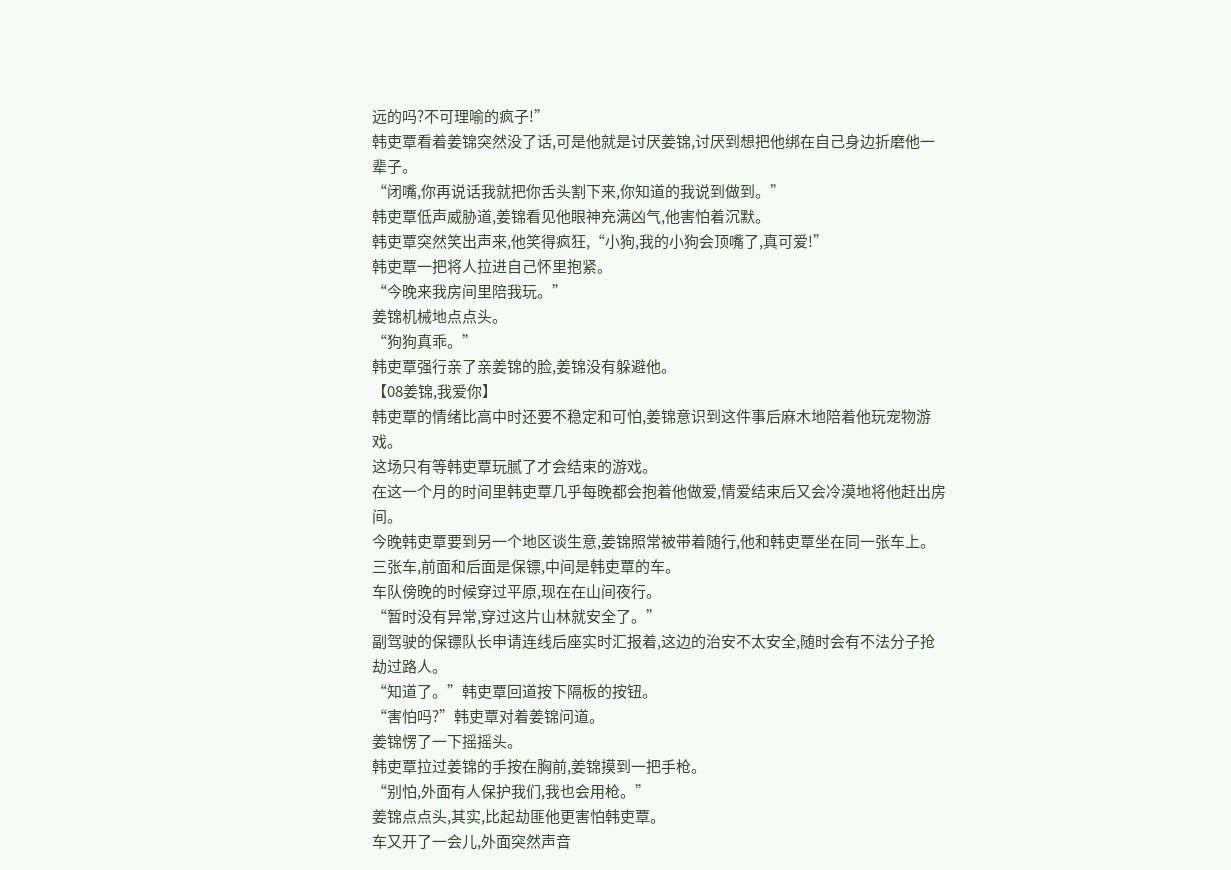远的吗?不可理喻的疯子!”
韩吏覃看着姜锦突然没了话,可是他就是讨厌姜锦,讨厌到想把他绑在自己身边折磨他一辈子。
“闭嘴,你再说话我就把你舌头割下来,你知道的我说到做到。”
韩吏覃低声威胁道,姜锦看见他眼神充满凶气,他害怕着沉默。
韩吏覃突然笑出声来,他笑得疯狂,“小狗,我的小狗会顶嘴了,真可爱!”
韩吏覃一把将人拉进自己怀里抱紧。
“今晚来我房间里陪我玩。”
姜锦机械地点点头。
“狗狗真乖。”
韩吏覃强行亲了亲姜锦的脸,姜锦没有躲避他。
【08姜锦,我爱你】
韩吏覃的情绪比高中时还要不稳定和可怕,姜锦意识到这件事后麻木地陪着他玩宠物游戏。
这场只有等韩吏覃玩腻了才会结束的游戏。
在这一个月的时间里韩吏覃几乎每晚都会抱着他做爱,情爱结束后又会冷漠地将他赶出房间。
今晚韩吏覃要到另一个地区谈生意,姜锦照常被带着随行,他和韩吏覃坐在同一张车上。
三张车,前面和后面是保镖,中间是韩吏覃的车。
车队傍晚的时候穿过平原,现在在山间夜行。
“暂时没有异常,穿过这片山林就安全了。”
副驾驶的保镖队长申请连线后座实时汇报着,这边的治安不太安全,随时会有不法分子抢劫过路人。
“知道了。”韩吏覃回道按下隔板的按钮。
“害怕吗?”韩吏覃对着姜锦问道。
姜锦愣了一下摇摇头。
韩吏覃拉过姜锦的手按在胸前,姜锦摸到一把手枪。
“别怕,外面有人保护我们,我也会用枪。”
姜锦点点头,其实,比起劫匪他更害怕韩吏覃。
车又开了一会儿,外面突然声音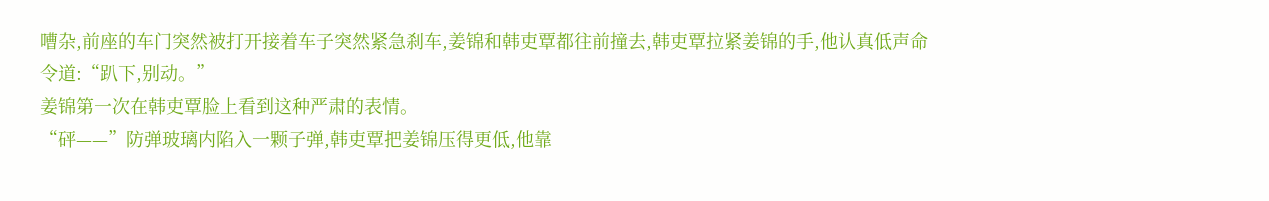嘈杂,前座的车门突然被打开接着车子突然紧急刹车,姜锦和韩吏覃都往前撞去,韩吏覃拉紧姜锦的手,他认真低声命令道:“趴下,别动。”
姜锦第一次在韩吏覃脸上看到这种严肃的表情。
“砰——”防弹玻璃内陷入一颗子弹,韩吏覃把姜锦压得更低,他靠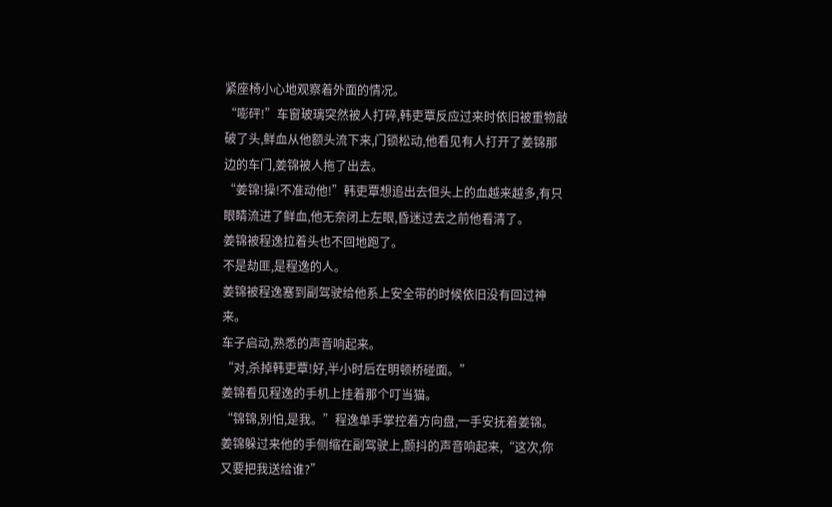紧座椅小心地观察着外面的情况。
“嘭砰!”车窗玻璃突然被人打碎,韩吏覃反应过来时依旧被重物敲破了头,鲜血从他额头流下来,门锁松动,他看见有人打开了姜锦那边的车门,姜锦被人拖了出去。
“姜锦!操!不准动他!”韩吏覃想追出去但头上的血越来越多,有只眼睛流进了鲜血,他无奈闭上左眼,昏迷过去之前他看清了。
姜锦被程逸拉着头也不回地跑了。
不是劫匪,是程逸的人。
姜锦被程逸塞到副驾驶给他系上安全带的时候依旧没有回过神来。
车子启动,熟悉的声音响起来。
“对,杀掉韩吏覃!好,半小时后在明顿桥碰面。”
姜锦看见程逸的手机上挂着那个叮当猫。
“锦锦,别怕,是我。”程逸单手掌控着方向盘,一手安抚着姜锦。
姜锦躲过来他的手侧缩在副驾驶上,颤抖的声音响起来,“这次,你又要把我送给谁?”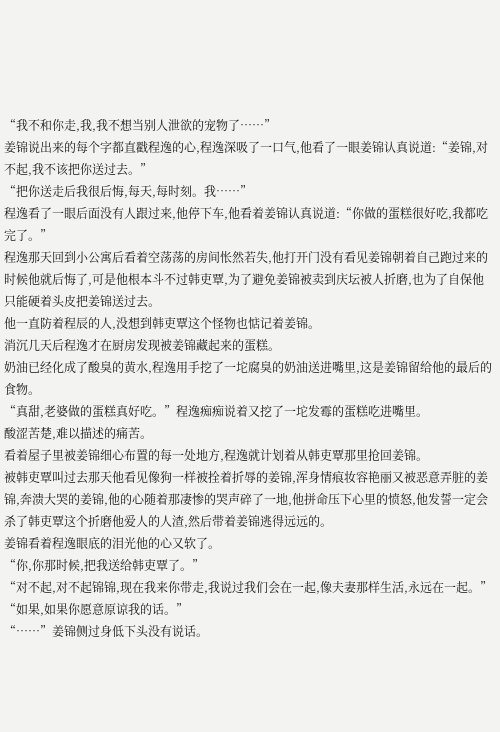“我不和你走,我,我不想当别人泄欲的宠物了……”
姜锦说出来的每个字都直戳程逸的心,程逸深吸了一口气,他看了一眼姜锦认真说道:“姜锦,对不起,我不该把你送过去。”
“把你送走后我很后悔,每天,每时刻。我……”
程逸看了一眼后面没有人跟过来,他停下车,他看着姜锦认真说道:“你做的蛋糕很好吃,我都吃完了。”
程逸那天回到小公寓后看着空荡荡的房间怅然若失,他打开门没有看见姜锦朝着自己跑过来的时候他就后悔了,可是他根本斗不过韩吏覃,为了避免姜锦被卖到庆坛被人折磨,也为了自保他只能硬着头皮把姜锦送过去。
他一直防着程辰的人,没想到韩吏覃这个怪物也惦记着姜锦。
消沉几天后程逸才在厨房发现被姜锦藏起来的蛋糕。
奶油已经化成了酸臭的黄水,程逸用手挖了一坨腐臭的奶油送进嘴里,这是姜锦留给他的最后的食物。
“真甜,老婆做的蛋糕真好吃。”程逸痴痴说着又挖了一坨发霉的蛋糕吃进嘴里。
酸涩苦楚,难以描述的痛苦。
看着屋子里被姜锦细心布置的每一处地方,程逸就计划着从韩吏覃那里抢回姜锦。
被韩吏覃叫过去那天他看见像狗一样被拴着折辱的姜锦,浑身情痕妆容艳丽又被恶意弄脏的姜锦,奔溃大哭的姜锦,他的心随着那凄惨的哭声碎了一地,他拼命压下心里的愤怒,他发誓一定会杀了韩吏覃这个折磨他爱人的人渣,然后带着姜锦逃得远远的。
姜锦看着程逸眼底的泪光他的心又软了。
“你,你那时候,把我送给韩吏覃了。”
“对不起,对不起锦锦,现在我来你带走,我说过我们会在一起,像夫妻那样生活,永远在一起。”
“如果,如果你愿意原谅我的话。”
“……”姜锦侧过身低下头没有说话。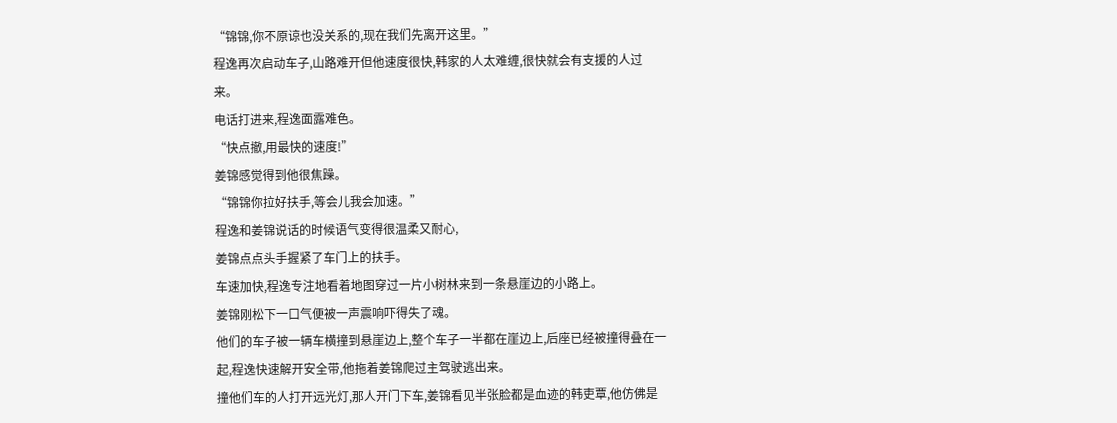“锦锦,你不原谅也没关系的,现在我们先离开这里。”
程逸再次启动车子,山路难开但他速度很快,韩家的人太难缠,很快就会有支援的人过来。
电话打进来,程逸面露难色。
“快点撤,用最快的速度!”
姜锦感觉得到他很焦躁。
“锦锦你拉好扶手,等会儿我会加速。”
程逸和姜锦说话的时候语气变得很温柔又耐心,
姜锦点点头手握紧了车门上的扶手。
车速加快,程逸专注地看着地图穿过一片小树林来到一条悬崖边的小路上。
姜锦刚松下一口气便被一声震响吓得失了魂。
他们的车子被一辆车横撞到悬崖边上,整个车子一半都在崖边上,后座已经被撞得叠在一起,程逸快速解开安全带,他拖着姜锦爬过主驾驶逃出来。
撞他们车的人打开远光灯,那人开门下车,姜锦看见半张脸都是血迹的韩吏覃,他仿佛是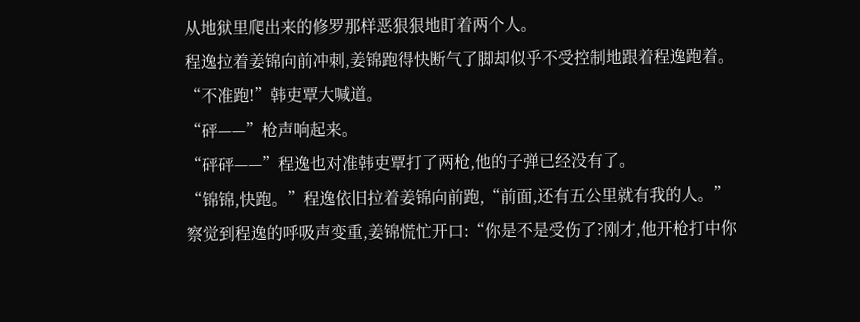从地狱里爬出来的修罗那样恶狠狠地盯着两个人。
程逸拉着姜锦向前冲刺,姜锦跑得快断气了脚却似乎不受控制地跟着程逸跑着。
“不准跑!”韩吏覃大喊道。
“砰——”枪声响起来。
“砰砰——”程逸也对准韩吏覃打了两枪,他的子弹已经没有了。
“锦锦,快跑。”程逸依旧拉着姜锦向前跑,“前面,还有五公里就有我的人。”
察觉到程逸的呼吸声变重,姜锦慌忙开口:“你是不是受伤了?刚才,他开枪打中你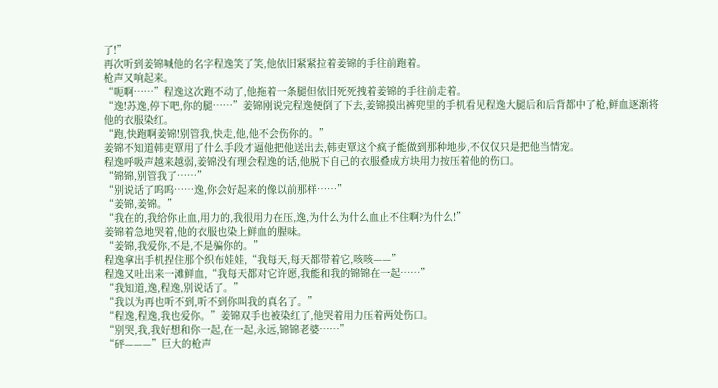了!”
再次听到姜锦喊他的名字程逸笑了笑,他依旧紧紧拉着姜锦的手往前跑着。
枪声又响起来。
“呃啊……”程逸这次跑不动了,他拖着一条腿但依旧死死拽着姜锦的手往前走着。
“逸!苏逸,停下吧,你的腿……”姜锦刚说完程逸便倒了下去,姜锦摸出裤兜里的手机看见程逸大腿后和后背都中了枪,鲜血逐渐将他的衣服染红。
“跑,快跑啊姜锦!别管我,快走,他,他不会伤你的。”
姜锦不知道韩吏覃用了什么手段才逼他把他送出去,韩吏覃这个疯子能做到那种地步,不仅仅只是把他当情宠。
程逸呼吸声越来越弱,姜锦没有理会程逸的话,他脱下自己的衣服叠成方块用力按压着他的伤口。
“锦锦,别管我了……”
“别说话了呜呜……逸,你会好起来的像以前那样……”
“姜锦,姜锦。”
“我在的,我给你止血,用力的,我很用力在压,逸,为什么为什么血止不住啊?为什么!”
姜锦着急地哭着,他的衣服也染上鲜血的腥味。
“姜锦,我爱你,不是,不是骗你的。”
程逸拿出手机捏住那个织布娃娃,“我每天,每天都带着它,咳咳——”
程逸又吐出来一滩鲜血,“我每天都对它许愿,我能和我的锦锦在一起……”
“我知道,逸,程逸,别说话了。”
“我以为再也听不到,听不到你叫我的真名了。”
“程逸,程逸,我也爱你。”姜锦双手也被染红了,他哭着用力压着两处伤口。
“别哭,我,我好想和你一起,在一起,永远,锦锦老婆……”
“砰———”巨大的枪声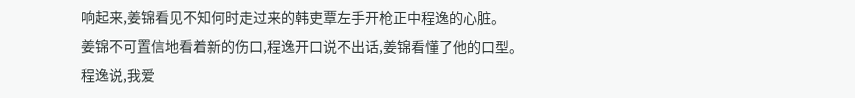响起来,姜锦看见不知何时走过来的韩吏覃左手开枪正中程逸的心脏。
姜锦不可置信地看着新的伤口,程逸开口说不出话,姜锦看懂了他的口型。
程逸说,我爱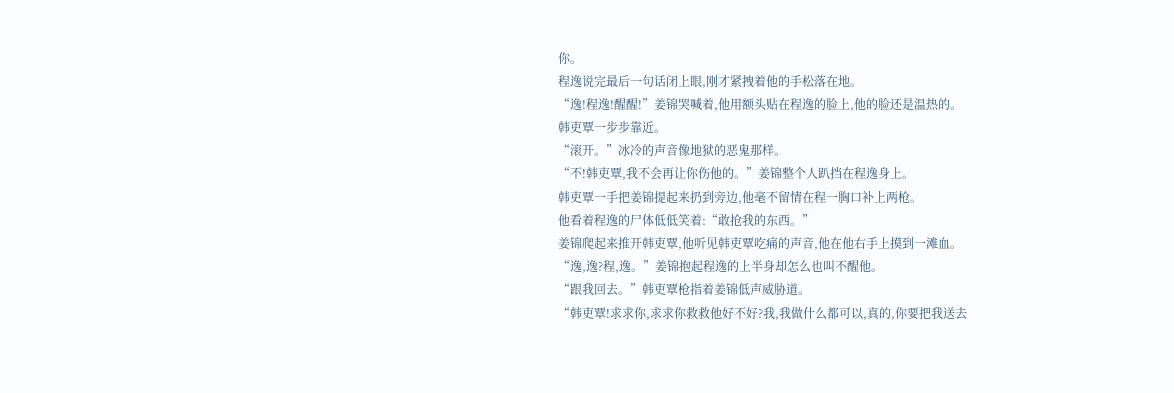你。
程逸说完最后一句话闭上眼,刚才紧拽着他的手松落在地。
“逸!程逸!醒醒!”姜锦哭喊着,他用额头贴在程逸的脸上,他的脸还是温热的。
韩吏覃一步步靠近。
“滚开。”冰冷的声音像地狱的恶鬼那样。
“不!韩吏覃,我不会再让你伤他的。”姜锦整个人趴挡在程逸身上。
韩吏覃一手把姜锦提起来扔到旁边,他毫不留情在程一胸口补上两枪。
他看着程逸的尸体低低笑着:“敢抢我的东西。”
姜锦爬起来推开韩吏覃,他听见韩吏覃吃痛的声音,他在他右手上摸到一滩血。
“逸,逸?程,逸。”姜锦抱起程逸的上半身却怎么也叫不醒他。
“跟我回去。”韩吏覃枪指着姜锦低声威胁道。
“韩吏覃!求求你,求求你救救他好不好?我,我做什么都可以,真的,你要把我送去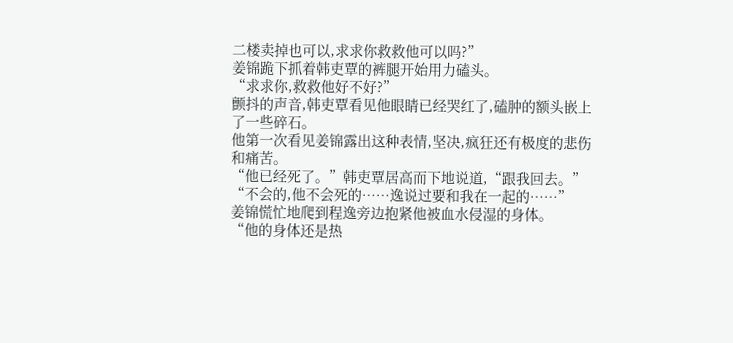二楼卖掉也可以,求求你救救他可以吗?”
姜锦跪下抓着韩吏覃的裤腿开始用力磕头。
“求求你,救救他好不好?”
颤抖的声音,韩吏覃看见他眼睛已经哭红了,磕肿的额头嵌上了一些碎石。
他第一次看见姜锦露出这种表情,坚决,疯狂还有极度的悲伤和痛苦。
“他已经死了。”韩吏覃居高而下地说道,“跟我回去。”
“不会的,他不会死的……逸说过要和我在一起的……”
姜锦慌忙地爬到程逸旁边抱紧他被血水侵湿的身体。
“他的身体还是热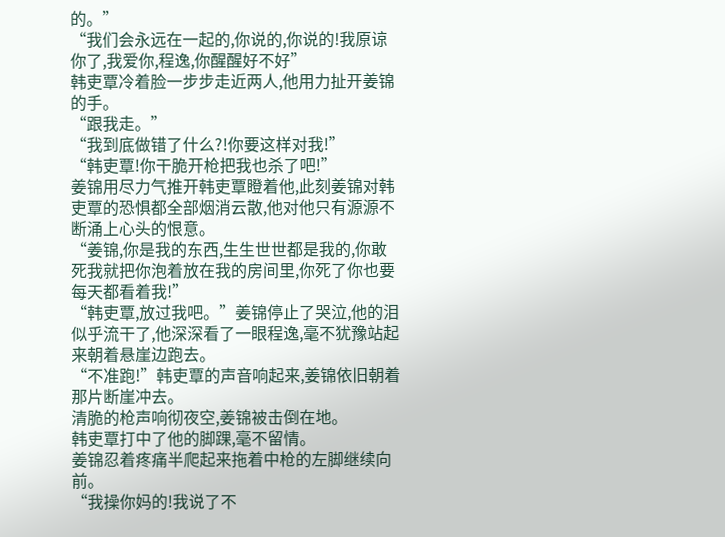的。”
“我们会永远在一起的,你说的,你说的!我原谅你了,我爱你,程逸,你醒醒好不好”
韩吏覃冷着脸一步步走近两人,他用力扯开姜锦的手。
“跟我走。”
“我到底做错了什么?!你要这样对我!”
“韩吏覃!你干脆开枪把我也杀了吧!”
姜锦用尽力气推开韩吏覃瞪着他,此刻姜锦对韩吏覃的恐惧都全部烟消云散,他对他只有源源不断涌上心头的恨意。
“姜锦,你是我的东西,生生世世都是我的,你敢死我就把你泡着放在我的房间里,你死了你也要每天都看着我!”
“韩吏覃,放过我吧。”姜锦停止了哭泣,他的泪似乎流干了,他深深看了一眼程逸,毫不犹豫站起来朝着悬崖边跑去。
“不准跑!”韩吏覃的声音响起来,姜锦依旧朝着那片断崖冲去。
清脆的枪声响彻夜空,姜锦被击倒在地。
韩吏覃打中了他的脚踝,毫不留情。
姜锦忍着疼痛半爬起来拖着中枪的左脚继续向前。
“我操你妈的!我说了不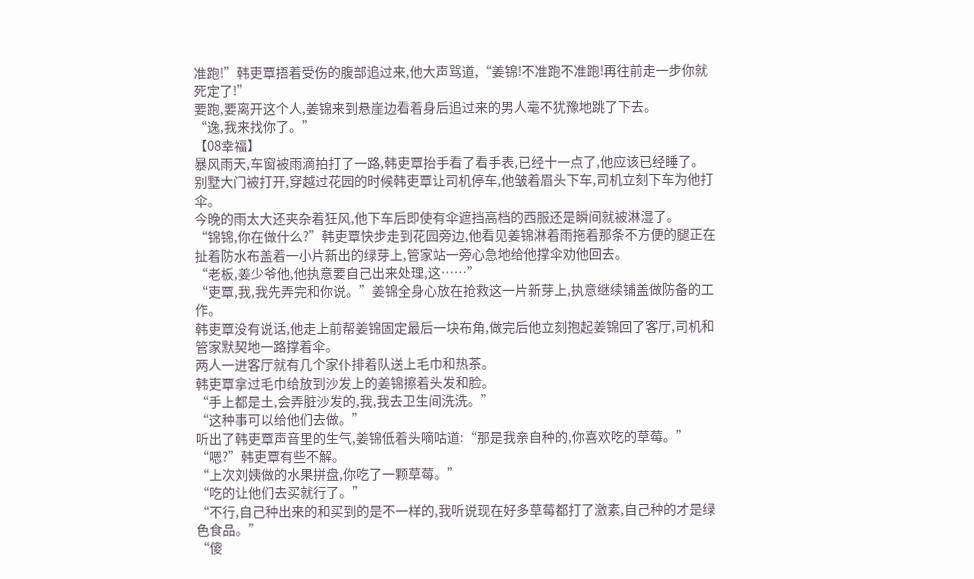准跑!”韩吏覃捂着受伤的腹部追过来,他大声骂道,“姜锦!不准跑不准跑!再往前走一步你就死定了!”
要跑,要离开这个人,姜锦来到悬崖边看着身后追过来的男人毫不犹豫地跳了下去。
“逸,我来找你了。”
【08幸福】
暴风雨天,车窗被雨滴拍打了一路,韩吏覃抬手看了看手表,已经十一点了,他应该已经睡了。
别墅大门被打开,穿越过花园的时候韩吏覃让司机停车,他皱着眉头下车,司机立刻下车为他打伞。
今晚的雨太大还夹杂着狂风,他下车后即使有伞遮挡高档的西服还是瞬间就被淋湿了。
“锦锦,你在做什么?”韩吏覃快步走到花园旁边,他看见姜锦淋着雨拖着那条不方便的腿正在扯着防水布盖着一小片新出的绿芽上,管家站一旁心急地给他撑伞劝他回去。
“老板,姜少爷他,他执意要自己出来处理,这……”
“吏覃,我,我先弄完和你说。”姜锦全身心放在抢救这一片新芽上,执意继续铺盖做防备的工作。
韩吏覃没有说话,他走上前帮姜锦固定最后一块布角,做完后他立刻抱起姜锦回了客厅,司机和管家默契地一路撑着伞。
两人一进客厅就有几个家仆排着队送上毛巾和热茶。
韩吏覃拿过毛巾给放到沙发上的姜锦擦着头发和脸。
“手上都是土,会弄脏沙发的,我,我去卫生间洗洗。”
“这种事可以给他们去做。”
听出了韩吏覃声音里的生气,姜锦低着头嘀咕道:“那是我亲自种的,你喜欢吃的草莓。”
“嗯?”韩吏覃有些不解。
“上次刘姨做的水果拼盘,你吃了一颗草莓。”
“吃的让他们去买就行了。”
“不行,自己种出来的和买到的是不一样的,我听说现在好多草莓都打了激素,自己种的才是绿色食品。”
“傻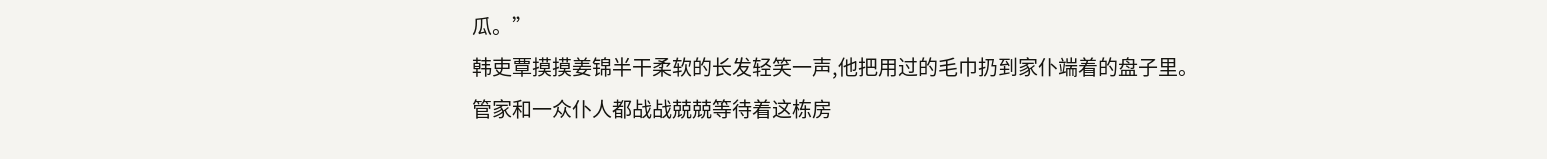瓜。”
韩吏覃摸摸姜锦半干柔软的长发轻笑一声,他把用过的毛巾扔到家仆端着的盘子里。
管家和一众仆人都战战兢兢等待着这栋房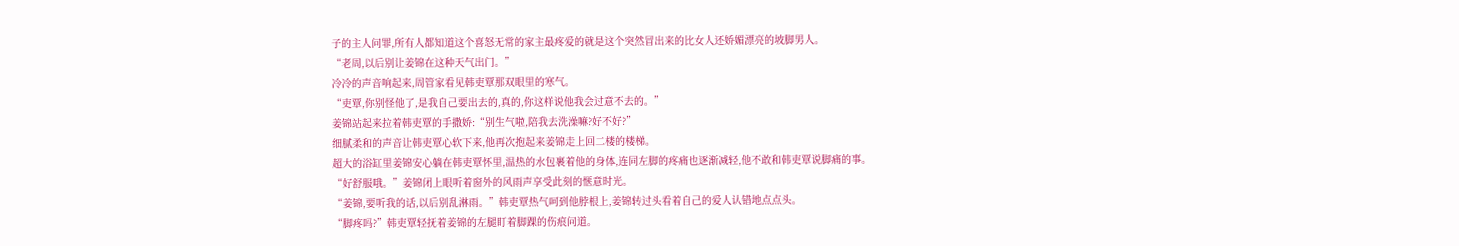子的主人问罪,所有人都知道这个喜怒无常的家主最疼爱的就是这个突然冒出来的比女人还娇媚漂亮的坡脚男人。
“老周,以后别让姜锦在这种天气出门。”
冷冷的声音响起来,周管家看见韩吏覃那双眼里的寒气。
“吏覃,你别怪他了,是我自己要出去的,真的,你这样说他我会过意不去的。”
姜锦站起来拉着韩吏覃的手撒娇:“别生气啦,陪我去洗澡嘛?好不好?”
细腻柔和的声音让韩吏覃心软下来,他再次抱起来姜锦走上回二楼的楼梯。
超大的浴缸里姜锦安心躺在韩吏覃怀里,温热的水包裹着他的身体,连同左脚的疼痛也逐渐减轻,他不敢和韩吏覃说脚痛的事。
“好舒服哦。”姜锦闭上眼听着窗外的风雨声享受此刻的惬意时光。
“姜锦,要听我的话,以后别乱淋雨。”韩吏覃热气呵到他脖根上,姜锦转过头看着自己的爱人认错地点点头。
“脚疼吗?”韩吏覃轻抚着姜锦的左腿盯着脚踝的伤痕问道。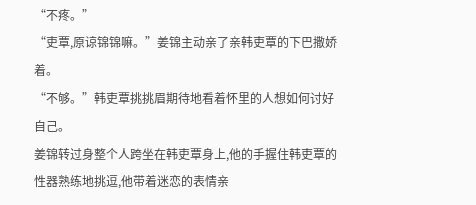“不疼。”
“吏覃,原谅锦锦嘛。”姜锦主动亲了亲韩吏覃的下巴撒娇着。
“不够。”韩吏覃挑挑眉期待地看着怀里的人想如何讨好自己。
姜锦转过身整个人跨坐在韩吏覃身上,他的手握住韩吏覃的性器熟练地挑逗,他带着迷恋的表情亲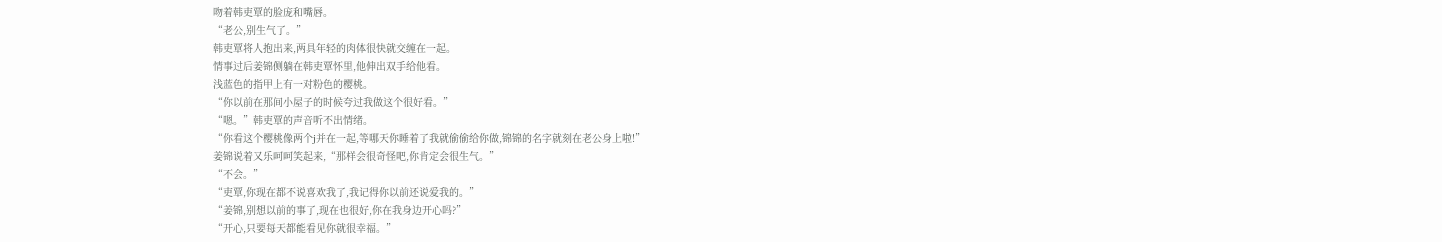吻着韩吏覃的脸庞和嘴唇。
“老公,别生气了。”
韩吏覃将人抱出来,两具年轻的肉体很快就交缠在一起。
情事过后姜锦侧躺在韩吏覃怀里,他伸出双手给他看。
浅蓝色的指甲上有一对粉色的樱桃。
“你以前在那间小屋子的时候夸过我做这个很好看。”
“嗯。”韩吏覃的声音听不出情绪。
“你看这个樱桃像两个j并在一起,等哪天你睡着了我就偷偷给你做,锦锦的名字就刻在老公身上啦!”
姜锦说着又乐呵呵笑起来,“那样会很奇怪吧,你肯定会很生气。”
“不会。”
“吏覃,你现在都不说喜欢我了,我记得你以前还说爱我的。”
“姜锦,别想以前的事了,现在也很好,你在我身边开心吗?”
“开心,只要每天都能看见你就很幸福。”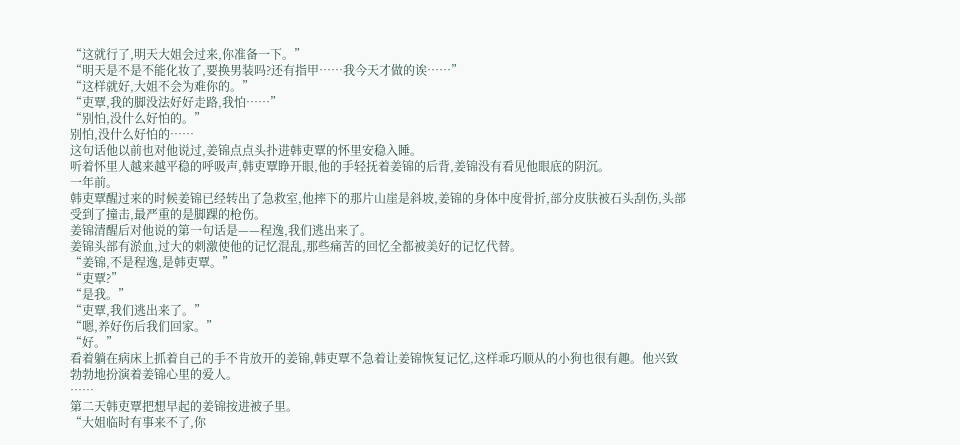“这就行了,明天大姐会过来,你准备一下。”
“明天是不是不能化妆了,要换男装吗?还有指甲……我今天才做的诶……”
“这样就好,大姐不会为难你的。”
“吏覃,我的脚没法好好走路,我怕……”
“别怕,没什么好怕的。”
别怕,没什么好怕的……
这句话他以前也对他说过,姜锦点点头扑进韩吏覃的怀里安稳入睡。
听着怀里人越来越平稳的呼吸声,韩吏覃睁开眼,他的手轻抚着姜锦的后背,姜锦没有看见他眼底的阴沉。
一年前。
韩吏覃醒过来的时候姜锦已经转出了急救室,他摔下的那片山崖是斜坡,姜锦的身体中度骨折,部分皮肤被石头刮伤,头部受到了撞击,最严重的是脚踝的枪伤。
姜锦清醒后对他说的第一句话是——程逸,我们逃出来了。
姜锦头部有淤血,过大的刺激使他的记忆混乱,那些痛苦的回忆全都被美好的记忆代替。
“姜锦,不是程逸,是韩吏覃。”
“吏覃?”
“是我。”
“吏覃,我们逃出来了。”
“嗯,养好伤后我们回家。”
“好。”
看着躺在病床上抓着自己的手不肯放开的姜锦,韩吏覃不急着让姜锦恢复记忆,这样乖巧顺从的小狗也很有趣。他兴致勃勃地扮演着姜锦心里的爱人。
……
第二天韩吏覃把想早起的姜锦按进被子里。
“大姐临时有事来不了,你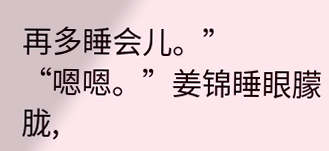再多睡会儿。”
“嗯嗯。”姜锦睡眼朦胧,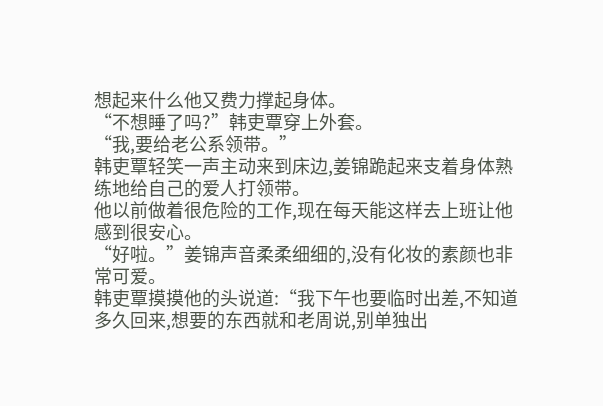想起来什么他又费力撑起身体。
“不想睡了吗?”韩吏覃穿上外套。
“我,要给老公系领带。”
韩吏覃轻笑一声主动来到床边,姜锦跪起来支着身体熟练地给自己的爱人打领带。
他以前做着很危险的工作,现在每天能这样去上班让他感到很安心。
“好啦。”姜锦声音柔柔细细的,没有化妆的素颜也非常可爱。
韩吏覃摸摸他的头说道:“我下午也要临时出差,不知道多久回来,想要的东西就和老周说,别单独出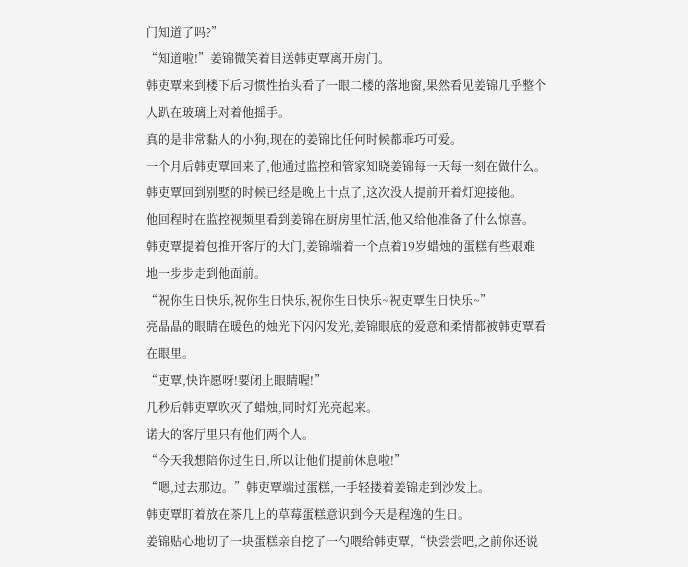门知道了吗?”
“知道啦!”姜锦微笑着目送韩吏覃离开房门。
韩吏覃来到楼下后习惯性抬头看了一眼二楼的落地窗,果然看见姜锦几乎整个人趴在玻璃上对着他摇手。
真的是非常黏人的小狗,现在的姜锦比任何时候都乖巧可爱。
一个月后韩吏覃回来了,他通过监控和管家知晓姜锦每一天每一刻在做什么。
韩吏覃回到别墅的时候已经是晚上十点了,这次没人提前开着灯迎接他。
他回程时在监控视频里看到姜锦在厨房里忙活,他又给他准备了什么惊喜。
韩吏覃提着包推开客厅的大门,姜锦端着一个点着19岁蜡烛的蛋糕有些艰难地一步步走到他面前。
“祝你生日快乐,祝你生日快乐,祝你生日快乐~祝吏覃生日快乐~”
亮晶晶的眼睛在暖色的烛光下闪闪发光,姜锦眼底的爱意和柔情都被韩吏覃看在眼里。
“吏覃,快许愿呀!要闭上眼睛喔!”
几秒后韩吏覃吹灭了蜡烛,同时灯光亮起来。
诺大的客厅里只有他们两个人。
“今天我想陪你过生日,所以让他们提前休息啦!”
“嗯,过去那边。”韩吏覃端过蛋糕,一手轻搂着姜锦走到沙发上。
韩吏覃盯着放在茶几上的草莓蛋糕意识到今天是程逸的生日。
姜锦贴心地切了一块蛋糕亲自挖了一勺喂给韩吏覃,“快尝尝吧,之前你还说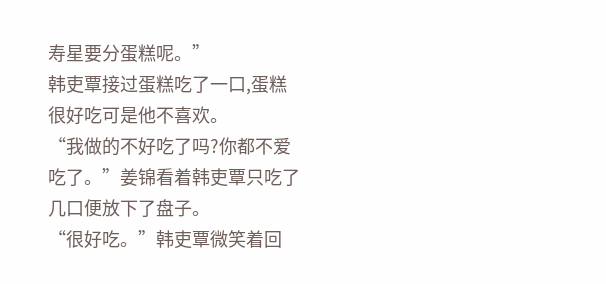寿星要分蛋糕呢。”
韩吏覃接过蛋糕吃了一口,蛋糕很好吃可是他不喜欢。
“我做的不好吃了吗?你都不爱吃了。”姜锦看着韩吏覃只吃了几口便放下了盘子。
“很好吃。”韩吏覃微笑着回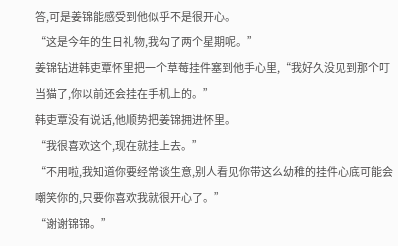答,可是姜锦能感受到他似乎不是很开心。
“这是今年的生日礼物,我勾了两个星期呢。”
姜锦钻进韩吏覃怀里把一个草莓挂件塞到他手心里,“我好久没见到那个叮当猫了,你以前还会挂在手机上的。”
韩吏覃没有说话,他顺势把姜锦拥进怀里。
“我很喜欢这个,现在就挂上去。”
“不用啦,我知道你要经常谈生意,别人看见你带这么幼稚的挂件心底可能会嘲笑你的,只要你喜欢我就很开心了。”
“谢谢锦锦。”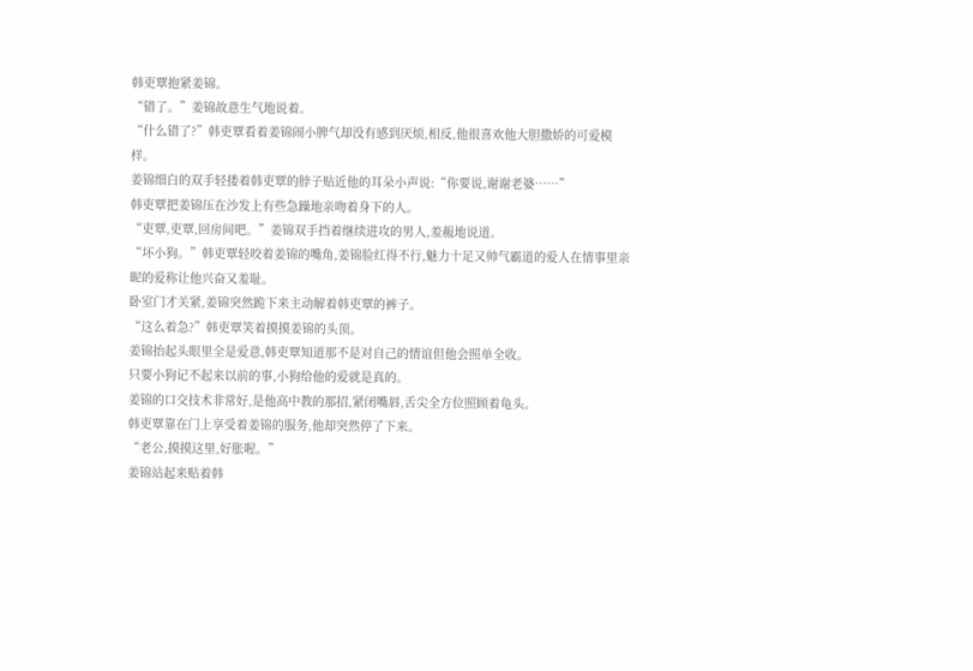韩吏覃抱紧姜锦。
“错了。”姜锦故意生气地说着。
“什么错了?”韩吏覃看着姜锦闹小脾气却没有感到厌烦,相反,他很喜欢他大胆撒娇的可爱模样。
姜锦细白的双手轻搂着韩吏覃的脖子贴近他的耳朵小声说:“你要说,谢谢老婆……”
韩吏覃把姜锦压在沙发上有些急躁地亲吻着身下的人。
“吏覃,吏覃,回房间吧。”姜锦双手挡着继续进攻的男人,羞赧地说道。
“坏小狗。”韩吏覃轻咬着姜锦的嘴角,姜锦脸红得不行,魅力十足又帅气霸道的爱人在情事里亲昵的爱称让他兴奋又羞耻。
卧室门才关紧,姜锦突然跪下来主动解着韩吏覃的裤子。
“这么着急?”韩吏覃笑着摸摸姜锦的头顶。
姜锦抬起头眼里全是爱意,韩吏覃知道那不是对自己的情谊但他会照单全收。
只要小狗记不起来以前的事,小狗给他的爱就是真的。
姜锦的口交技术非常好,是他高中教的那招,紧闭嘴唇,舌尖全方位照顾着龟头。
韩吏覃靠在门上享受着姜锦的服务,他却突然停了下来。
“老公,摸摸这里,好胀喔。”
姜锦站起来贴着韩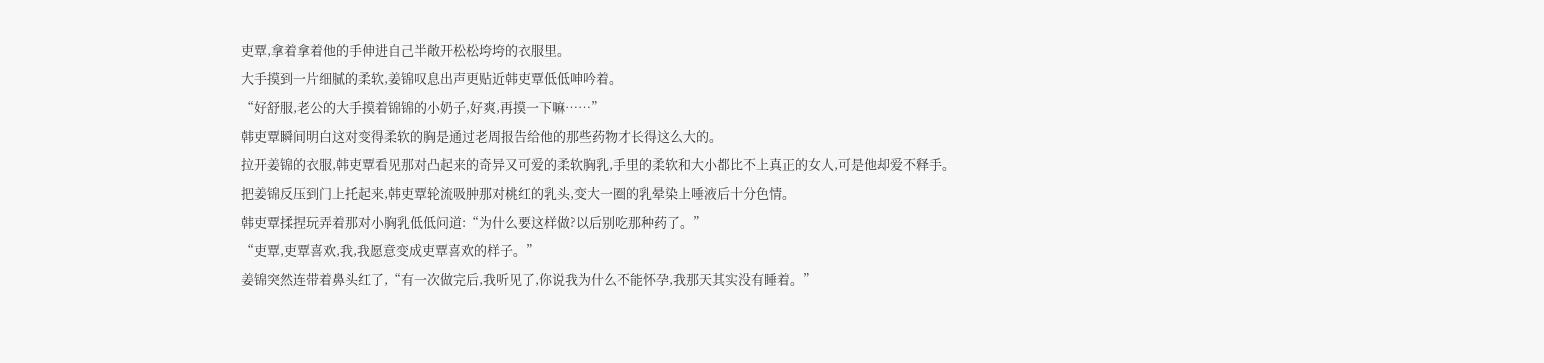吏覃,拿着拿着他的手伸进自己半敞开松松垮垮的衣服里。
大手摸到一片细腻的柔软,姜锦叹息出声更贴近韩吏覃低低呻吟着。
“好舒服,老公的大手摸着锦锦的小奶子,好爽,再摸一下嘛……”
韩吏覃瞬间明白这对变得柔软的胸是通过老周报告给他的那些药物才长得这么大的。
拉开姜锦的衣服,韩吏覃看见那对凸起来的奇异又可爱的柔软胸乳,手里的柔软和大小都比不上真正的女人,可是他却爱不释手。
把姜锦反压到门上托起来,韩吏覃轮流吸肿那对桃红的乳头,变大一圈的乳晕染上唾液后十分色情。
韩吏覃揉捏玩弄着那对小胸乳低低问道:“为什么要这样做?以后别吃那种药了。”
“吏覃,吏覃喜欢,我,我愿意变成吏覃喜欢的样子。”
姜锦突然连带着鼻头红了,“有一次做完后,我听见了,你说我为什么不能怀孕,我那天其实没有睡着。”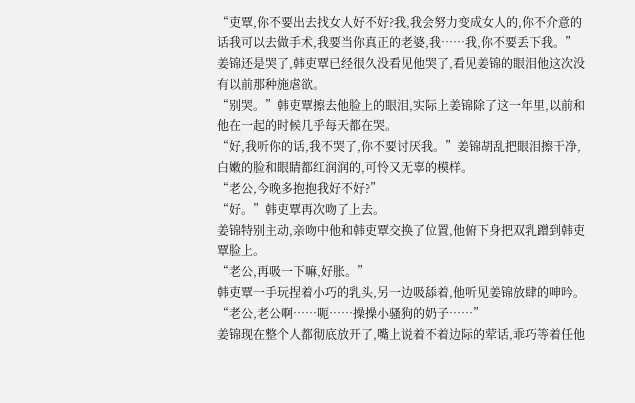“吏覃,你不要出去找女人好不好?我,我会努力变成女人的,你不介意的话我可以去做手术,我要当你真正的老婆,我……我,你不要丢下我。”
姜锦还是哭了,韩吏覃已经很久没看见他哭了,看见姜锦的眼泪他这次没有以前那种施虐欲。
“别哭。”韩吏覃擦去他脸上的眼泪,实际上姜锦除了这一年里,以前和他在一起的时候几乎每天都在哭。
“好,我听你的话,我不哭了,你不要讨厌我。”姜锦胡乱把眼泪擦干净,白嫩的脸和眼睛都红润润的,可怜又无辜的模样。
“老公,今晚多抱抱我好不好?”
“好。”韩吏覃再次吻了上去。
姜锦特别主动,亲吻中他和韩吏覃交换了位置,他俯下身把双乳蹭到韩吏覃脸上。
“老公,再吸一下嘛,好胀。”
韩吏覃一手玩捏着小巧的乳头,另一边吸舔着,他听见姜锦放肆的呻吟。
“老公,老公啊……呃……操操小骚狗的奶子……”
姜锦现在整个人都彻底放开了,嘴上说着不着边际的荤话,乖巧等着任他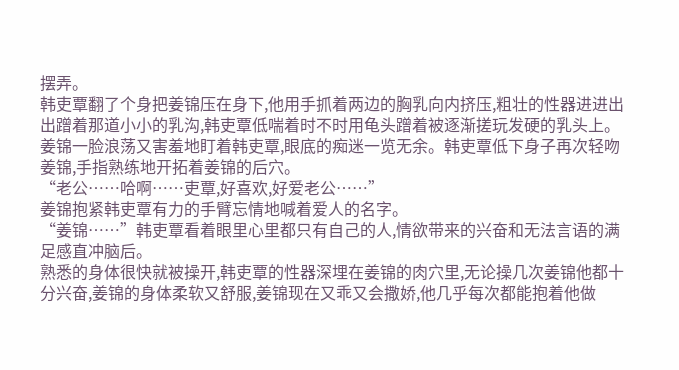摆弄。
韩吏覃翻了个身把姜锦压在身下,他用手抓着两边的胸乳向内挤压,粗壮的性器进进出出蹭着那道小小的乳沟,韩吏覃低喘着时不时用龟头蹭着被逐渐搓玩发硬的乳头上。
姜锦一脸浪荡又害羞地盯着韩吏覃,眼底的痴迷一览无余。韩吏覃低下身子再次轻吻姜锦,手指熟练地开拓着姜锦的后穴。
“老公……哈啊……吏覃,好喜欢,好爱老公……”
姜锦抱紧韩吏覃有力的手臂忘情地喊着爱人的名字。
“姜锦……”韩吏覃看着眼里心里都只有自己的人,情欲带来的兴奋和无法言语的满足感直冲脑后。
熟悉的身体很快就被操开,韩吏覃的性器深埋在姜锦的肉穴里,无论操几次姜锦他都十分兴奋,姜锦的身体柔软又舒服,姜锦现在又乖又会撒娇,他几乎每次都能抱着他做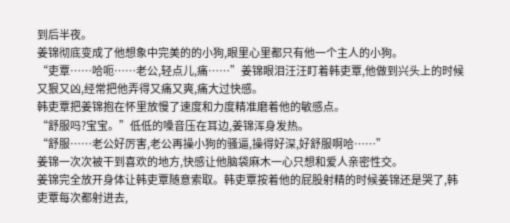到后半夜。
姜锦彻底变成了他想象中完美的的小狗,眼里心里都只有他一个主人的小狗。
“吏覃……哈呃……老公,轻点儿,痛……”姜锦眼泪汪汪盯着韩吏覃,他做到兴头上的时候又狠又凶,经常把他弄得又痛又爽,痛大过快感。
韩吏覃把姜锦抱在怀里放慢了速度和力度精准磨着他的敏感点。
“舒服吗?宝宝。”低低的嗓音压在耳边,姜锦浑身发热。
“舒服……老公好厉害,老公再操小狗的骚逼,操得好深,好舒服啊哈……”
姜锦一次次被干到喜欢的地方,快感让他脑袋麻木一心只想和爱人亲密性交。
姜锦完全放开身体让韩吏覃随意索取。韩吏覃按着他的屁股射精的时候姜锦还是哭了,韩吏覃每次都射进去,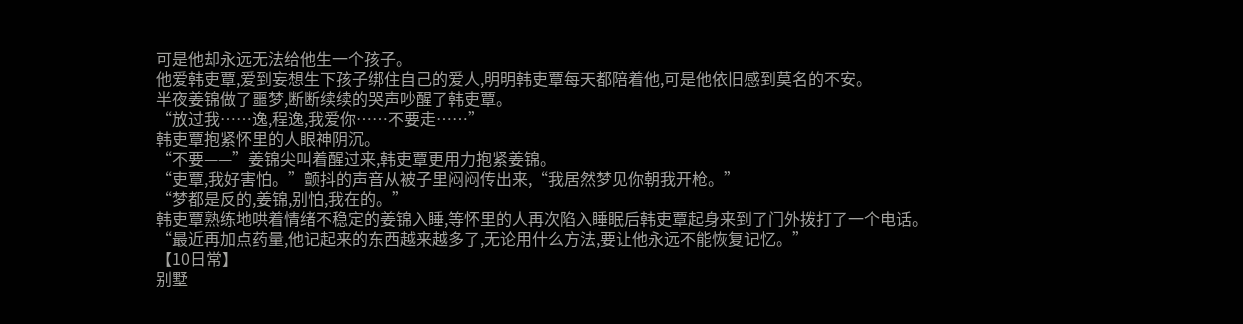可是他却永远无法给他生一个孩子。
他爱韩吏覃,爱到妄想生下孩子绑住自己的爱人,明明韩吏覃每天都陪着他,可是他依旧感到莫名的不安。
半夜姜锦做了噩梦,断断续续的哭声吵醒了韩吏覃。
“放过我……逸,程逸,我爱你……不要走……”
韩吏覃抱紧怀里的人眼神阴沉。
“不要——”姜锦尖叫着醒过来,韩吏覃更用力抱紧姜锦。
“吏覃,我好害怕。”颤抖的声音从被子里闷闷传出来,“我居然梦见你朝我开枪。”
“梦都是反的,姜锦,别怕,我在的。”
韩吏覃熟练地哄着情绪不稳定的姜锦入睡,等怀里的人再次陷入睡眠后韩吏覃起身来到了门外拨打了一个电话。
“最近再加点药量,他记起来的东西越来越多了,无论用什么方法,要让他永远不能恢复记忆。”
【10日常】
别墅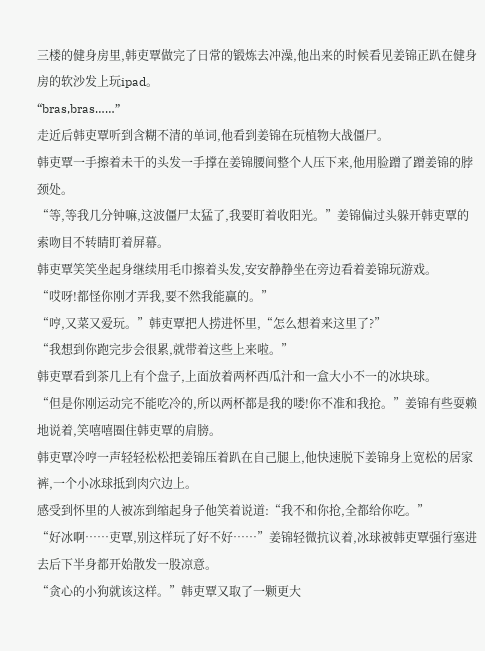三楼的健身房里,韩吏覃做完了日常的锻炼去冲澡,他出来的时候看见姜锦正趴在健身房的软沙发上玩ipad。
“bras,bras……”
走近后韩吏覃听到含糊不清的单词,他看到姜锦在玩植物大战僵尸。
韩吏覃一手擦着未干的头发一手撑在姜锦腰间整个人压下来,他用脸蹭了蹭姜锦的脖颈处。
“等,等我几分钟嘛,这波僵尸太猛了,我要盯着收阳光。”姜锦偏过头躲开韩吏覃的索吻目不转睛盯着屏幕。
韩吏覃笑笑坐起身继续用毛巾擦着头发,安安静静坐在旁边看着姜锦玩游戏。
“哎呀!都怪你刚才弄我,要不然我能赢的。”
“哼,又菜又爱玩。”韩吏覃把人捞进怀里,“怎么想着来这里了?”
“我想到你跑完步会很累,就带着这些上来啦。”
韩吏覃看到茶几上有个盘子,上面放着两杯西瓜汁和一盒大小不一的冰块球。
“但是你刚运动完不能吃冷的,所以两杯都是我的喽!你不准和我抢。”姜锦有些耍赖地说着,笑嘻嘻圈住韩吏覃的肩膀。
韩吏覃冷哼一声轻轻松松把姜锦压着趴在自己腿上,他快速脱下姜锦身上宽松的居家裤,一个小冰球抵到肉穴边上。
感受到怀里的人被冻到缩起身子他笑着说道:“我不和你抢,全都给你吃。”
“好冰啊……吏覃,别这样玩了好不好……”姜锦轻微抗议着,冰球被韩吏覃强行塞进去后下半身都开始散发一股凉意。
“贪心的小狗就该这样。”韩吏覃又取了一颗更大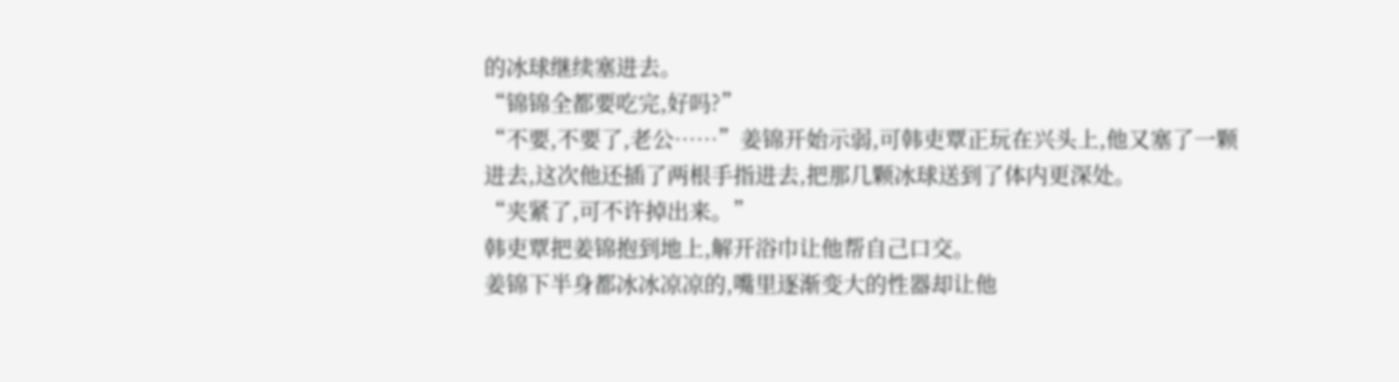的冰球继续塞进去。
“锦锦全都要吃完,好吗?”
“不要,不要了,老公……”姜锦开始示弱,可韩吏覃正玩在兴头上,他又塞了一颗进去,这次他还插了两根手指进去,把那几颗冰球送到了体内更深处。
“夹紧了,可不许掉出来。”
韩吏覃把姜锦抱到地上,解开浴巾让他帮自己口交。
姜锦下半身都冰冰凉凉的,嘴里逐渐变大的性器却让他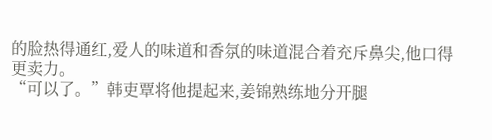的脸热得通红,爱人的味道和香氛的味道混合着充斥鼻尖,他口得更卖力。
“可以了。”韩吏覃将他提起来,姜锦熟练地分开腿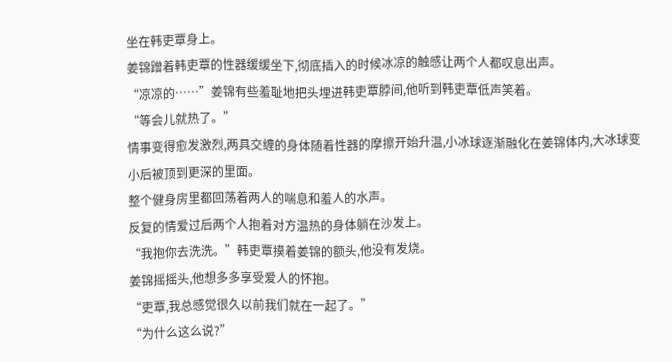坐在韩吏覃身上。
姜锦蹭着韩吏覃的性器缓缓坐下,彻底插入的时候冰凉的触感让两个人都叹息出声。
“凉凉的……”姜锦有些羞耻地把头埋进韩吏覃脖间,他听到韩吏覃低声笑着。
“等会儿就热了。”
情事变得愈发激烈,两具交缠的身体随着性器的摩擦开始升温,小冰球逐渐融化在姜锦体内,大冰球变小后被顶到更深的里面。
整个健身房里都回荡着两人的喘息和羞人的水声。
反复的情爱过后两个人抱着对方温热的身体躺在沙发上。
“我抱你去洗洗。”韩吏覃摸着姜锦的额头,他没有发烧。
姜锦摇摇头,他想多多享受爱人的怀抱。
“吏覃,我总感觉很久以前我们就在一起了。”
“为什么这么说?”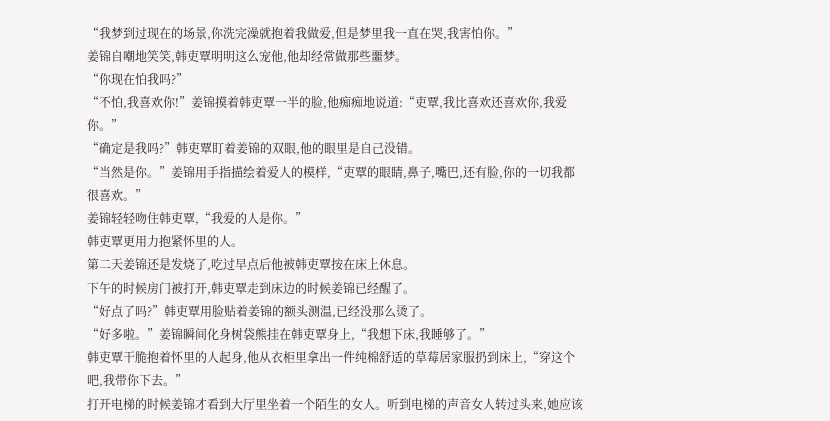“我梦到过现在的场景,你洗完澡就抱着我做爱,但是梦里我一直在哭,我害怕你。”
姜锦自嘲地笑笑,韩吏覃明明这么宠他,他却经常做那些噩梦。
“你现在怕我吗?”
“不怕,我喜欢你!”姜锦摸着韩吏覃一半的脸,他痴痴地说道:“吏覃,我比喜欢还喜欢你,我爱你。”
“确定是我吗?”韩吏覃盯着姜锦的双眼,他的眼里是自己没错。
“当然是你。”姜锦用手指描绘着爱人的模样,“吏覃的眼睛,鼻子,嘴巴,还有脸,你的一切我都很喜欢。”
姜锦轻轻吻住韩吏覃,“我爱的人是你。”
韩吏覃更用力抱紧怀里的人。
第二天姜锦还是发烧了,吃过早点后他被韩吏覃按在床上休息。
下午的时候房门被打开,韩吏覃走到床边的时候姜锦已经醒了。
“好点了吗?”韩吏覃用脸贴着姜锦的额头测温,已经没那么烫了。
“好多啦。”姜锦瞬间化身树袋熊挂在韩吏覃身上,“我想下床,我睡够了。”
韩吏覃干脆抱着怀里的人起身,他从衣柜里拿出一件纯棉舒适的草莓居家服扔到床上,“穿这个吧,我带你下去。”
打开电梯的时候姜锦才看到大厅里坐着一个陌生的女人。听到电梯的声音女人转过头来,她应该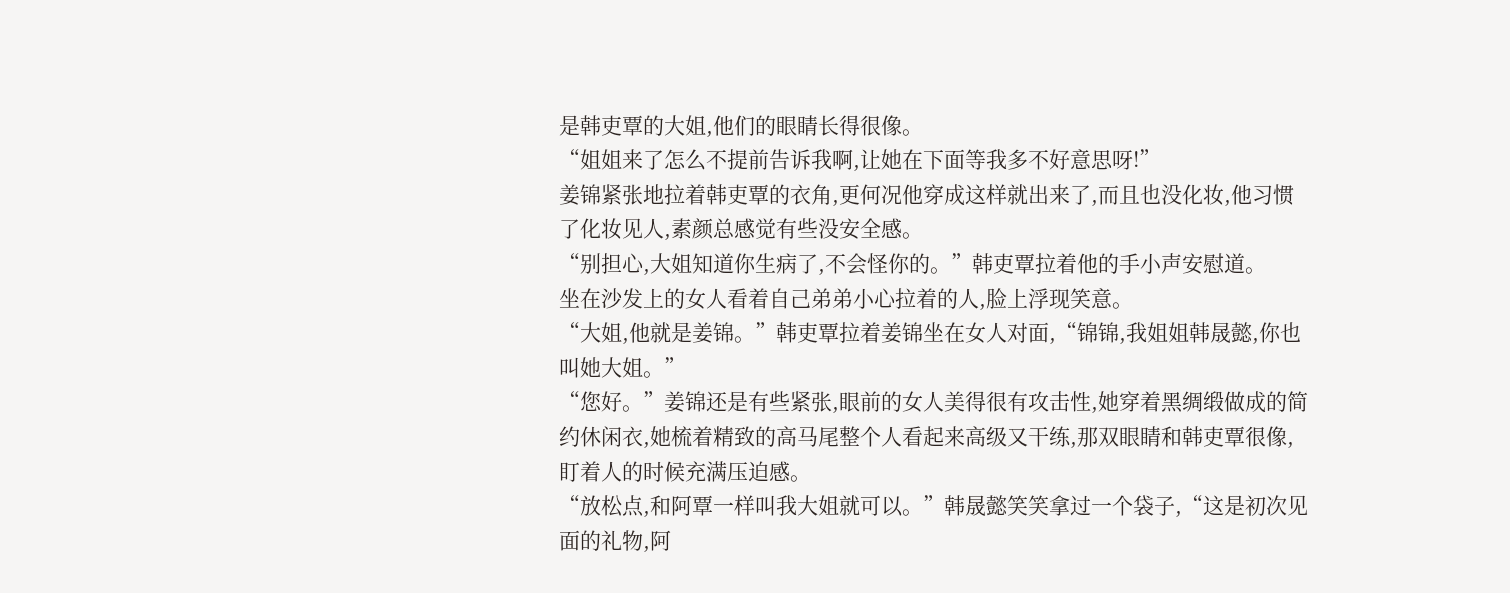是韩吏覃的大姐,他们的眼睛长得很像。
“姐姐来了怎么不提前告诉我啊,让她在下面等我多不好意思呀!”
姜锦紧张地拉着韩吏覃的衣角,更何况他穿成这样就出来了,而且也没化妆,他习惯了化妆见人,素颜总感觉有些没安全感。
“别担心,大姐知道你生病了,不会怪你的。”韩吏覃拉着他的手小声安慰道。
坐在沙发上的女人看着自己弟弟小心拉着的人,脸上浮现笑意。
“大姐,他就是姜锦。”韩吏覃拉着姜锦坐在女人对面,“锦锦,我姐姐韩晟懿,你也叫她大姐。”
“您好。”姜锦还是有些紧张,眼前的女人美得很有攻击性,她穿着黑绸缎做成的简约休闲衣,她梳着精致的高马尾整个人看起来高级又干练,那双眼睛和韩吏覃很像,盯着人的时候充满压迫感。
“放松点,和阿覃一样叫我大姐就可以。”韩晟懿笑笑拿过一个袋子,“这是初次见面的礼物,阿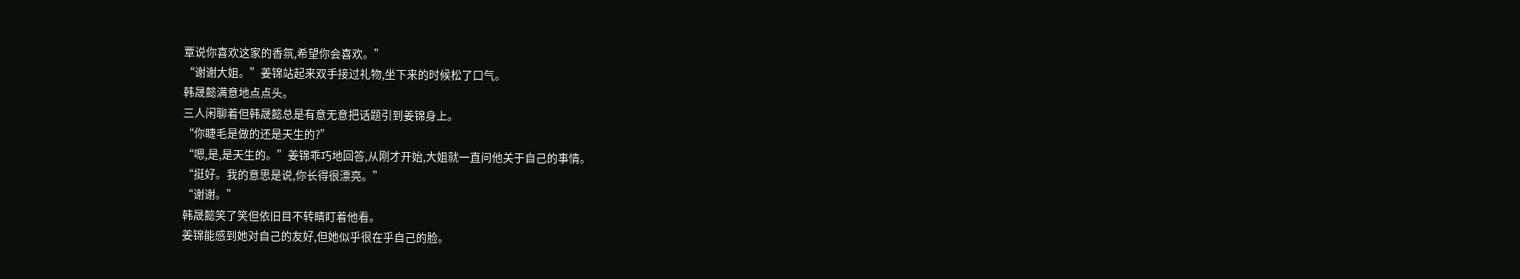覃说你喜欢这家的香氛,希望你会喜欢。”
“谢谢大姐。”姜锦站起来双手接过礼物,坐下来的时候松了口气。
韩晟懿满意地点点头。
三人闲聊着但韩晟懿总是有意无意把话题引到姜锦身上。
“你睫毛是做的还是天生的?”
“嗯,是,是天生的。”姜锦乖巧地回答,从刚才开始,大姐就一直问他关于自己的事情。
“挺好。我的意思是说,你长得很漂亮。”
“谢谢。”
韩晟懿笑了笑但依旧目不转睛盯着他看。
姜锦能感到她对自己的友好,但她似乎很在乎自己的脸。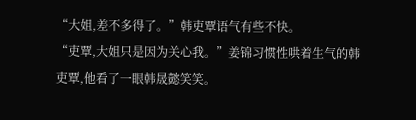“大姐,差不多得了。”韩吏覃语气有些不快。
“吏覃,大姐只是因为关心我。”姜锦习惯性哄着生气的韩吏覃,他看了一眼韩晟懿笑笑。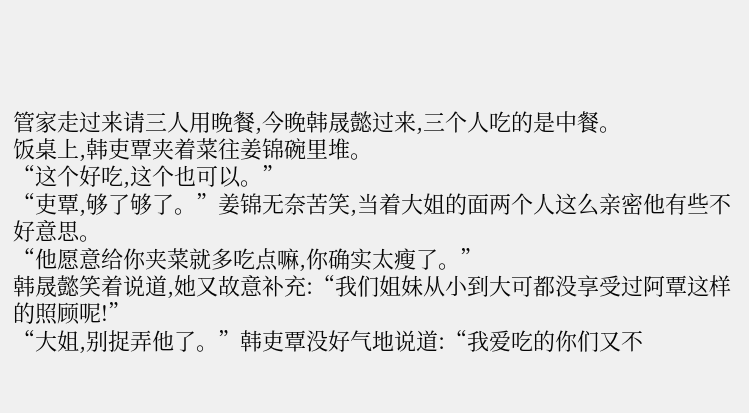管家走过来请三人用晚餐,今晚韩晟懿过来,三个人吃的是中餐。
饭桌上,韩吏覃夹着菜往姜锦碗里堆。
“这个好吃,这个也可以。”
“吏覃,够了够了。”姜锦无奈苦笑,当着大姐的面两个人这么亲密他有些不好意思。
“他愿意给你夹菜就多吃点嘛,你确实太瘦了。”
韩晟懿笑着说道,她又故意补充:“我们姐妹从小到大可都没享受过阿覃这样的照顾呢!”
“大姐,别捉弄他了。”韩吏覃没好气地说道:“我爱吃的你们又不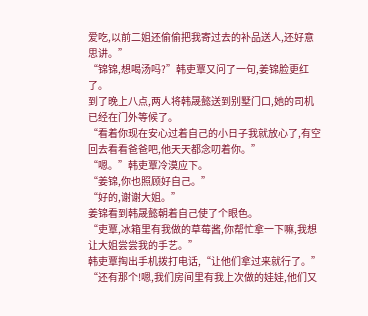爱吃,以前二姐还偷偷把我寄过去的补品送人,还好意思讲。”
“锦锦,想喝汤吗?”韩吏覃又问了一句,姜锦脸更红了。
到了晚上八点,两人将韩晟懿送到别墅门口,她的司机已经在门外等候了。
“看着你现在安心过着自己的小日子我就放心了,有空回去看看爸爸吧,他天天都念叨着你。”
“嗯。”韩吏覃冷漠应下。
“姜锦,你也照顾好自己。”
“好的,谢谢大姐。”
姜锦看到韩晟懿朝着自己使了个眼色。
“吏覃,冰箱里有我做的草莓酱,你帮忙拿一下嘛,我想让大姐尝尝我的手艺。”
韩吏覃掏出手机拨打电话,“让他们拿过来就行了。”
“还有那个!嗯,我们房间里有我上次做的娃娃,他们又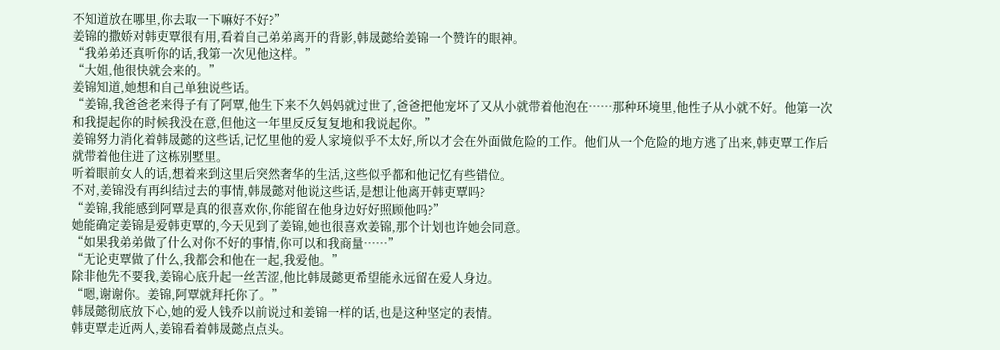不知道放在哪里,你去取一下嘛好不好?”
姜锦的撒娇对韩吏覃很有用,看着自己弟弟离开的背影,韩晟懿给姜锦一个赞许的眼神。
“我弟弟还真听你的话,我第一次见他这样。”
“大姐,他很快就会来的。”
姜锦知道,她想和自己单独说些话。
“姜锦,我爸爸老来得子有了阿覃,他生下来不久妈妈就过世了,爸爸把他宠坏了又从小就带着他泡在……那种环境里,他性子从小就不好。他第一次和我提起你的时候我没在意,但他这一年里反反复复地和我说起你。”
姜锦努力消化着韩晟懿的这些话,记忆里他的爱人家境似乎不太好,所以才会在外面做危险的工作。他们从一个危险的地方逃了出来,韩吏覃工作后就带着他住进了这栋别墅里。
听着眼前女人的话,想着来到这里后突然奢华的生活,这些似乎都和他记忆有些错位。
不对,姜锦没有再纠结过去的事情,韩晟懿对他说这些话,是想让他离开韩吏覃吗?
“姜锦,我能感到阿覃是真的很喜欢你,你能留在他身边好好照顾他吗?”
她能确定姜锦是爱韩吏覃的,今天见到了姜锦,她也很喜欢姜锦,那个计划也许她会同意。
“如果我弟弟做了什么对你不好的事情,你可以和我商量……”
“无论吏覃做了什么,我都会和他在一起,我爱他。”
除非他先不要我,姜锦心底升起一丝苦涩,他比韩晟懿更希望能永远留在爱人身边。
“嗯,谢谢你。姜锦,阿覃就拜托你了。”
韩晟懿彻底放下心,她的爱人钱乔以前说过和姜锦一样的话,也是这种坚定的表情。
韩吏覃走近两人,姜锦看着韩晟懿点点头。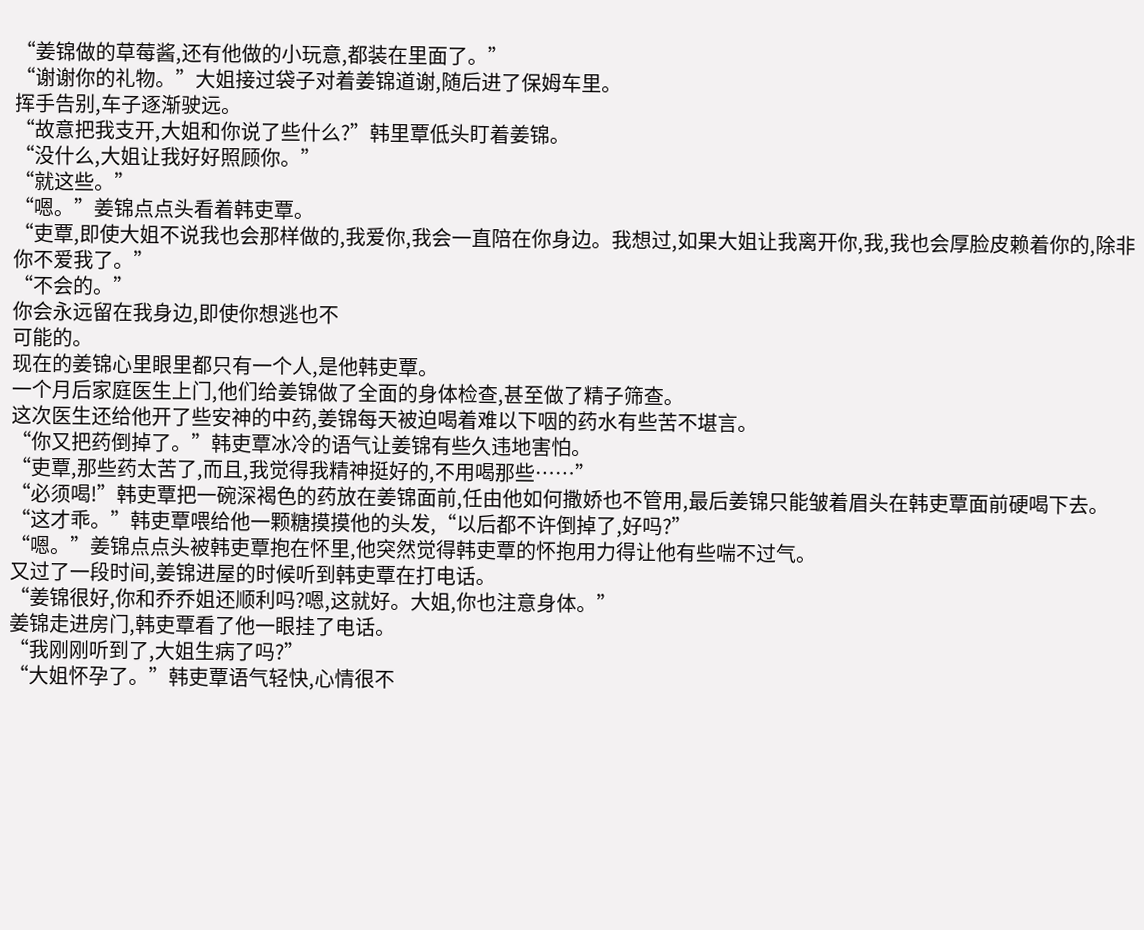“姜锦做的草莓酱,还有他做的小玩意,都装在里面了。”
“谢谢你的礼物。”大姐接过袋子对着姜锦道谢,随后进了保姆车里。
挥手告别,车子逐渐驶远。
“故意把我支开,大姐和你说了些什么?”韩里覃低头盯着姜锦。
“没什么,大姐让我好好照顾你。”
“就这些。”
“嗯。”姜锦点点头看着韩吏覃。
“吏覃,即使大姐不说我也会那样做的,我爱你,我会一直陪在你身边。我想过,如果大姐让我离开你,我,我也会厚脸皮赖着你的,除非你不爱我了。”
“不会的。”
你会永远留在我身边,即使你想逃也不
可能的。
现在的姜锦心里眼里都只有一个人,是他韩吏覃。
一个月后家庭医生上门,他们给姜锦做了全面的身体检查,甚至做了精子筛查。
这次医生还给他开了些安神的中药,姜锦每天被迫喝着难以下咽的药水有些苦不堪言。
“你又把药倒掉了。”韩吏覃冰冷的语气让姜锦有些久违地害怕。
“吏覃,那些药太苦了,而且,我觉得我精神挺好的,不用喝那些……”
“必须喝!”韩吏覃把一碗深褐色的药放在姜锦面前,任由他如何撒娇也不管用,最后姜锦只能皱着眉头在韩吏覃面前硬喝下去。
“这才乖。”韩吏覃喂给他一颗糖摸摸他的头发,“以后都不许倒掉了,好吗?”
“嗯。”姜锦点点头被韩吏覃抱在怀里,他突然觉得韩吏覃的怀抱用力得让他有些喘不过气。
又过了一段时间,姜锦进屋的时候听到韩吏覃在打电话。
“姜锦很好,你和乔乔姐还顺利吗?嗯,这就好。大姐,你也注意身体。”
姜锦走进房门,韩吏覃看了他一眼挂了电话。
“我刚刚听到了,大姐生病了吗?”
“大姐怀孕了。”韩吏覃语气轻快,心情很不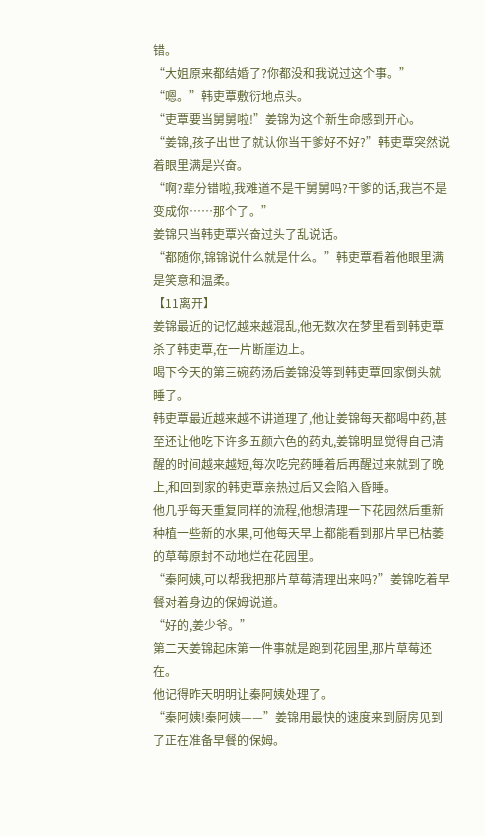错。
“大姐原来都结婚了?你都没和我说过这个事。”
“嗯。”韩吏覃敷衍地点头。
“吏覃要当舅舅啦!”姜锦为这个新生命感到开心。
“姜锦,孩子出世了就认你当干爹好不好?”韩吏覃突然说着眼里满是兴奋。
“啊?辈分错啦,我难道不是干舅舅吗?干爹的话,我岂不是变成你……那个了。”
姜锦只当韩吏覃兴奋过头了乱说话。
“都随你,锦锦说什么就是什么。”韩吏覃看着他眼里满是笑意和温柔。
【11离开】
姜锦最近的记忆越来越混乱,他无数次在梦里看到韩吏覃杀了韩吏覃,在一片断崖边上。
喝下今天的第三碗药汤后姜锦没等到韩吏覃回家倒头就睡了。
韩吏覃最近越来越不讲道理了,他让姜锦每天都喝中药,甚至还让他吃下许多五颜六色的药丸,姜锦明显觉得自己清醒的时间越来越短,每次吃完药睡着后再醒过来就到了晚上,和回到家的韩吏覃亲热过后又会陷入昏睡。
他几乎每天重复同样的流程,他想清理一下花园然后重新种植一些新的水果,可他每天早上都能看到那片早已枯萎的草莓原封不动地烂在花园里。
“秦阿姨,可以帮我把那片草莓清理出来吗?”姜锦吃着早餐对着身边的保姆说道。
“好的,姜少爷。”
第二天姜锦起床第一件事就是跑到花园里,那片草莓还在。
他记得昨天明明让秦阿姨处理了。
“秦阿姨!秦阿姨——”姜锦用最快的速度来到厨房见到了正在准备早餐的保姆。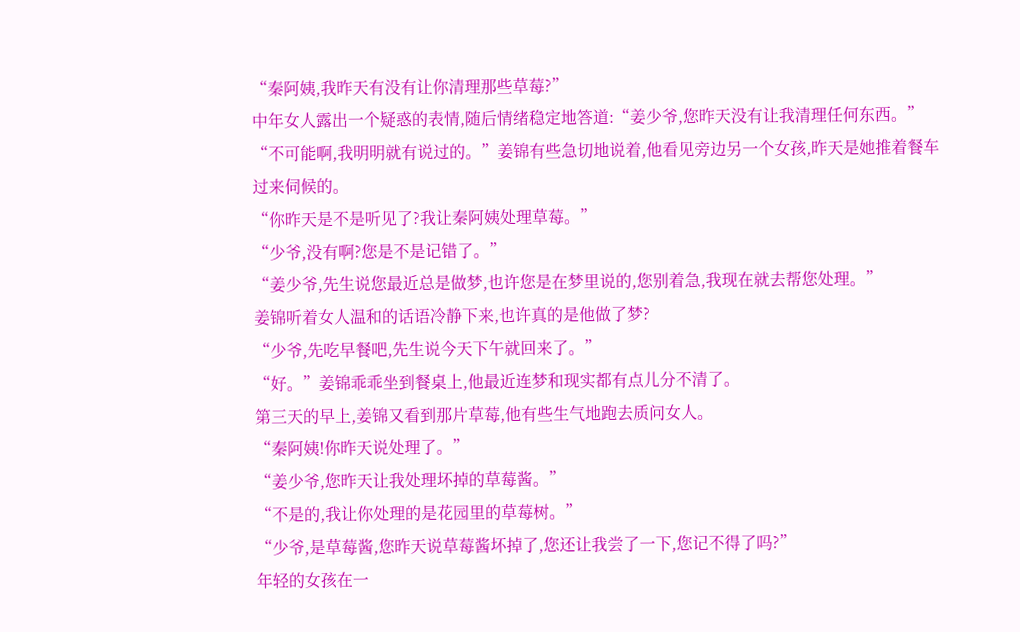“秦阿姨,我昨天有没有让你清理那些草莓?”
中年女人露出一个疑惑的表情,随后情绪稳定地答道:“姜少爷,您昨天没有让我清理任何东西。”
“不可能啊,我明明就有说过的。”姜锦有些急切地说着,他看见旁边另一个女孩,昨天是她推着餐车过来伺候的。
“你昨天是不是听见了?我让秦阿姨处理草莓。”
“少爷,没有啊?您是不是记错了。”
“姜少爷,先生说您最近总是做梦,也许您是在梦里说的,您别着急,我现在就去帮您处理。”
姜锦听着女人温和的话语冷静下来,也许真的是他做了梦?
“少爷,先吃早餐吧,先生说今天下午就回来了。”
“好。”姜锦乖乖坐到餐桌上,他最近连梦和现实都有点儿分不清了。
第三天的早上,姜锦又看到那片草莓,他有些生气地跑去质问女人。
“秦阿姨!你昨天说处理了。”
“姜少爷,您昨天让我处理坏掉的草莓酱。”
“不是的,我让你处理的是花园里的草莓树。”
“少爷,是草莓酱,您昨天说草莓酱坏掉了,您还让我尝了一下,您记不得了吗?”
年轻的女孩在一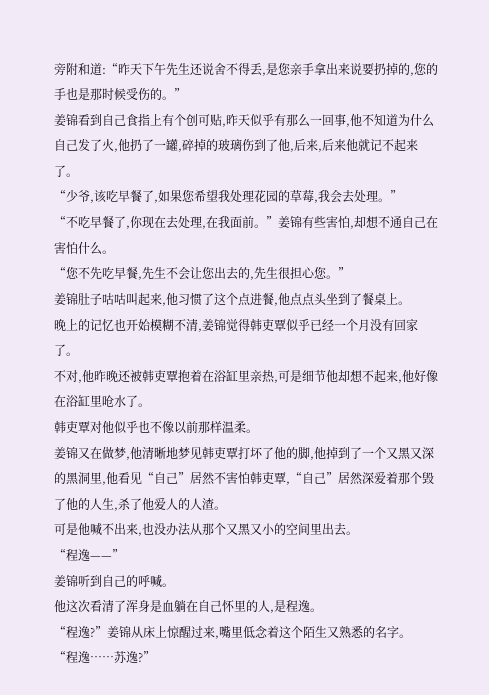旁附和道:“昨天下午先生还说舍不得丢,是您亲手拿出来说要扔掉的,您的手也是那时候受伤的。”
姜锦看到自己食指上有个创可贴,昨天似乎有那么一回事,他不知道为什么自己发了火,他扔了一罐,碎掉的玻璃伤到了他,后来,后来他就记不起来了。
“少爷,该吃早餐了,如果您希望我处理花园的草莓,我会去处理。”
“不吃早餐了,你现在去处理,在我面前。”姜锦有些害怕,却想不通自己在害怕什么。
“您不先吃早餐,先生不会让您出去的,先生很担心您。”
姜锦肚子咕咕叫起来,他习惯了这个点进餐,他点点头坐到了餐桌上。
晚上的记忆也开始模糊不清,姜锦觉得韩吏覃似乎已经一个月没有回家了。
不对,他昨晚还被韩吏覃抱着在浴缸里亲热,可是细节他却想不起来,他好像在浴缸里呛水了。
韩吏覃对他似乎也不像以前那样温柔。
姜锦又在做梦,他清晰地梦见韩吏覃打坏了他的脚,他掉到了一个又黑又深的黑洞里,他看见“自己”居然不害怕韩吏覃,“自己”居然深爱着那个毁了他的人生,杀了他爱人的人渣。
可是他喊不出来,也没办法从那个又黑又小的空间里出去。
“程逸——”
姜锦听到自己的呼喊。
他这次看清了浑身是血躺在自己怀里的人,是程逸。
“程逸?”姜锦从床上惊醒过来,嘴里低念着这个陌生又熟悉的名字。
“程逸……苏逸?”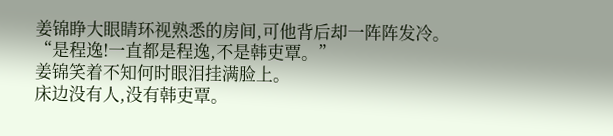姜锦睁大眼睛环视熟悉的房间,可他背后却一阵阵发冷。
“是程逸!一直都是程逸,不是韩吏覃。”
姜锦笑着不知何时眼泪挂满脸上。
床边没有人,没有韩吏覃。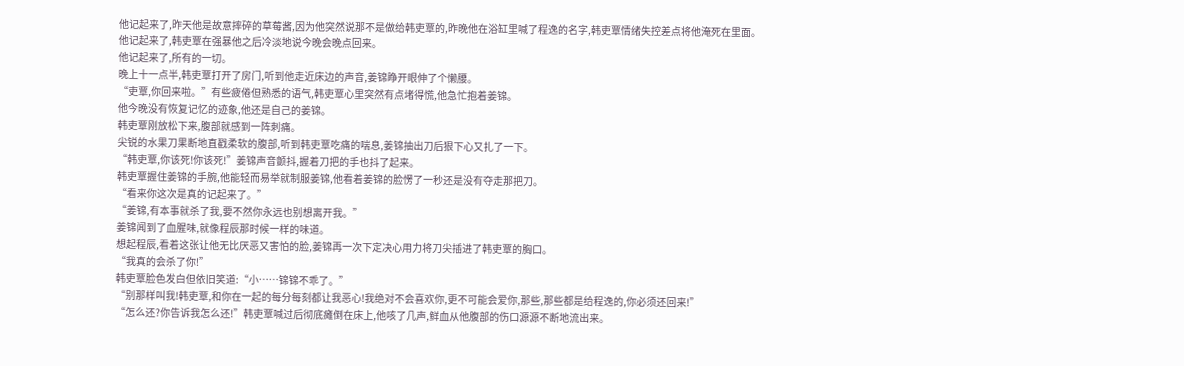他记起来了,昨天他是故意摔碎的草莓酱,因为他突然说那不是做给韩吏覃的,昨晚他在浴缸里喊了程逸的名字,韩吏覃情绪失控差点将他淹死在里面。
他记起来了,韩吏覃在强暴他之后冷淡地说今晚会晚点回来。
他记起来了,所有的一切。
晚上十一点半,韩吏覃打开了房门,听到他走近床边的声音,姜锦睁开眼伸了个懒腰。
“吏覃,你回来啦。”有些疲倦但熟悉的语气,韩吏覃心里突然有点堵得慌,他急忙抱着姜锦。
他今晚没有恢复记忆的迹象,他还是自己的姜锦。
韩吏覃刚放松下来,腹部就感到一阵刺痛。
尖锐的水果刀果断地直戳柔软的腹部,听到韩吏覃吃痛的喘息,姜锦抽出刀后狠下心又扎了一下。
“韩吏覃,你该死!你该死!”姜锦声音颤抖,握着刀把的手也抖了起来。
韩吏覃握住姜锦的手腕,他能轻而易举就制服姜锦,他看着姜锦的脸愣了一秒还是没有夺走那把刀。
“看来你这次是真的记起来了。”
“姜锦,有本事就杀了我,要不然你永远也别想离开我。”
姜锦闻到了血腥味,就像程辰那时候一样的味道。
想起程辰,看着这张让他无比厌恶又害怕的脸,姜锦再一次下定决心用力将刀尖插进了韩吏覃的胸口。
“我真的会杀了你!”
韩吏覃脸色发白但依旧笑道:“小……锦锦不乖了。”
“别那样叫我!韩吏覃,和你在一起的每分每刻都让我恶心!我绝对不会喜欢你,更不可能会爱你,那些,那些都是给程逸的,你必须还回来!”
“怎么还?你告诉我怎么还!”韩吏覃喊过后彻底瘫倒在床上,他咳了几声,鲜血从他腹部的伤口源源不断地流出来。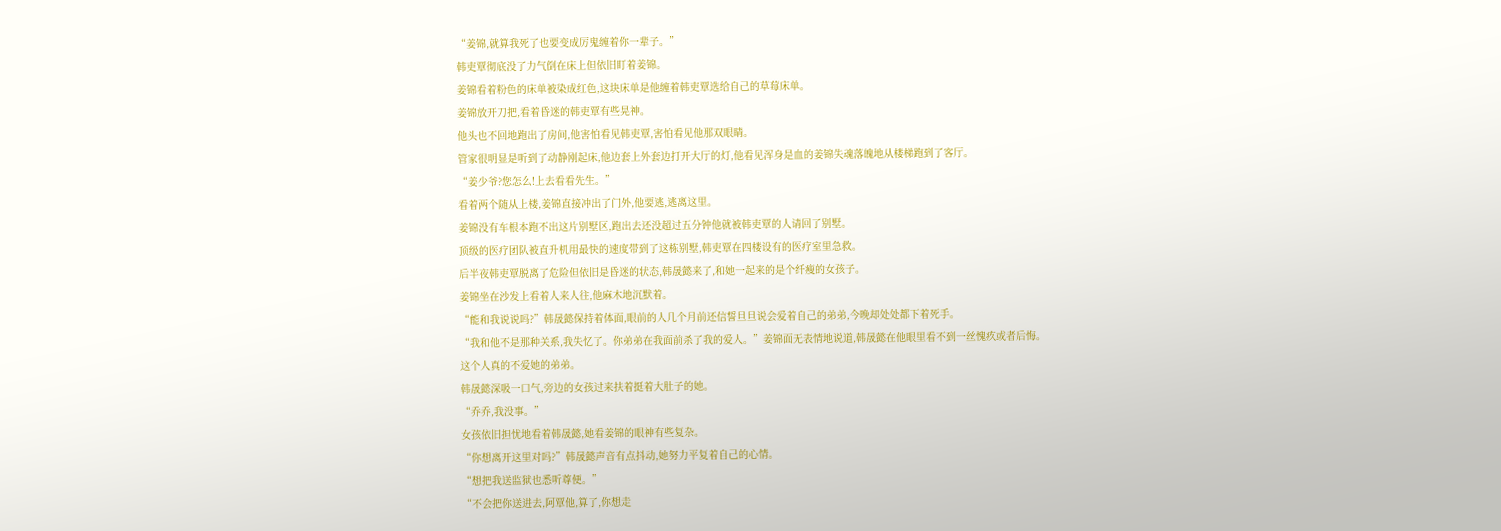“姜锦,就算我死了也要变成厉鬼缠着你一辈子。”
韩吏覃彻底没了力气倒在床上但依旧盯着姜锦。
姜锦看着粉色的床单被染成红色,这块床单是他缠着韩吏覃选给自己的草莓床单。
姜锦放开刀把,看着昏迷的韩吏覃有些晃神。
他头也不回地跑出了房间,他害怕看见韩吏覃,害怕看见他那双眼睛。
管家很明显是听到了动静刚起床,他边套上外套边打开大厅的灯,他看见浑身是血的姜锦失魂落魄地从楼梯跑到了客厅。
“姜少爷?您怎么!上去看看先生。”
看着两个随从上楼,姜锦直接冲出了门外,他要逃,逃离这里。
姜锦没有车根本跑不出这片别墅区,跑出去还没超过五分钟他就被韩吏覃的人请回了别墅。
顶级的医疗团队被直升机用最快的速度带到了这栋别墅,韩吏覃在四楼设有的医疗室里急救。
后半夜韩吏覃脱离了危险但依旧是昏迷的状态,韩晟懿来了,和她一起来的是个纤瘦的女孩子。
姜锦坐在沙发上看着人来人往,他麻木地沉默着。
“能和我说说吗?”韩晟懿保持着体面,眼前的人几个月前还信誓旦旦说会爱着自己的弟弟,今晚却处处都下着死手。
“我和他不是那种关系,我失忆了。你弟弟在我面前杀了我的爱人。”姜锦面无表情地说道,韩晟懿在他眼里看不到一丝愧疚或者后悔。
这个人真的不爱她的弟弟。
韩晟懿深吸一口气,旁边的女孩过来扶着挺着大肚子的她。
“乔乔,我没事。”
女孩依旧担忧地看着韩晟懿,她看姜锦的眼神有些复杂。
“你想离开这里对吗?”韩晟懿声音有点抖动,她努力平复着自己的心情。
“想把我送监狱也悉听尊便。”
“不会把你送进去,阿覃他,算了,你想走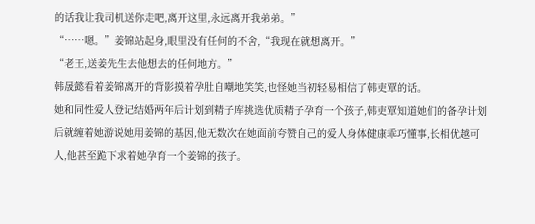的话我让我司机送你走吧,离开这里,永远离开我弟弟。”
“……嗯。”姜锦站起身,眼里没有任何的不舍,“我现在就想离开。”
“老王,送姜先生去他想去的任何地方。”
韩晟懿看着姜锦离开的背影摸着孕肚自嘲地笑笑,也怪她当初轻易相信了韩吏覃的话。
她和同性爱人登记结婚两年后计划到精子库挑选优质精子孕育一个孩子,韩吏覃知道她们的备孕计划后就缠着她游说她用姜锦的基因,他无数次在她面前夸赞自己的爱人身体健康乖巧懂事,长相优越可人,他甚至跪下求着她孕育一个姜锦的孩子。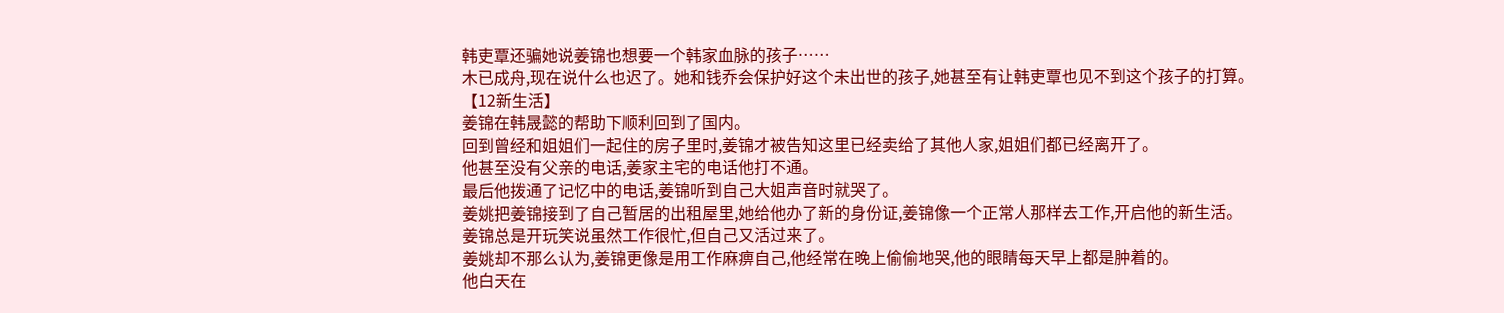韩吏覃还骗她说姜锦也想要一个韩家血脉的孩子……
木已成舟,现在说什么也迟了。她和钱乔会保护好这个未出世的孩子,她甚至有让韩吏覃也见不到这个孩子的打算。
【12新生活】
姜锦在韩晟懿的帮助下顺利回到了国内。
回到曾经和姐姐们一起住的房子里时,姜锦才被告知这里已经卖给了其他人家,姐姐们都已经离开了。
他甚至没有父亲的电话,姜家主宅的电话他打不通。
最后他拨通了记忆中的电话,姜锦听到自己大姐声音时就哭了。
姜姚把姜锦接到了自己暂居的出租屋里,她给他办了新的身份证,姜锦像一个正常人那样去工作,开启他的新生活。
姜锦总是开玩笑说虽然工作很忙,但自己又活过来了。
姜姚却不那么认为,姜锦更像是用工作麻痹自己,他经常在晚上偷偷地哭,他的眼睛每天早上都是肿着的。
他白天在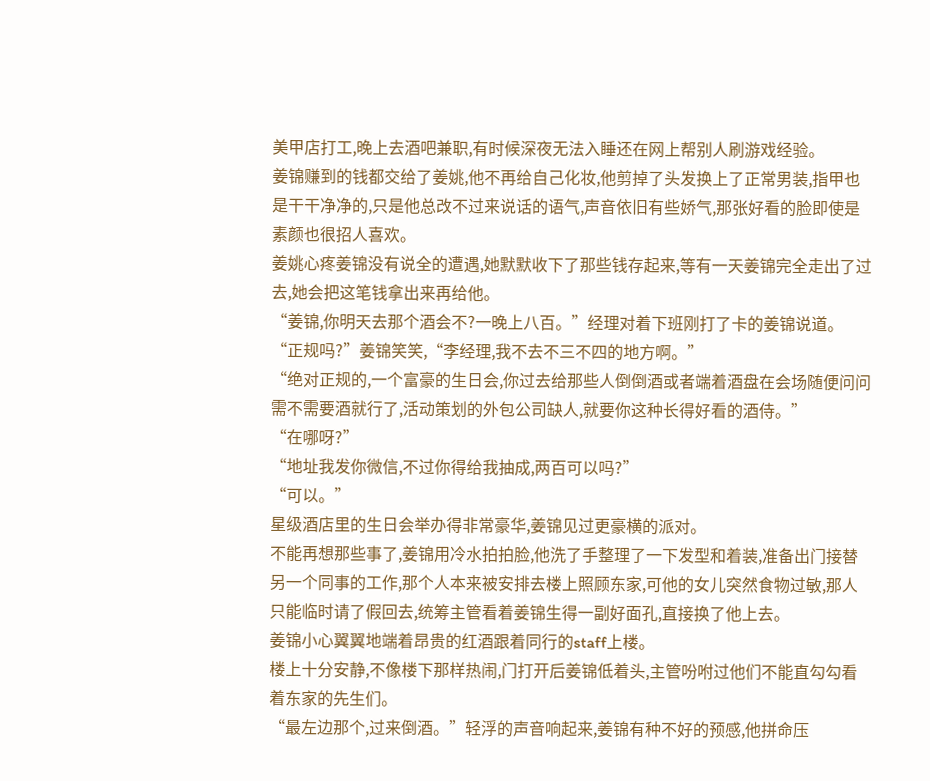美甲店打工,晚上去酒吧兼职,有时候深夜无法入睡还在网上帮别人刷游戏经验。
姜锦赚到的钱都交给了姜姚,他不再给自己化妆,他剪掉了头发换上了正常男装,指甲也是干干净净的,只是他总改不过来说话的语气,声音依旧有些娇气,那张好看的脸即使是素颜也很招人喜欢。
姜姚心疼姜锦没有说全的遭遇,她默默收下了那些钱存起来,等有一天姜锦完全走出了过去,她会把这笔钱拿出来再给他。
“姜锦,你明天去那个酒会不?一晚上八百。”经理对着下班刚打了卡的姜锦说道。
“正规吗?”姜锦笑笑,“李经理,我不去不三不四的地方啊。”
“绝对正规的,一个富豪的生日会,你过去给那些人倒倒酒或者端着酒盘在会场随便问问需不需要酒就行了,活动策划的外包公司缺人,就要你这种长得好看的酒侍。”
“在哪呀?”
“地址我发你微信,不过你得给我抽成,两百可以吗?”
“可以。”
星级酒店里的生日会举办得非常豪华,姜锦见过更豪横的派对。
不能再想那些事了,姜锦用冷水拍拍脸,他洗了手整理了一下发型和着装,准备出门接替另一个同事的工作,那个人本来被安排去楼上照顾东家,可他的女儿突然食物过敏,那人只能临时请了假回去,统筹主管看着姜锦生得一副好面孔,直接换了他上去。
姜锦小心翼翼地端着昂贵的红酒跟着同行的staff上楼。
楼上十分安静,不像楼下那样热闹,门打开后姜锦低着头,主管吩咐过他们不能直勾勾看着东家的先生们。
“最左边那个,过来倒酒。”轻浮的声音响起来,姜锦有种不好的预感,他拼命压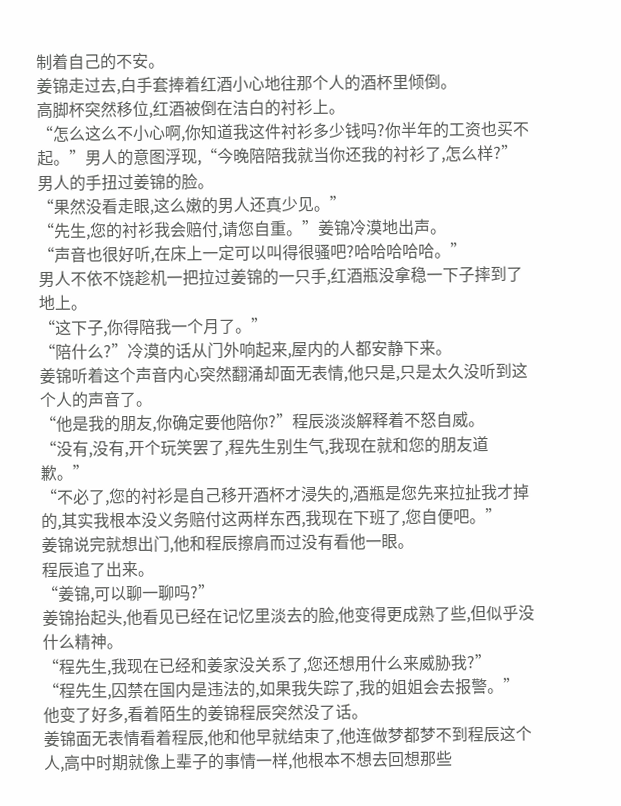制着自己的不安。
姜锦走过去,白手套捧着红酒小心地往那个人的酒杯里倾倒。
高脚杯突然移位,红酒被倒在洁白的衬衫上。
“怎么这么不小心啊,你知道我这件衬衫多少钱吗?你半年的工资也买不起。”男人的意图浮现,“今晚陪陪我就当你还我的衬衫了,怎么样?”
男人的手扭过姜锦的脸。
“果然没看走眼,这么嫩的男人还真少见。”
“先生,您的衬衫我会赔付,请您自重。”姜锦冷漠地出声。
“声音也很好听,在床上一定可以叫得很骚吧?哈哈哈哈哈。”
男人不依不饶趁机一把拉过姜锦的一只手,红酒瓶没拿稳一下子摔到了地上。
“这下子,你得陪我一个月了。”
“陪什么?”冷漠的话从门外响起来,屋内的人都安静下来。
姜锦听着这个声音内心突然翻涌却面无表情,他只是,只是太久没听到这个人的声音了。
“他是我的朋友,你确定要他陪你?”程辰淡淡解释着不怒自威。
“没有,没有,开个玩笑罢了,程先生别生气,我现在就和您的朋友道歉。”
“不必了,您的衬衫是自己移开酒杯才浸失的,酒瓶是您先来拉扯我才掉的,其实我根本没义务赔付这两样东西,我现在下班了,您自便吧。”
姜锦说完就想出门,他和程辰擦肩而过没有看他一眼。
程辰追了出来。
“姜锦,可以聊一聊吗?”
姜锦抬起头,他看见已经在记忆里淡去的脸,他变得更成熟了些,但似乎没什么精神。
“程先生,我现在已经和姜家没关系了,您还想用什么来威胁我?”
“程先生,囚禁在国内是违法的,如果我失踪了,我的姐姐会去报警。”
他变了好多,看着陌生的姜锦程辰突然没了话。
姜锦面无表情看着程辰,他和他早就结束了,他连做梦都梦不到程辰这个人,高中时期就像上辈子的事情一样,他根本不想去回想那些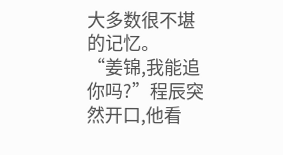大多数很不堪的记忆。
“姜锦,我能追你吗?”程辰突然开口,他看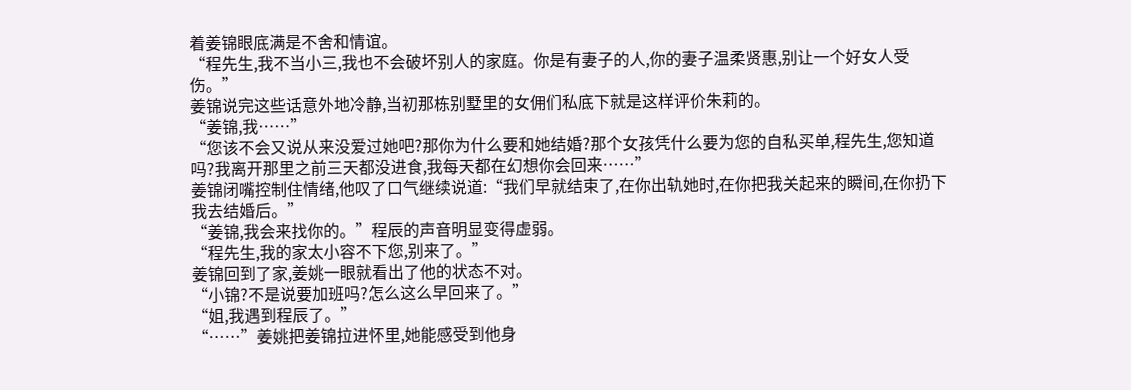着姜锦眼底满是不舍和情谊。
“程先生,我不当小三,我也不会破坏别人的家庭。你是有妻子的人,你的妻子温柔贤惠,别让一个好女人受伤。”
姜锦说完这些话意外地冷静,当初那栋别墅里的女佣们私底下就是这样评价朱莉的。
“姜锦,我……”
“您该不会又说从来没爱过她吧?那你为什么要和她结婚?那个女孩凭什么要为您的自私买单,程先生,您知道吗?我离开那里之前三天都没进食,我每天都在幻想你会回来……”
姜锦闭嘴控制住情绪,他叹了口气继续说道:“我们早就结束了,在你出轨她时,在你把我关起来的瞬间,在你扔下我去结婚后。”
“姜锦,我会来找你的。”程辰的声音明显变得虚弱。
“程先生,我的家太小容不下您,别来了。”
姜锦回到了家,姜姚一眼就看出了他的状态不对。
“小锦?不是说要加班吗?怎么这么早回来了。”
“姐,我遇到程辰了。”
“……”姜姚把姜锦拉进怀里,她能感受到他身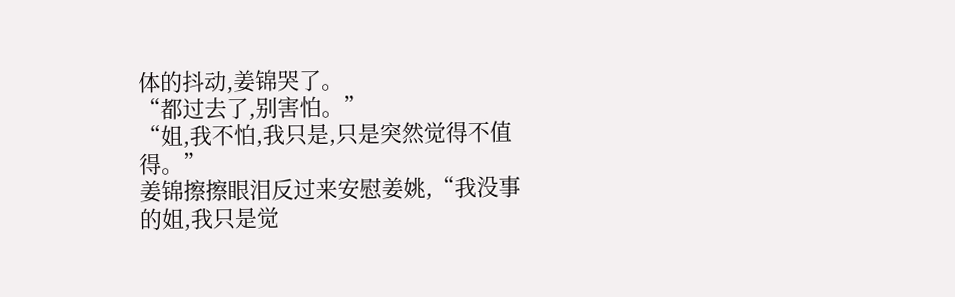体的抖动,姜锦哭了。
“都过去了,别害怕。”
“姐,我不怕,我只是,只是突然觉得不值得。”
姜锦擦擦眼泪反过来安慰姜姚,“我没事的姐,我只是觉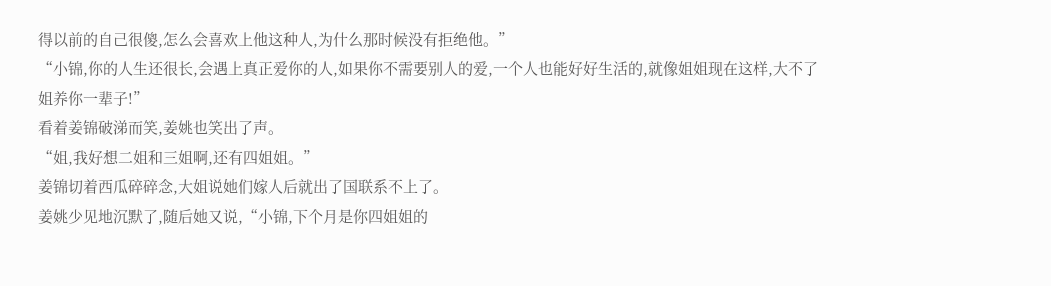得以前的自己很傻,怎么会喜欢上他这种人,为什么那时候没有拒绝他。”
“小锦,你的人生还很长,会遇上真正爱你的人,如果你不需要别人的爱,一个人也能好好生活的,就像姐姐现在这样,大不了姐养你一辈子!”
看着姜锦破涕而笑,姜姚也笑出了声。
“姐,我好想二姐和三姐啊,还有四姐姐。”
姜锦切着西瓜碎碎念,大姐说她们嫁人后就出了国联系不上了。
姜姚少见地沉默了,随后她又说,“小锦,下个月是你四姐姐的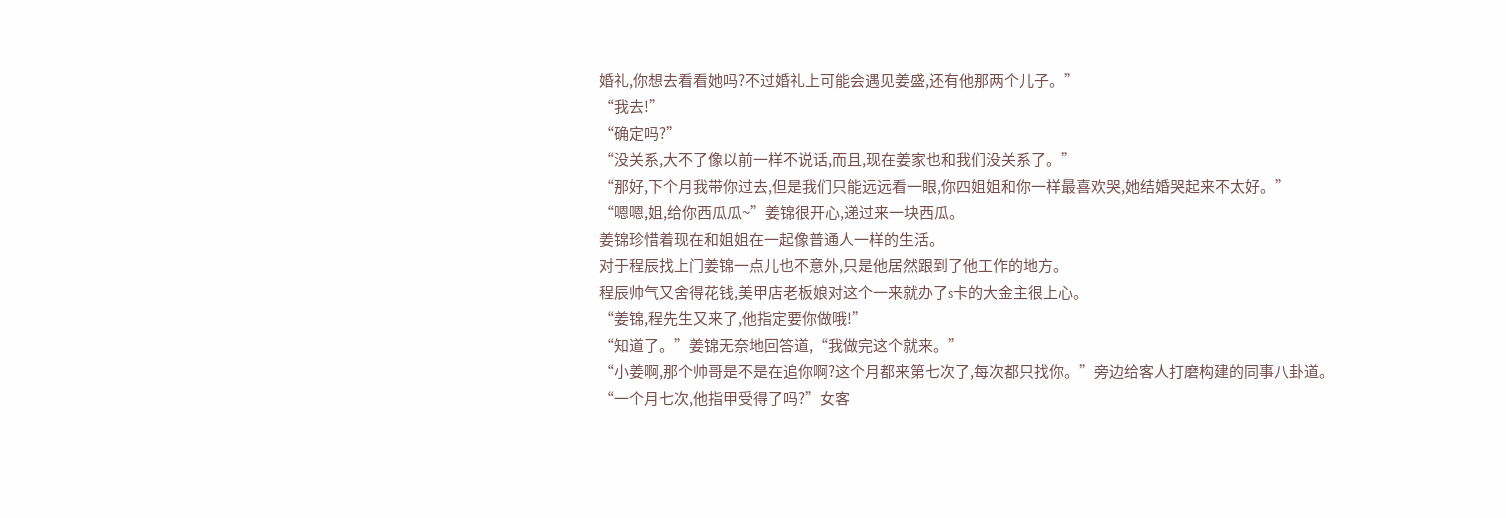婚礼,你想去看看她吗?不过婚礼上可能会遇见姜盛,还有他那两个儿子。”
“我去!”
“确定吗?”
“没关系,大不了像以前一样不说话,而且,现在姜家也和我们没关系了。”
“那好,下个月我带你过去,但是我们只能远远看一眼,你四姐姐和你一样最喜欢哭,她结婚哭起来不太好。”
“嗯嗯,姐,给你西瓜瓜~”姜锦很开心,递过来一块西瓜。
姜锦珍惜着现在和姐姐在一起像普通人一样的生活。
对于程辰找上门姜锦一点儿也不意外,只是他居然跟到了他工作的地方。
程辰帅气又舍得花钱,美甲店老板娘对这个一来就办了s卡的大金主很上心。
“姜锦,程先生又来了,他指定要你做哦!”
“知道了。”姜锦无奈地回答道,“我做完这个就来。”
“小姜啊,那个帅哥是不是在追你啊?这个月都来第七次了,每次都只找你。”旁边给客人打磨构建的同事八卦道。
“一个月七次,他指甲受得了吗?”女客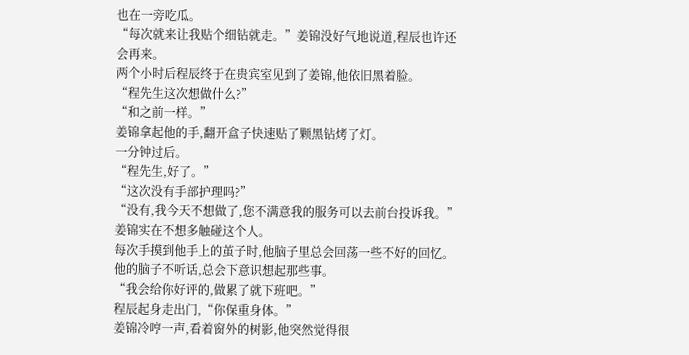也在一旁吃瓜。
“每次就来让我贴个细钻就走。”姜锦没好气地说道,程辰也许还会再来。
两个小时后程辰终于在贵宾室见到了姜锦,他依旧黑着脸。
“程先生这次想做什么?”
“和之前一样。”
姜锦拿起他的手,翻开盒子快速贴了颗黑钻烤了灯。
一分钟过后。
“程先生,好了。”
“这次没有手部护理吗?”
“没有,我今天不想做了,您不满意我的服务可以去前台投诉我。”
姜锦实在不想多触碰这个人。
每次手摸到他手上的茧子时,他脑子里总会回荡一些不好的回忆。
他的脑子不听话,总会下意识想起那些事。
“我会给你好评的,做累了就下班吧。”
程辰起身走出门,“你保重身体。”
姜锦冷哼一声,看着窗外的树影,他突然觉得很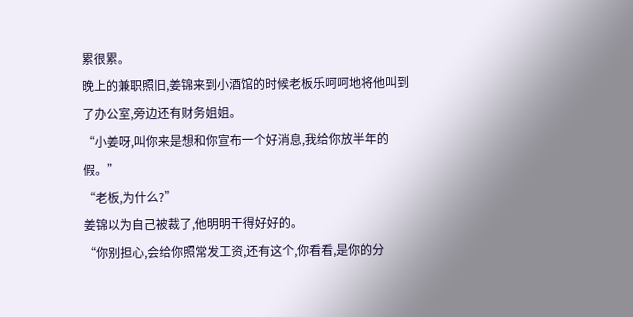累很累。
晚上的兼职照旧,姜锦来到小酒馆的时候老板乐呵呵地将他叫到了办公室,旁边还有财务姐姐。
“小姜呀,叫你来是想和你宣布一个好消息,我给你放半年的假。”
“老板,为什么?”
姜锦以为自己被裁了,他明明干得好好的。
“你别担心,会给你照常发工资,还有这个,你看看,是你的分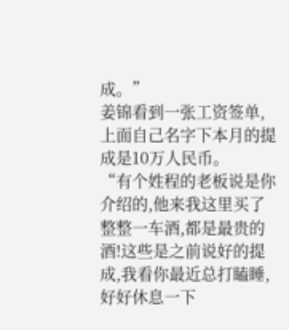成。”
姜锦看到一张工资签单,上面自己名字下本月的提成是10万人民币。
“有个姓程的老板说是你介绍的,他来我这里买了整整一车酒,都是最贵的酒!这些是之前说好的提成,我看你最近总打瞌睡,好好休息一下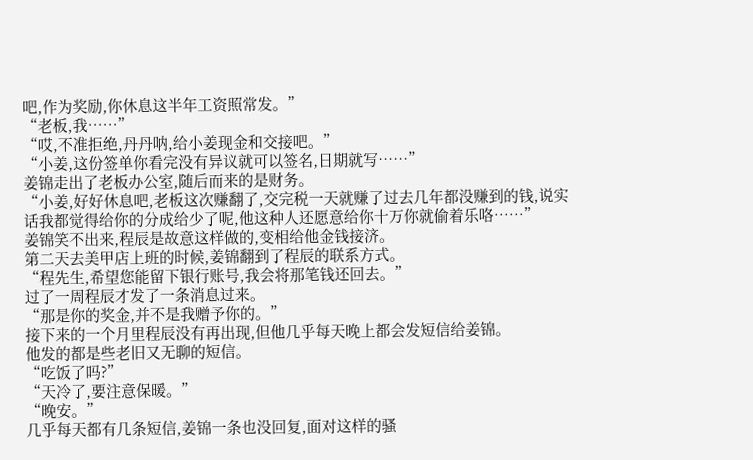吧,作为奖励,你休息这半年工资照常发。”
“老板,我……”
“哎,不准拒绝,丹丹呐,给小姜现金和交接吧。”
“小姜,这份签单你看完没有异议就可以签名,日期就写……”
姜锦走出了老板办公室,随后而来的是财务。
“小姜,好好休息吧,老板这次赚翻了,交完税一天就赚了过去几年都没赚到的钱,说实话我都觉得给你的分成给少了呢,他这种人还愿意给你十万你就偷着乐咯……”
姜锦笑不出来,程辰是故意这样做的,变相给他金钱接济。
第二天去美甲店上班的时候,姜锦翻到了程辰的联系方式。
“程先生,希望您能留下银行账号,我会将那笔钱还回去。”
过了一周程辰才发了一条消息过来。
“那是你的奖金,并不是我赠予你的。”
接下来的一个月里程辰没有再出现,但他几乎每天晚上都会发短信给姜锦。
他发的都是些老旧又无聊的短信。
“吃饭了吗?”
“天冷了,要注意保暖。”
“晚安。”
几乎每天都有几条短信,姜锦一条也没回复,面对这样的骚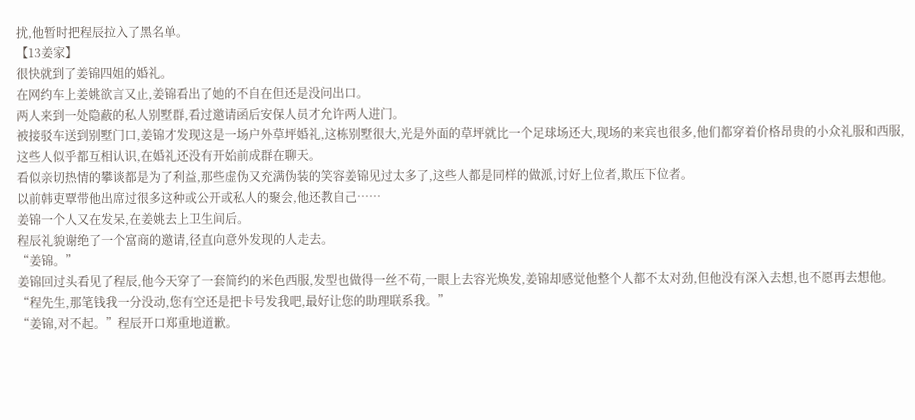扰,他暂时把程辰拉入了黑名单。
【13姜家】
很快就到了姜锦四姐的婚礼。
在网约车上姜姚欲言又止,姜锦看出了她的不自在但还是没问出口。
两人来到一处隐蔽的私人别墅群,看过邀请函后安保人员才允许两人进门。
被接驳车送到别墅门口,姜锦才发现这是一场户外草坪婚礼,这栋别墅很大,光是外面的草坪就比一个足球场还大,现场的来宾也很多,他们都穿着价格昂贵的小众礼服和西服,这些人似乎都互相认识,在婚礼还没有开始前成群在聊天。
看似亲切热情的攀谈都是为了利益,那些虚伪又充满伪装的笑容姜锦见过太多了,这些人都是同样的做派,讨好上位者,欺压下位者。
以前韩吏覃带他出席过很多这种或公开或私人的聚会,他还教自己……
姜锦一个人又在发呆,在姜姚去上卫生间后。
程辰礼貌谢绝了一个富商的邀请,径直向意外发现的人走去。
“姜锦。”
姜锦回过头看见了程辰,他今天穿了一套简约的米色西服,发型也做得一丝不苟,一眼上去容光焕发,姜锦却感觉他整个人都不太对劲,但他没有深入去想,也不愿再去想他。
“程先生,那笔钱我一分没动,您有空还是把卡号发我吧,最好让您的助理联系我。”
“姜锦,对不起。”程辰开口郑重地道歉。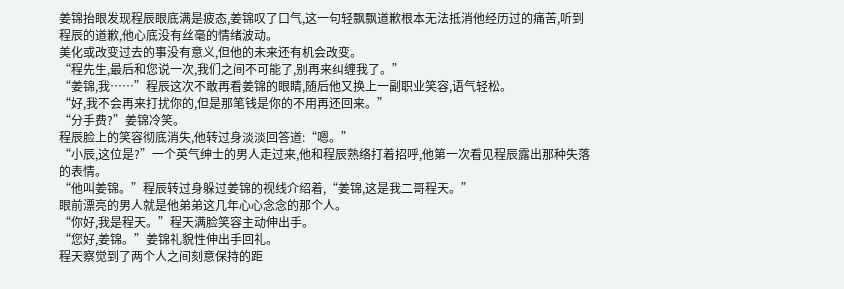姜锦抬眼发现程辰眼底满是疲态,姜锦叹了口气,这一句轻飘飘道歉根本无法抵消他经历过的痛苦,听到程辰的道歉,他心底没有丝毫的情绪波动。
美化或改变过去的事没有意义,但他的未来还有机会改变。
“程先生,最后和您说一次,我们之间不可能了,别再来纠缠我了。”
“姜锦,我……”程辰这次不敢再看姜锦的眼睛,随后他又换上一副职业笑容,语气轻松。
“好,我不会再来打扰你的,但是那笔钱是你的不用再还回来。”
“分手费?”姜锦冷笑。
程辰脸上的笑容彻底消失,他转过身淡淡回答道:“嗯。”
“小辰,这位是?”一个英气绅士的男人走过来,他和程辰熟络打着招呼,他第一次看见程辰露出那种失落的表情。
“他叫姜锦。”程辰转过身躲过姜锦的视线介绍着,“姜锦,这是我二哥程天。”
眼前漂亮的男人就是他弟弟这几年心心念念的那个人。
“你好,我是程天。”程天满脸笑容主动伸出手。
“您好,姜锦。”姜锦礼貌性伸出手回礼。
程天察觉到了两个人之间刻意保持的距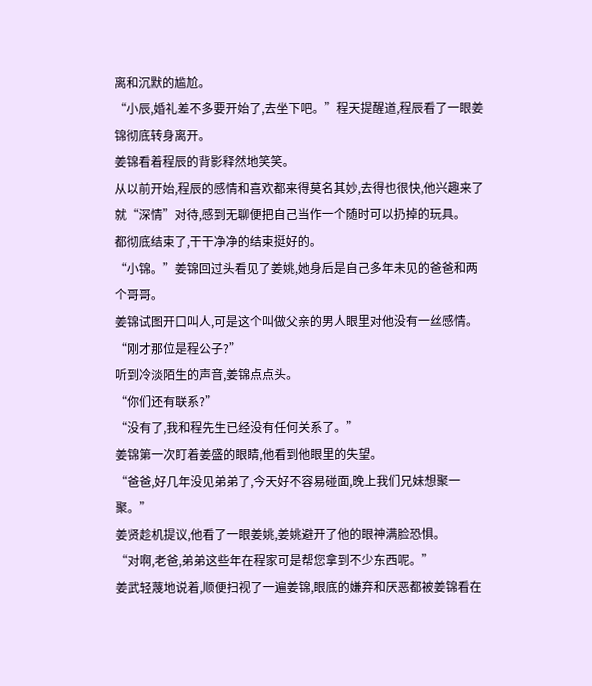离和沉默的尴尬。
“小辰,婚礼差不多要开始了,去坐下吧。”程天提醒道,程辰看了一眼姜锦彻底转身离开。
姜锦看着程辰的背影释然地笑笑。
从以前开始,程辰的感情和喜欢都来得莫名其妙,去得也很快,他兴趣来了就“深情”对待,感到无聊便把自己当作一个随时可以扔掉的玩具。
都彻底结束了,干干净净的结束挺好的。
“小锦。”姜锦回过头看见了姜姚,她身后是自己多年未见的爸爸和两个哥哥。
姜锦试图开口叫人,可是这个叫做父亲的男人眼里对他没有一丝感情。
“刚才那位是程公子?”
听到冷淡陌生的声音,姜锦点点头。
“你们还有联系?”
“没有了,我和程先生已经没有任何关系了。”
姜锦第一次盯着姜盛的眼睛,他看到他眼里的失望。
“爸爸,好几年没见弟弟了,今天好不容易碰面,晚上我们兄妹想聚一聚。”
姜贤趁机提议,他看了一眼姜姚,姜姚避开了他的眼神满脸恐惧。
“对啊,老爸,弟弟这些年在程家可是帮您拿到不少东西呢。”
姜武轻蔑地说着,顺便扫视了一遍姜锦,眼底的嫌弃和厌恶都被姜锦看在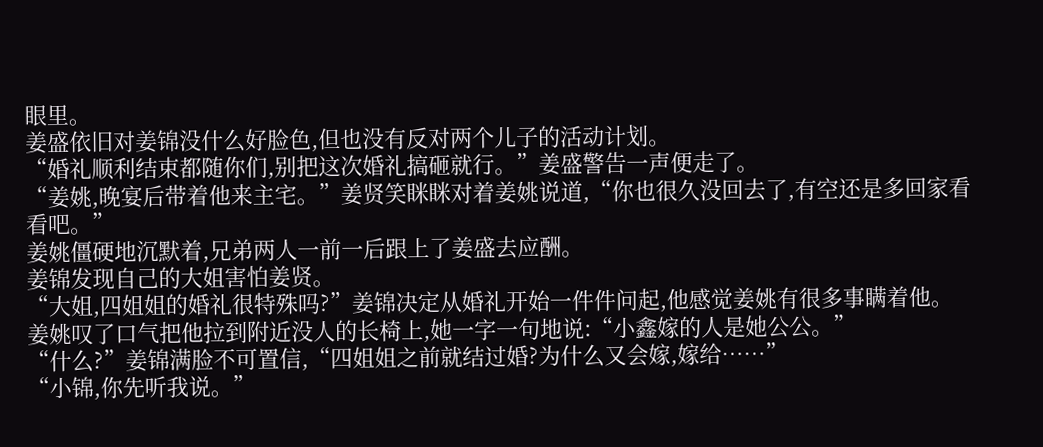眼里。
姜盛依旧对姜锦没什么好脸色,但也没有反对两个儿子的活动计划。
“婚礼顺利结束都随你们,别把这次婚礼搞砸就行。”姜盛警告一声便走了。
“姜姚,晚宴后带着他来主宅。”姜贤笑眯眯对着姜姚说道,“你也很久没回去了,有空还是多回家看看吧。”
姜姚僵硬地沉默着,兄弟两人一前一后跟上了姜盛去应酬。
姜锦发现自己的大姐害怕姜贤。
“大姐,四姐姐的婚礼很特殊吗?”姜锦决定从婚礼开始一件件问起,他感觉姜姚有很多事瞒着他。
姜姚叹了口气把他拉到附近没人的长椅上,她一字一句地说:“小鑫嫁的人是她公公。”
“什么?”姜锦满脸不可置信,“四姐姐之前就结过婚?为什么又会嫁,嫁给……”
“小锦,你先听我说。”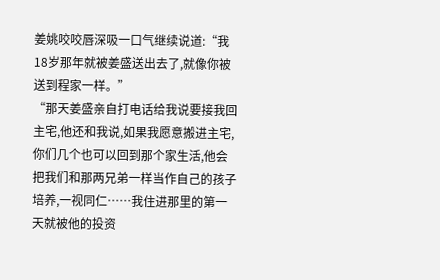姜姚咬咬唇深吸一口气继续说道:“我18岁那年就被姜盛送出去了,就像你被送到程家一样。”
“那天姜盛亲自打电话给我说要接我回主宅,他还和我说,如果我愿意搬进主宅,你们几个也可以回到那个家生活,他会把我们和那两兄弟一样当作自己的孩子培养,一视同仁……我住进那里的第一天就被他的投资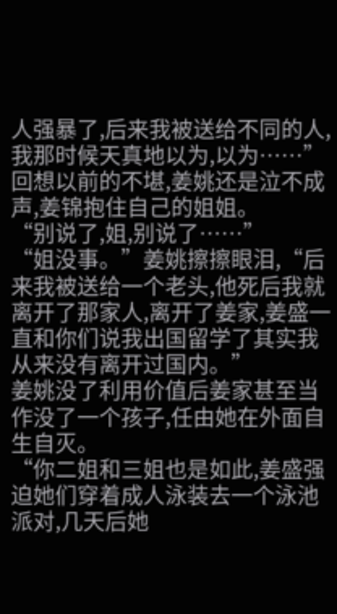人强暴了,后来我被送给不同的人,我那时候天真地以为,以为……”
回想以前的不堪,姜姚还是泣不成声,姜锦抱住自己的姐姐。
“别说了,姐,别说了……”
“姐没事。”姜姚擦擦眼泪,“后来我被送给一个老头,他死后我就离开了那家人,离开了姜家,姜盛一直和你们说我出国留学了其实我从来没有离开过国内。”
姜姚没了利用价值后姜家甚至当作没了一个孩子,任由她在外面自生自灭。
“你二姐和三姐也是如此,姜盛强迫她们穿着成人泳装去一个泳池派对,几天后她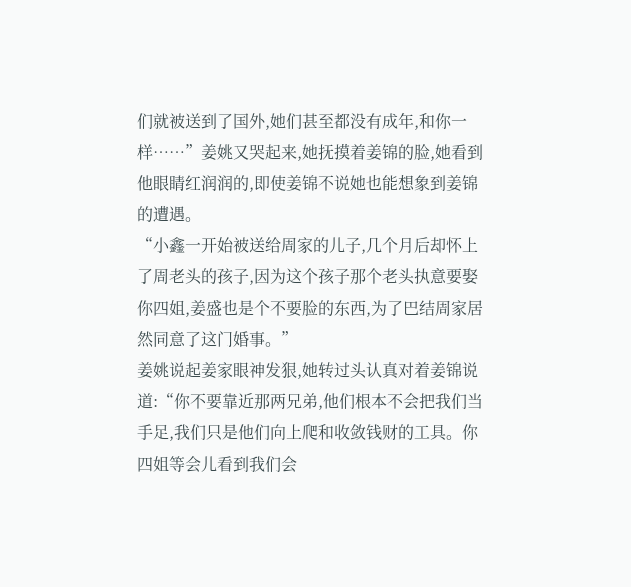们就被送到了国外,她们甚至都没有成年,和你一样……”姜姚又哭起来,她抚摸着姜锦的脸,她看到他眼睛红润润的,即使姜锦不说她也能想象到姜锦的遭遇。
“小鑫一开始被送给周家的儿子,几个月后却怀上了周老头的孩子,因为这个孩子那个老头执意要娶你四姐,姜盛也是个不要脸的东西,为了巴结周家居然同意了这门婚事。”
姜姚说起姜家眼神发狠,她转过头认真对着姜锦说道:“你不要靠近那两兄弟,他们根本不会把我们当手足,我们只是他们向上爬和收敛钱财的工具。你四姐等会儿看到我们会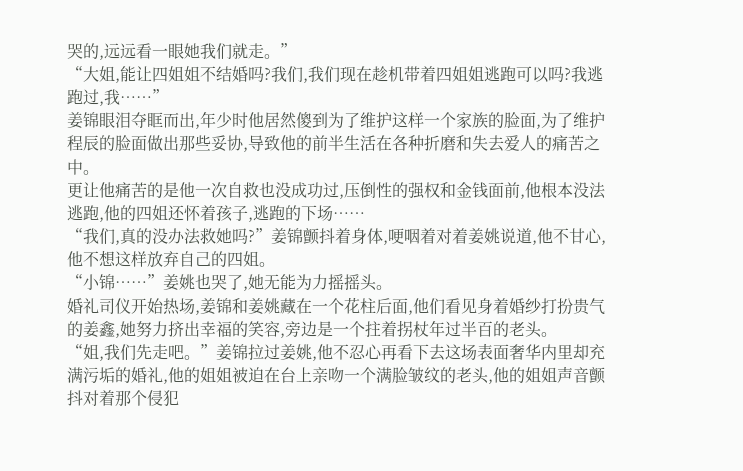哭的,远远看一眼她我们就走。”
“大姐,能让四姐姐不结婚吗?我们,我们现在趁机带着四姐姐逃跑可以吗?我逃跑过,我……”
姜锦眼泪夺眶而出,年少时他居然傻到为了维护这样一个家族的脸面,为了维护程辰的脸面做出那些妥协,导致他的前半生活在各种折磨和失去爱人的痛苦之中。
更让他痛苦的是他一次自救也没成功过,压倒性的强权和金钱面前,他根本没法逃跑,他的四姐还怀着孩子,逃跑的下场……
“我们,真的没办法救她吗?”姜锦颤抖着身体,哽咽着对着姜姚说道,他不甘心,他不想这样放弃自己的四姐。
“小锦……”姜姚也哭了,她无能为力摇摇头。
婚礼司仪开始热场,姜锦和姜姚藏在一个花柱后面,他们看见身着婚纱打扮贵气的姜鑫,她努力挤出幸福的笑容,旁边是一个拄着拐杖年过半百的老头。
“姐,我们先走吧。”姜锦拉过姜姚,他不忍心再看下去这场表面奢华内里却充满污垢的婚礼,他的姐姐被迫在台上亲吻一个满脸皱纹的老头,他的姐姐声音颤抖对着那个侵犯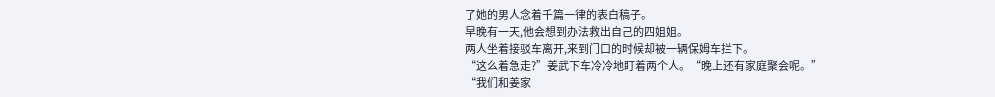了她的男人念着千篇一律的表白稿子。
早晚有一天,他会想到办法救出自己的四姐姐。
两人坐着接驳车离开,来到门口的时候却被一辆保姆车拦下。
“这么着急走?”姜武下车冷冷地盯着两个人。“晚上还有家庭聚会呢。”
“我们和姜家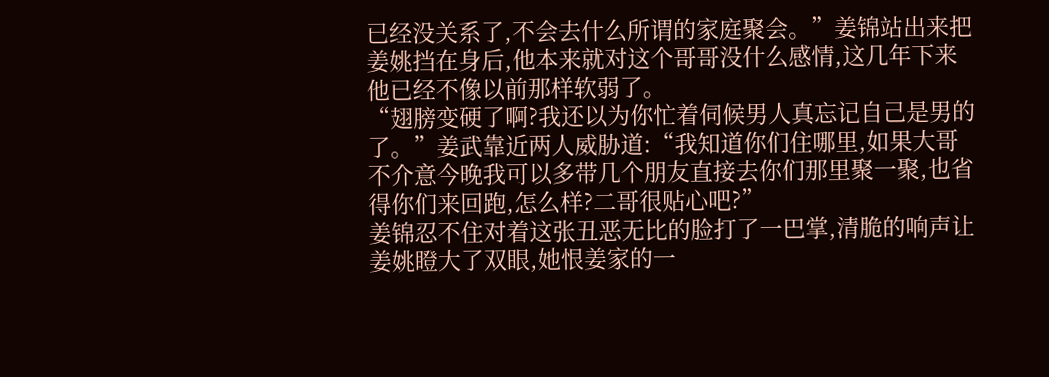已经没关系了,不会去什么所谓的家庭聚会。”姜锦站出来把姜姚挡在身后,他本来就对这个哥哥没什么感情,这几年下来他已经不像以前那样软弱了。
“翅膀变硬了啊?我还以为你忙着伺候男人真忘记自己是男的了。”姜武靠近两人威胁道:“我知道你们住哪里,如果大哥不介意今晚我可以多带几个朋友直接去你们那里聚一聚,也省得你们来回跑,怎么样?二哥很贴心吧?”
姜锦忍不住对着这张丑恶无比的脸打了一巴掌,清脆的响声让姜姚瞪大了双眼,她恨姜家的一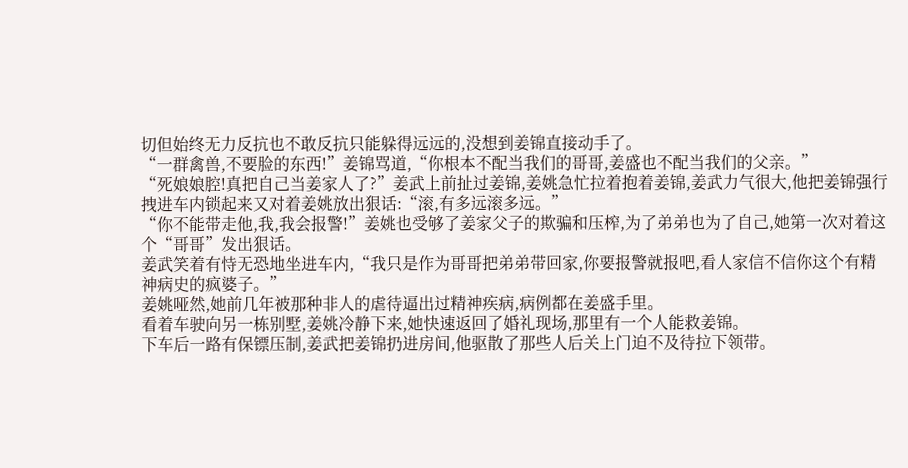切但始终无力反抗也不敢反抗只能躲得远远的,没想到姜锦直接动手了。
“一群禽兽,不要脸的东西!”姜锦骂道,“你根本不配当我们的哥哥,姜盛也不配当我们的父亲。”
“死娘娘腔!真把自己当姜家人了?”姜武上前扯过姜锦,姜姚急忙拉着抱着姜锦,姜武力气很大,他把姜锦强行拽进车内锁起来又对着姜姚放出狠话:“滚,有多远滚多远。”
“你不能带走他,我,我会报警!”姜姚也受够了姜家父子的欺骗和压榨,为了弟弟也为了自己,她第一次对着这个“哥哥”发出狠话。
姜武笑着有恃无恐地坐进车内,“我只是作为哥哥把弟弟带回家,你要报警就报吧,看人家信不信你这个有精神病史的疯婆子。”
姜姚哑然,她前几年被那种非人的虐待逼出过精神疾病,病例都在姜盛手里。
看着车驶向另一栋别墅,姜姚冷静下来,她快速返回了婚礼现场,那里有一个人能救姜锦。
下车后一路有保镖压制,姜武把姜锦扔进房间,他驱散了那些人后关上门迫不及待拉下领带。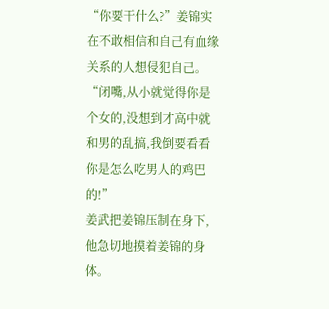“你要干什么?”姜锦实在不敢相信和自己有血缘关系的人想侵犯自己。
“闭嘴,从小就觉得你是个女的,没想到才高中就和男的乱搞,我倒要看看你是怎么吃男人的鸡巴的!”
姜武把姜锦压制在身下,他急切地摸着姜锦的身体。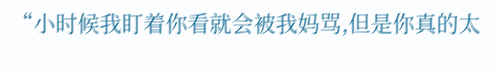“小时候我盯着你看就会被我妈骂,但是你真的太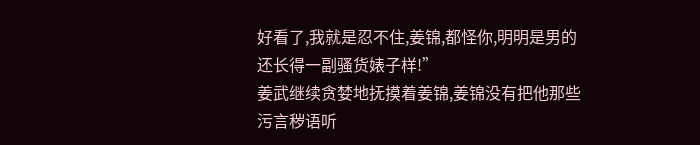好看了,我就是忍不住,姜锦,都怪你,明明是男的还长得一副骚货婊子样!”
姜武继续贪婪地抚摸着姜锦,姜锦没有把他那些污言秽语听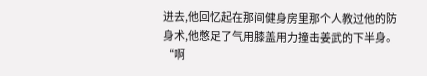进去,他回忆起在那间健身房里那个人教过他的防身术,他憋足了气用膝盖用力撞击姜武的下半身。
“啊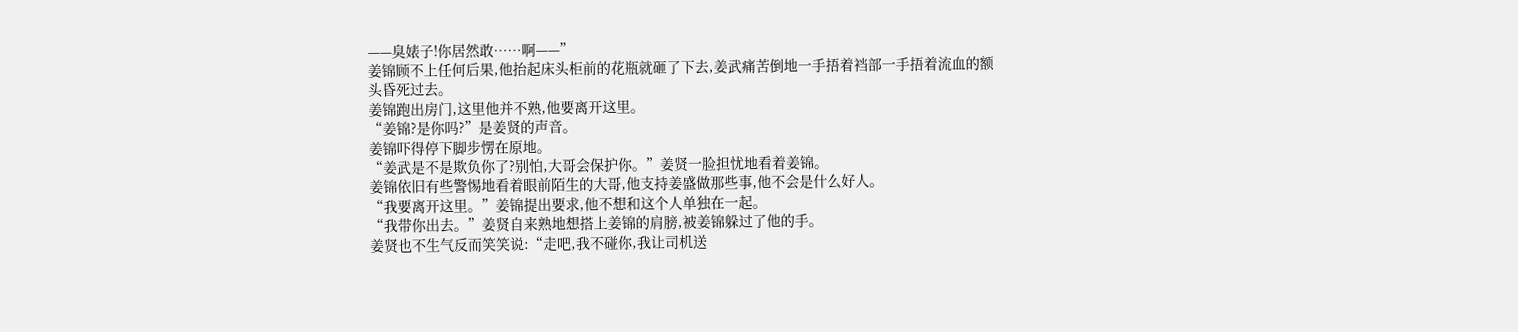——臭婊子!你居然敢……啊——”
姜锦顾不上任何后果,他抬起床头柜前的花瓶就砸了下去,姜武痛苦倒地一手捂着裆部一手捂着流血的额头昏死过去。
姜锦跑出房门,这里他并不熟,他要离开这里。
“姜锦?是你吗?”是姜贤的声音。
姜锦吓得停下脚步愣在原地。
“姜武是不是欺负你了?别怕,大哥会保护你。”姜贤一脸担忧地看着姜锦。
姜锦依旧有些警惕地看着眼前陌生的大哥,他支持姜盛做那些事,他不会是什么好人。
“我要离开这里。”姜锦提出要求,他不想和这个人单独在一起。
“我带你出去。”姜贤自来熟地想搭上姜锦的肩膀,被姜锦躲过了他的手。
姜贤也不生气反而笑笑说:“走吧,我不碰你,我让司机送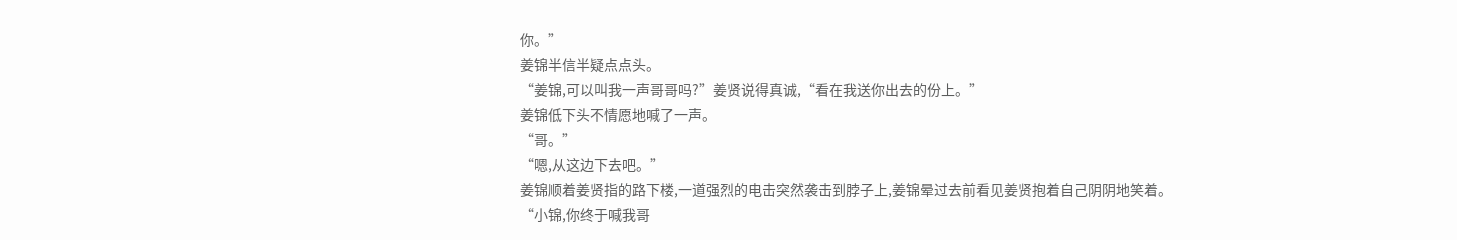你。”
姜锦半信半疑点点头。
“姜锦,可以叫我一声哥哥吗?”姜贤说得真诚,“看在我送你出去的份上。”
姜锦低下头不情愿地喊了一声。
“哥。”
“嗯,从这边下去吧。”
姜锦顺着姜贤指的路下楼,一道强烈的电击突然袭击到脖子上,姜锦晕过去前看见姜贤抱着自己阴阴地笑着。
“小锦,你终于喊我哥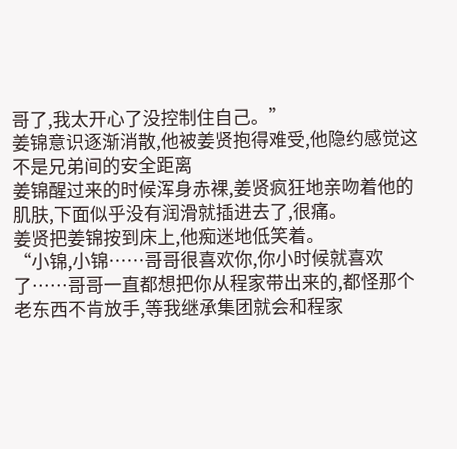哥了,我太开心了没控制住自己。”
姜锦意识逐渐消散,他被姜贤抱得难受,他隐约感觉这不是兄弟间的安全距离
姜锦醒过来的时候浑身赤裸,姜贤疯狂地亲吻着他的肌肤,下面似乎没有润滑就插进去了,很痛。
姜贤把姜锦按到床上,他痴迷地低笑着。
“小锦,小锦……哥哥很喜欢你,你小时候就喜欢了……哥哥一直都想把你从程家带出来的,都怪那个老东西不肯放手,等我继承集团就会和程家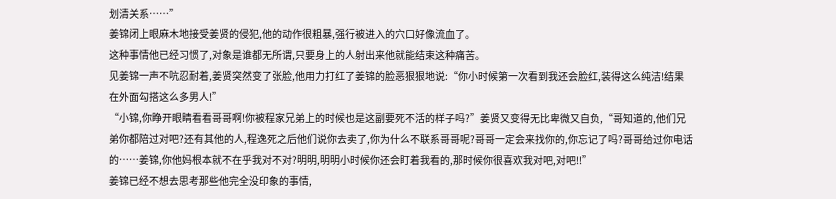划清关系……”
姜锦闭上眼麻木地接受姜贤的侵犯,他的动作很粗暴,强行被进入的穴口好像流血了。
这种事情他已经习惯了,对象是谁都无所谓,只要身上的人射出来他就能结束这种痛苦。
见姜锦一声不吭忍耐着,姜贤突然变了张脸,他用力打红了姜锦的脸恶狠狠地说:“你小时候第一次看到我还会脸红,装得这么纯洁!结果在外面勾搭这么多男人!”
“小锦,你睁开眼睛看看哥哥啊!你被程家兄弟上的时候也是这副要死不活的样子吗?”姜贤又变得无比卑微又自负,“哥知道的,他们兄弟你都陪过对吧?还有其他的人,程逸死之后他们说你去卖了,你为什么不联系哥哥呢?哥哥一定会来找你的,你忘记了吗?哥哥给过你电话的……姜锦,你他妈根本就不在乎我对不对?明明,明明小时候你还会盯着我看的,那时候你很喜欢我对吧,对吧!!”
姜锦已经不想去思考那些他完全没印象的事情,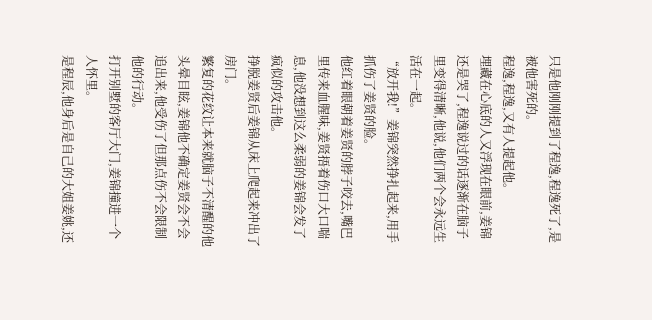只是他刚刚提到了程逸,程逸死了,是被他害死的。
程逸,程逸,又有人提起他。
埋藏在心底的人又浮现在眼前,姜锦还是哭了,程逸说过的话逐渐在脑子里变得清晰,他说,他们两个会永远生活在一起。
“放开我!”姜锦突然挣扎起来,用手抓伤了姜贤的脸。
他红着眼朝着姜贤的脖子咬去,嘴巴里传来血腥味,姜贤捂着伤口大口喘息,他没想到这么柔弱的姜锦会发了疯似的攻击他。
挣脱姜贤后姜锦从床上爬起来冲出了房门。
繁复的花纹让本来就脑子不清醒的他头晕目眩,姜锦他不确定姜贤会不会追出来,他受伤了但那点伤不会限制他的行动。
打开别墅的客厅大门,姜锦撞进一个人怀里。
是程辰,他身后是自己的大姐姜姚,还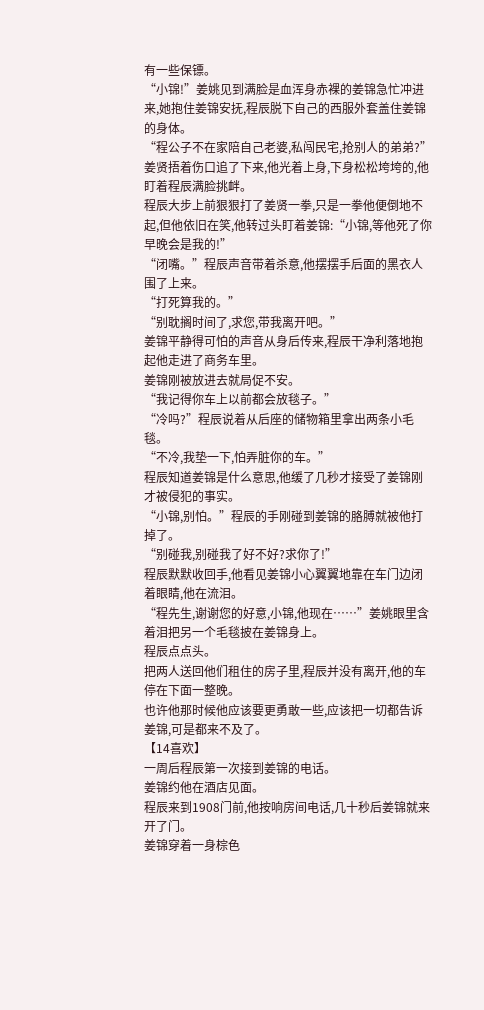有一些保镖。
“小锦!”姜姚见到满脸是血浑身赤裸的姜锦急忙冲进来,她抱住姜锦安抚,程辰脱下自己的西服外套盖住姜锦的身体。
“程公子不在家陪自己老婆,私闯民宅,抢别人的弟弟?”
姜贤捂着伤口追了下来,他光着上身,下身松松垮垮的,他盯着程辰满脸挑衅。
程辰大步上前狠狠打了姜贤一拳,只是一拳他便倒地不起,但他依旧在笑,他转过头盯着姜锦:“小锦,等他死了你早晚会是我的!”
“闭嘴。”程辰声音带着杀意,他摆摆手后面的黑衣人围了上来。
“打死算我的。”
“别耽搁时间了,求您,带我离开吧。”
姜锦平静得可怕的声音从身后传来,程辰干净利落地抱起他走进了商务车里。
姜锦刚被放进去就局促不安。
“我记得你车上以前都会放毯子。”
“冷吗?”程辰说着从后座的储物箱里拿出两条小毛毯。
“不冷,我垫一下,怕弄脏你的车。”
程辰知道姜锦是什么意思,他缓了几秒才接受了姜锦刚才被侵犯的事实。
“小锦,别怕。”程辰的手刚碰到姜锦的胳膊就被他打掉了。
“别碰我,别碰我了好不好?求你了!”
程辰默默收回手,他看见姜锦小心翼翼地靠在车门边闭着眼睛,他在流泪。
“程先生,谢谢您的好意,小锦,他现在……”姜姚眼里含着泪把另一个毛毯披在姜锦身上。
程辰点点头。
把两人送回他们租住的房子里,程辰并没有离开,他的车停在下面一整晚。
也许他那时候他应该要更勇敢一些,应该把一切都告诉姜锦,可是都来不及了。
【14喜欢】
一周后程辰第一次接到姜锦的电话。
姜锦约他在酒店见面。
程辰来到1908门前,他按响房间电话,几十秒后姜锦就来开了门。
姜锦穿着一身棕色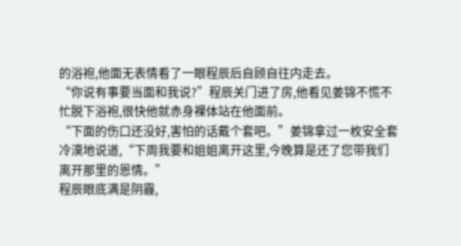的浴袍,他面无表情看了一眼程辰后自顾自往内走去。
“你说有事要当面和我说?”程辰关门进了房,他看见姜锦不慌不忙脱下浴袍,很快他就赤身裸体站在他面前。
“下面的伤口还没好,害怕的话戴个套吧。”姜锦拿过一枚安全套冷漠地说道,“下周我要和姐姐离开这里,今晚算是还了您带我们离开那里的恩情。”
程辰眼底满是阴霾,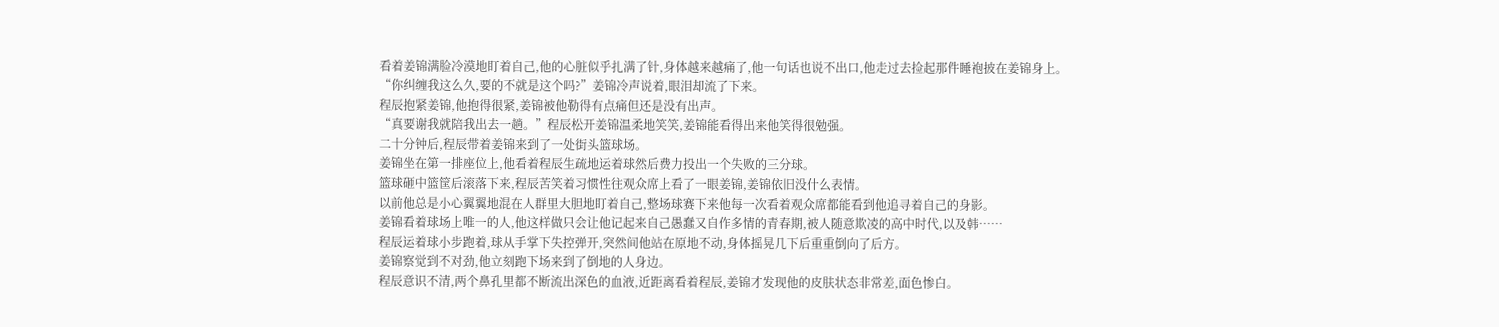看着姜锦满脸冷漠地盯着自己,他的心脏似乎扎满了针,身体越来越痛了,他一句话也说不出口,他走过去捡起那件睡袍披在姜锦身上。
“你纠缠我这么久,要的不就是这个吗?”姜锦冷声说着,眼泪却流了下来。
程辰抱紧姜锦,他抱得很紧,姜锦被他勒得有点痛但还是没有出声。
“真要谢我就陪我出去一趟。”程辰松开姜锦温柔地笑笑,姜锦能看得出来他笑得很勉强。
二十分钟后,程辰带着姜锦来到了一处街头篮球场。
姜锦坐在第一排座位上,他看着程辰生疏地运着球然后费力投出一个失败的三分球。
篮球砸中篮筐后滚落下来,程辰苦笑着习惯性往观众席上看了一眼姜锦,姜锦依旧没什么表情。
以前他总是小心翼翼地混在人群里大胆地盯着自己,整场球赛下来他每一次看着观众席都能看到他追寻着自己的身影。
姜锦看着球场上唯一的人,他这样做只会让他记起来自己愚蠢又自作多情的青春期,被人随意欺凌的高中时代,以及韩……
程辰运着球小步跑着,球从手掌下失控弹开,突然间他站在原地不动,身体摇晃几下后重重倒向了后方。
姜锦察觉到不对劲,他立刻跑下场来到了倒地的人身边。
程辰意识不清,两个鼻孔里都不断流出深色的血液,近距离看着程辰,姜锦才发现他的皮肤状态非常差,面色惨白。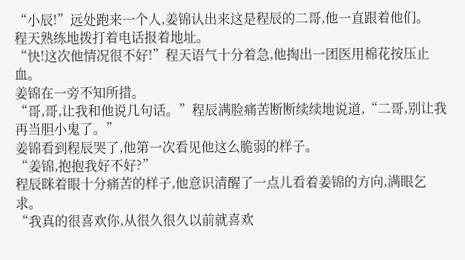“小辰!”远处跑来一个人,姜锦认出来这是程辰的二哥,他一直跟着他们。
程天熟练地拨打着电话报着地址。
“快!这次他情况很不好!”程天语气十分着急,他掏出一团医用棉花按压止血。
姜锦在一旁不知所措。
“哥,哥,让我和他说几句话。”程辰满脸痛苦断断续续地说道,“二哥,别让我再当胆小鬼了。”
姜锦看到程辰哭了,他第一次看见他这么脆弱的样子。
“姜锦,抱抱我好不好?”
程辰眯着眼十分痛苦的样子,他意识清醒了一点儿看着姜锦的方向,满眼乞求。
“我真的很喜欢你,从很久很久以前就喜欢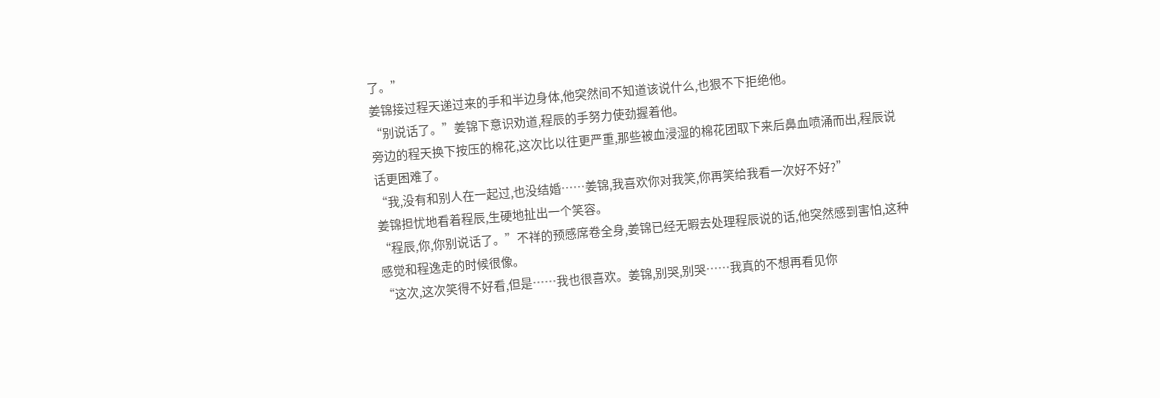了。”
姜锦接过程天递过来的手和半边身体,他突然间不知道该说什么,也狠不下拒绝他。
“别说话了。”姜锦下意识劝道,程辰的手努力使劲握着他。
旁边的程天换下按压的棉花,这次比以往更严重,那些被血浸湿的棉花团取下来后鼻血喷涌而出,程辰说话更困难了。
“我,没有和别人在一起过,也没结婚……姜锦,我喜欢你对我笑,你再笑给我看一次好不好?”
姜锦担忧地看着程辰,生硬地扯出一个笑容。
“程辰,你,你别说话了。”不祥的预感席卷全身,姜锦已经无暇去处理程辰说的话,他突然感到害怕,这种感觉和程逸走的时候很像。
“这次,这次笑得不好看,但是……我也很喜欢。姜锦,别哭,别哭……我真的不想再看见你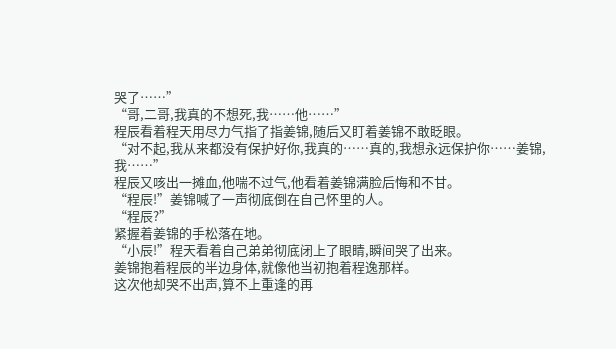哭了……”
“哥,二哥,我真的不想死,我……他……”
程辰看着程天用尽力气指了指姜锦,随后又盯着姜锦不敢眨眼。
“对不起,我从来都没有保护好你,我真的……真的,我想永远保护你……姜锦,我……”
程辰又咳出一摊血,他喘不过气,他看着姜锦满脸后悔和不甘。
“程辰!”姜锦喊了一声彻底倒在自己怀里的人。
“程辰?”
紧握着姜锦的手松落在地。
“小辰!”程天看着自己弟弟彻底闭上了眼睛,瞬间哭了出来。
姜锦抱着程辰的半边身体,就像他当初抱着程逸那样。
这次他却哭不出声,算不上重逢的再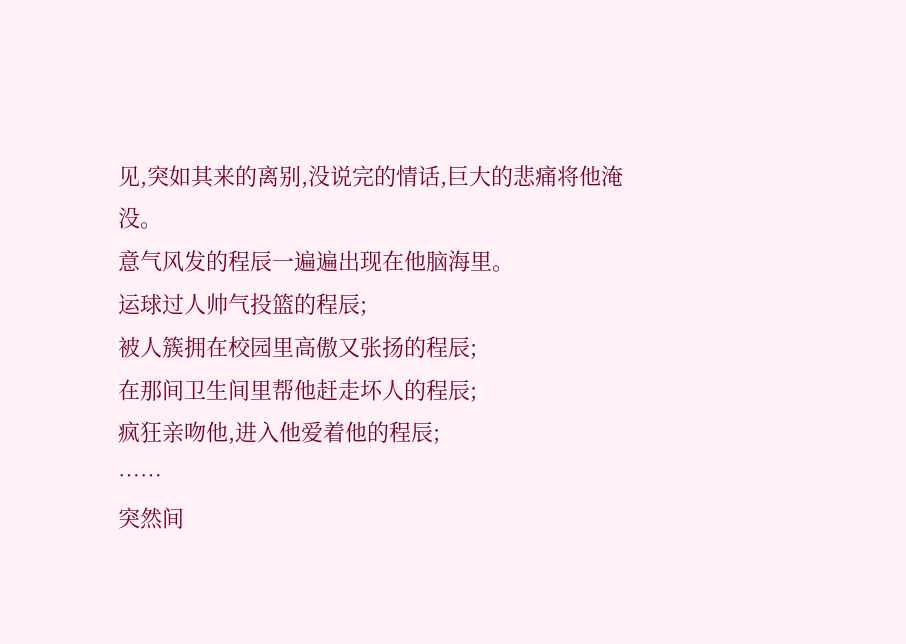见,突如其来的离别,没说完的情话,巨大的悲痛将他淹没。
意气风发的程辰一遍遍出现在他脑海里。
运球过人帅气投篮的程辰;
被人簇拥在校园里高傲又张扬的程辰;
在那间卫生间里帮他赶走坏人的程辰;
疯狂亲吻他,进入他爱着他的程辰;
……
突然间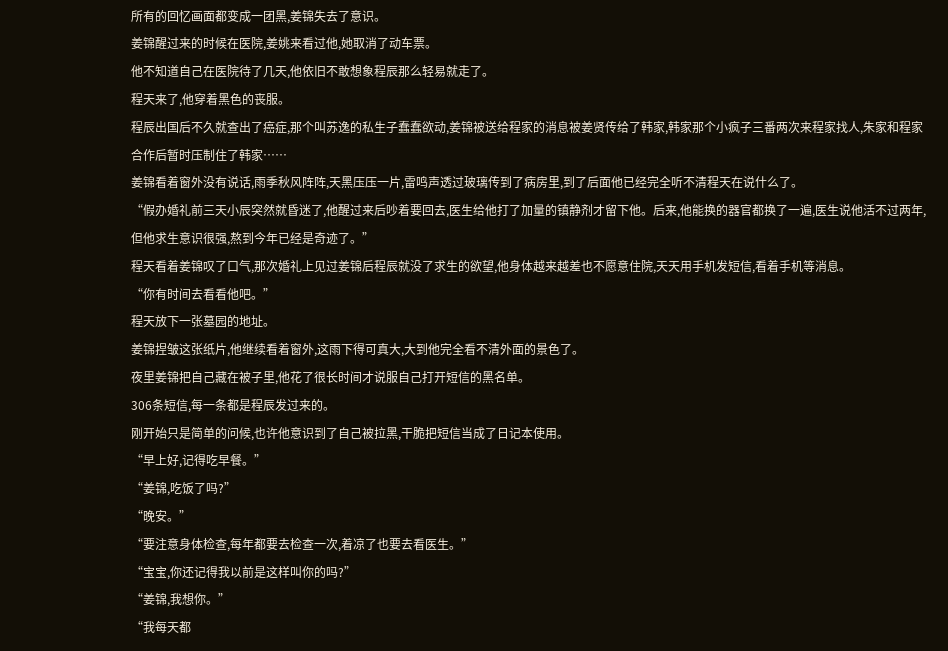所有的回忆画面都变成一团黑,姜锦失去了意识。
姜锦醒过来的时候在医院,姜姚来看过他,她取消了动车票。
他不知道自己在医院待了几天,他依旧不敢想象程辰那么轻易就走了。
程天来了,他穿着黑色的丧服。
程辰出国后不久就查出了癌症,那个叫苏逸的私生子蠢蠢欲动,姜锦被送给程家的消息被姜贤传给了韩家,韩家那个小疯子三番两次来程家找人,朱家和程家合作后暂时压制住了韩家……
姜锦看着窗外没有说话,雨季秋风阵阵,天黑压压一片,雷鸣声透过玻璃传到了病房里,到了后面他已经完全听不清程天在说什么了。
“假办婚礼前三天小辰突然就昏迷了,他醒过来后吵着要回去,医生给他打了加量的镇静剂才留下他。后来,他能换的器官都换了一遍,医生说他活不过两年,但他求生意识很强,熬到今年已经是奇迹了。”
程天看着姜锦叹了口气,那次婚礼上见过姜锦后程辰就没了求生的欲望,他身体越来越差也不愿意住院,天天用手机发短信,看着手机等消息。
“你有时间去看看他吧。”
程天放下一张墓园的地址。
姜锦捏皱这张纸片,他继续看着窗外,这雨下得可真大,大到他完全看不清外面的景色了。
夜里姜锦把自己藏在被子里,他花了很长时间才说服自己打开短信的黑名单。
306条短信,每一条都是程辰发过来的。
刚开始只是简单的问候,也许他意识到了自己被拉黑,干脆把短信当成了日记本使用。
“早上好,记得吃早餐。”
“姜锦,吃饭了吗?”
“晚安。”
“要注意身体检查,每年都要去检查一次,着凉了也要去看医生。”
“宝宝,你还记得我以前是这样叫你的吗?”
“姜锦,我想你。”
“我每天都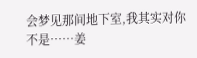会梦见那间地下室,我其实对你不是……姜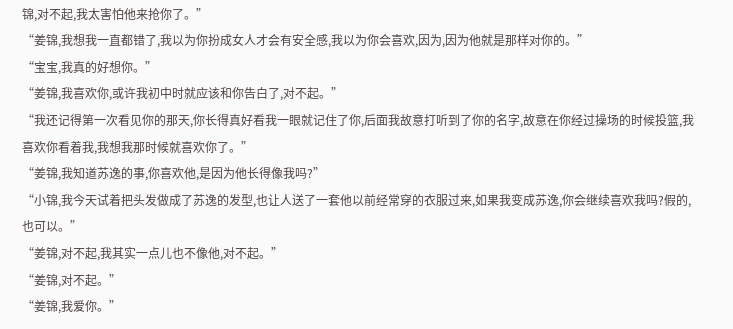锦,对不起,我太害怕他来抢你了。”
“姜锦,我想我一直都错了,我以为你扮成女人才会有安全感,我以为你会喜欢,因为,因为他就是那样对你的。”
“宝宝,我真的好想你。”
“姜锦,我喜欢你,或许我初中时就应该和你告白了,对不起。”
“我还记得第一次看见你的那天,你长得真好看我一眼就记住了你,后面我故意打听到了你的名字,故意在你经过操场的时候投篮,我喜欢你看着我,我想我那时候就喜欢你了。”
“姜锦,我知道苏逸的事,你喜欢他,是因为他长得像我吗?”
“小锦,我今天试着把头发做成了苏逸的发型,也让人送了一套他以前经常穿的衣服过来,如果我变成苏逸,你会继续喜欢我吗?假的,也可以。”
“姜锦,对不起,我其实一点儿也不像他,对不起。”
“姜锦,对不起。”
“姜锦,我爱你。”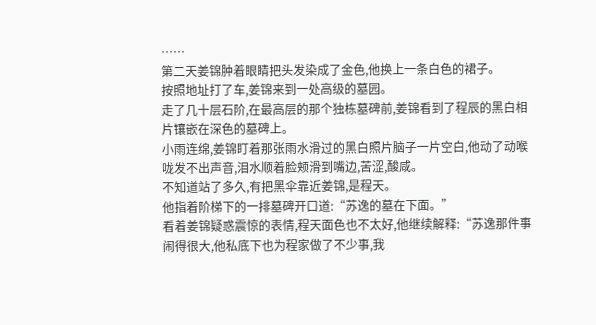……
第二天姜锦肿着眼睛把头发染成了金色,他换上一条白色的裙子。
按照地址打了车,姜锦来到一处高级的墓园。
走了几十层石阶,在最高层的那个独栋墓碑前,姜锦看到了程辰的黑白相片镶嵌在深色的墓碑上。
小雨连绵,姜锦盯着那张雨水滑过的黑白照片脑子一片空白,他动了动喉咙发不出声音,泪水顺着脸颊滑到嘴边,苦涩,酸咸。
不知道站了多久,有把黑伞靠近姜锦,是程天。
他指着阶梯下的一排墓碑开口道:“苏逸的墓在下面。”
看着姜锦疑惑震惊的表情,程天面色也不太好,他继续解释:“苏逸那件事闹得很大,他私底下也为程家做了不少事,我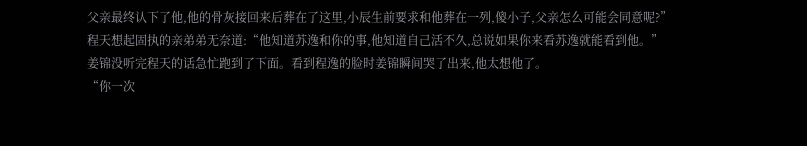父亲最终认下了他,他的骨灰接回来后葬在了这里,小辰生前要求和他葬在一列,傻小子,父亲怎么可能会同意呢?”
程天想起固执的亲弟弟无奈道:“他知道苏逸和你的事,他知道自己活不久,总说如果你来看苏逸就能看到他。”
姜锦没听完程天的话急忙跑到了下面。看到程逸的脸时姜锦瞬间哭了出来,他太想他了。
“你一次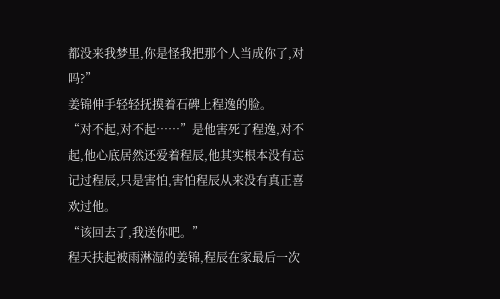都没来我梦里,你是怪我把那个人当成你了,对吗?”
姜锦伸手轻轻抚摸着石碑上程逸的脸。
“对不起,对不起……”是他害死了程逸,对不起,他心底居然还爱着程辰,他其实根本没有忘记过程辰,只是害怕,害怕程辰从来没有真正喜欢过他。
“该回去了,我送你吧。”
程天扶起被雨淋湿的姜锦,程辰在家最后一次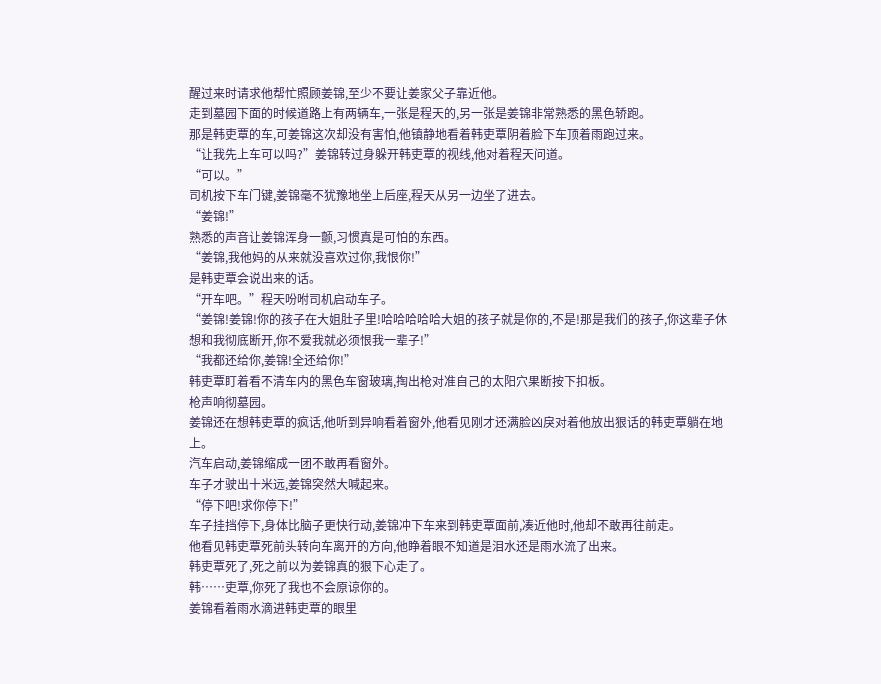醒过来时请求他帮忙照顾姜锦,至少不要让姜家父子靠近他。
走到墓园下面的时候道路上有两辆车,一张是程天的,另一张是姜锦非常熟悉的黑色轿跑。
那是韩吏覃的车,可姜锦这次却没有害怕,他镇静地看着韩吏覃阴着脸下车顶着雨跑过来。
“让我先上车可以吗?”姜锦转过身躲开韩吏覃的视线,他对着程天问道。
“可以。”
司机按下车门键,姜锦毫不犹豫地坐上后座,程天从另一边坐了进去。
“姜锦!”
熟悉的声音让姜锦浑身一颤,习惯真是可怕的东西。
“姜锦,我他妈的从来就没喜欢过你,我恨你!”
是韩吏覃会说出来的话。
“开车吧。”程天吩咐司机启动车子。
“姜锦!姜锦!你的孩子在大姐肚子里!哈哈哈哈哈大姐的孩子就是你的,不是!那是我们的孩子,你这辈子休想和我彻底断开,你不爱我就必须恨我一辈子!”
“我都还给你,姜锦!全还给你!”
韩吏覃盯着看不清车内的黑色车窗玻璃,掏出枪对准自己的太阳穴果断按下扣板。
枪声响彻墓园。
姜锦还在想韩吏覃的疯话,他听到异响看着窗外,他看见刚才还满脸凶戾对着他放出狠话的韩吏覃躺在地上。
汽车启动,姜锦缩成一团不敢再看窗外。
车子才驶出十米远,姜锦突然大喊起来。
“停下吧!求你停下!”
车子挂挡停下,身体比脑子更快行动,姜锦冲下车来到韩吏覃面前,凑近他时,他却不敢再往前走。
他看见韩吏覃死前头转向车离开的方向,他睁着眼不知道是泪水还是雨水流了出来。
韩吏覃死了,死之前以为姜锦真的狠下心走了。
韩……吏覃,你死了我也不会原谅你的。
姜锦看着雨水滴进韩吏覃的眼里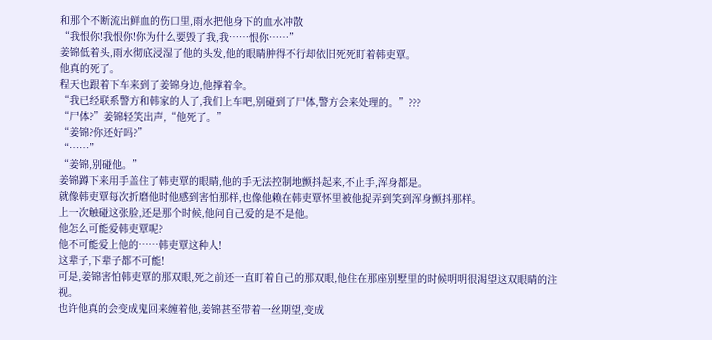和那个不断流出鲜血的伤口里,雨水把他身下的血水冲散
“我恨你!我恨你!你为什么要毁了我,我……恨你……”
姜锦低着头,雨水彻底浸湿了他的头发,他的眼睛肿得不行却依旧死死盯着韩吏覃。
他真的死了。
程天也跟着下车来到了姜锦身边,他撑着伞。
“我已经联系警方和韩家的人了,我们上车吧,别碰到了尸体,警方会来处理的。”???
“尸体?”姜锦轻笑出声,“他死了。”
“姜锦?你还好吗?”
“……”
“姜锦,别碰他。”
姜锦蹲下来用手盖住了韩吏覃的眼睛,他的手无法控制地颤抖起来,不止手,浑身都是。
就像韩吏覃每次折磨他时他感到害怕那样,也像他赖在韩吏覃怀里被他捉弄到笑到浑身颤抖那样。
上一次触碰这张脸,还是那个时候,他问自己爱的是不是他。
他怎么可能爱韩吏覃呢?
他不可能爱上他的……韩吏覃这种人!
这辈子,下辈子都不可能!
可是,姜锦害怕韩吏覃的那双眼,死之前还一直盯着自己的那双眼,他住在那座别墅里的时候明明很渴望这双眼睛的注视。
也许他真的会变成鬼回来缠着他,姜锦甚至带着一丝期望,变成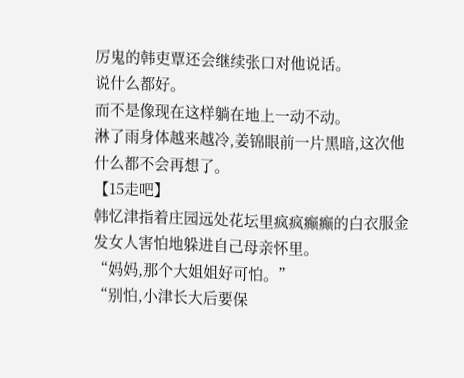厉鬼的韩吏覃还会继续张口对他说话。
说什么都好。
而不是像现在这样躺在地上一动不动。
淋了雨身体越来越冷,姜锦眼前一片黑暗,这次他什么都不会再想了。
【15走吧】
韩忆津指着庄园远处花坛里疯疯癫癫的白衣服金发女人害怕地躲进自己母亲怀里。
“妈妈,那个大姐姐好可怕。”
“别怕,小津长大后要保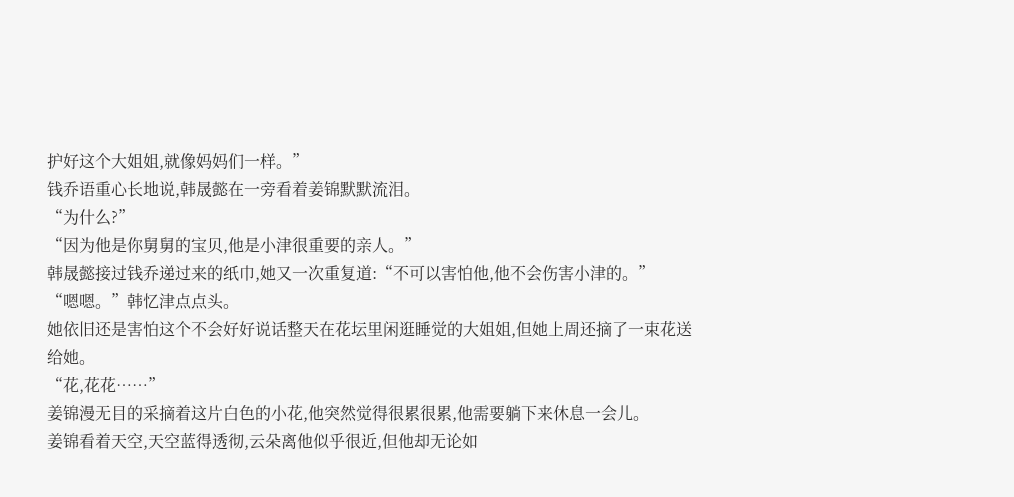护好这个大姐姐,就像妈妈们一样。”
钱乔语重心长地说,韩晟懿在一旁看着姜锦默默流泪。
“为什么?”
“因为他是你舅舅的宝贝,他是小津很重要的亲人。”
韩晟懿接过钱乔递过来的纸巾,她又一次重复道:“不可以害怕他,他不会伤害小津的。”
“嗯嗯。”韩忆津点点头。
她依旧还是害怕这个不会好好说话整天在花坛里闲逛睡觉的大姐姐,但她上周还摘了一束花送给她。
“花,花花……”
姜锦漫无目的采摘着这片白色的小花,他突然觉得很累很累,他需要躺下来休息一会儿。
姜锦看着天空,天空蓝得透彻,云朵离他似乎很近,但他却无论如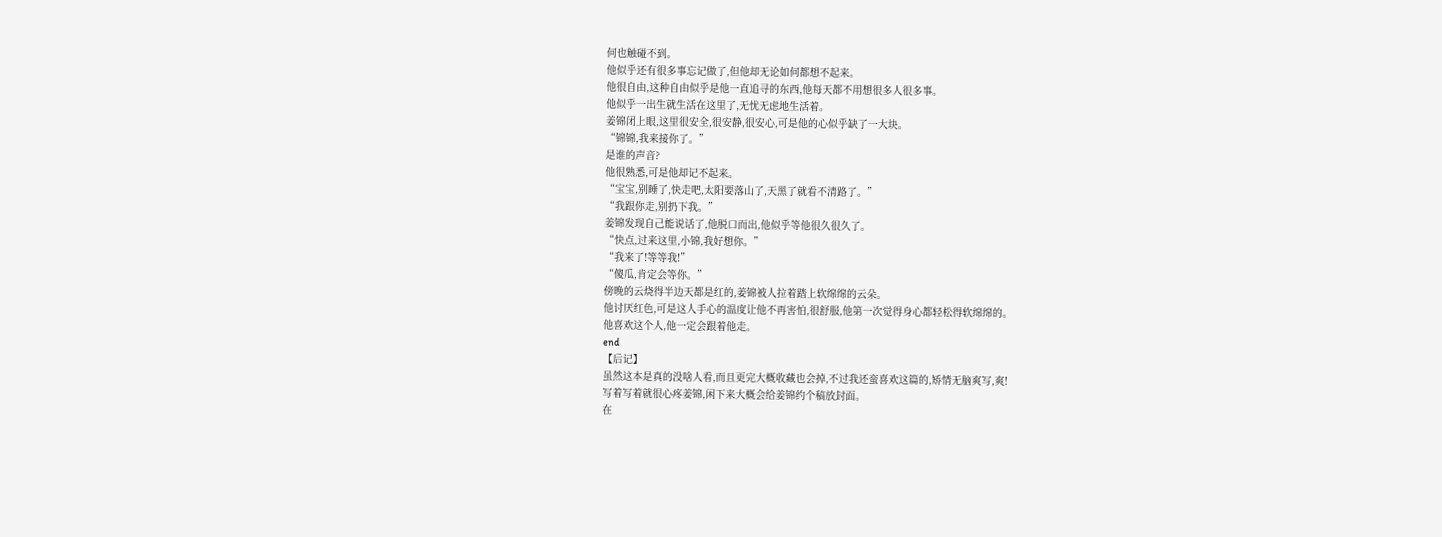何也触碰不到。
他似乎还有很多事忘记做了,但他却无论如何都想不起来。
他很自由,这种自由似乎是他一直追寻的东西,他每天都不用想很多人很多事。
他似乎一出生就生活在这里了,无忧无虑地生活着。
姜锦闭上眼,这里很安全,很安静,很安心,可是他的心似乎缺了一大块。
“锦锦,我来接你了。”
是谁的声音?
他很熟悉,可是他却记不起来。
“宝宝,别睡了,快走吧,太阳要落山了,天黑了就看不清路了。”
“我跟你走,别扔下我。”
姜锦发现自己能说话了,他脱口而出,他似乎等他很久很久了。
“快点,过来这里,小锦,我好想你。”
“我来了!等等我!”
“傻瓜,肯定会等你。”
傍晚的云烧得半边天都是红的,姜锦被人拉着踏上软绵绵的云朵。
他讨厌红色,可是这人手心的温度让他不再害怕,很舒服,他第一次觉得身心都轻松得软绵绵的。
他喜欢这个人,他一定会跟着他走。
end
【后记】
虽然这本是真的没啥人看,而且更完大概收藏也会掉,不过我还蛮喜欢这篇的,矫情无脑爽写,爽!
写着写着就很心疼姜锦,闲下来大概会给姜锦约个稿放封面。
在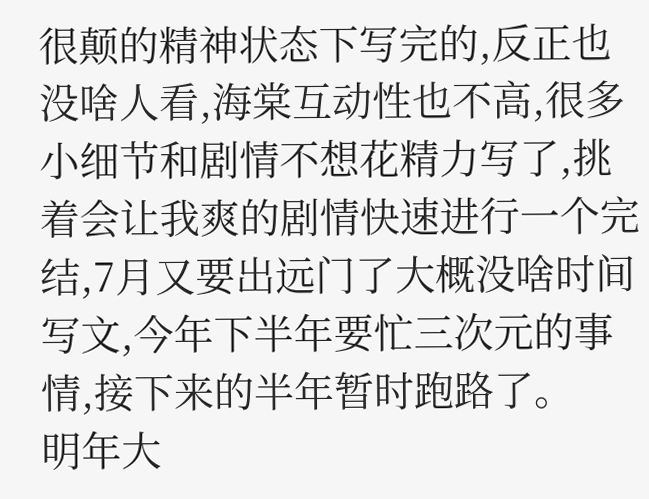很颠的精神状态下写完的,反正也没啥人看,海棠互动性也不高,很多小细节和剧情不想花精力写了,挑着会让我爽的剧情快速进行一个完结,7月又要出远门了大概没啥时间写文,今年下半年要忙三次元的事情,接下来的半年暂时跑路了。
明年大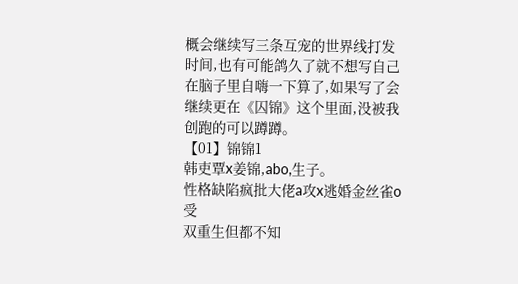概会继续写三条互宠的世界线打发时间,也有可能鸽久了就不想写自己在脑子里自嗨一下算了,如果写了会继续更在《囚锦》这个里面,没被我创跑的可以蹲蹲。
【01】锦锦1
韩吏覃x姜锦,abo,生子。
性格缺陷疯批大佬a攻x逃婚金丝雀o受
双重生但都不知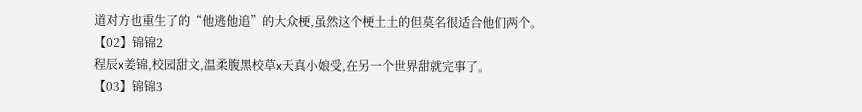道对方也重生了的“他逃他追”的大众梗,虽然这个梗土土的但莫名很适合他们两个。
【02】锦锦2
程辰x姜锦,校园甜文,温柔腹黑校草x天真小娘受,在另一个世界甜就完事了。
【03】锦锦3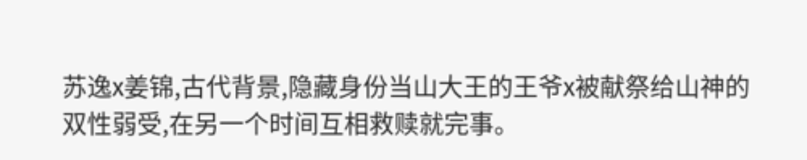苏逸x姜锦,古代背景,隐藏身份当山大王的王爷x被献祭给山神的双性弱受,在另一个时间互相救赎就完事。